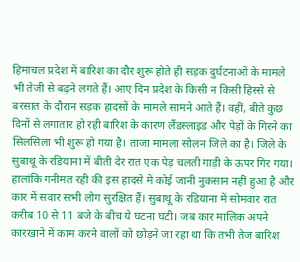हिमाचल प्रदेश में बारिश का दौर शुरू होते ही सड़क दुर्घटनाओं के मामले भी तेजी से बढ़ने लगते हैं। आए दिन प्रदेश के किसी न किसी हिस्से से बरसात के दौरान सड़क हादसों के मामले सामने आते हैं। वहीं, बीते कुछ दिनों से लगातार हो रही बारिश के कारण लैंडस्लाइड और पेड़ों के गिरने का सिलसिला भी शुरू हो गया है। ताजा मामला सोलन जिले का है। जिले के सुबाथू के रडियाना में बीती देर रात एक पेड़ चलती गाड़ी के ऊपर गिर गया। हालांकि गनीमत रही की इस हादसे में कोई जानी नुकसान नहीं हुआ है और कार में सवार सभी लोग सुरक्षित हैं। सुबाथू के रडियाना में सोमवार रात करीब 10 से 11 बजे के बीच ये घटना घटी। जब कार मालिक अपने कारखाने में काम करने वालों को छोड़ने जा रहा था कि तभी तेज बारिश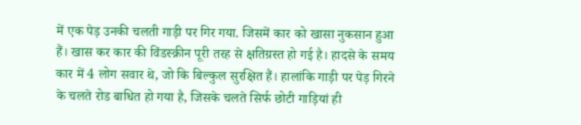में एक पेड़ उनकी चलती गाड़ी पर गिर गया. जिसमें कार को खासा नुकसान हुआ हैं। खास कर कार की विंडस्क्रीन पूरी तरह से क्षतिग्रस्त हो गई है। हादसे के समय कार में 4 लोग सवार थे, जो कि बिल्कुल सुरक्षित हैं। हालांकि गाड़ी पर पेड़ गिरने के चलते रोड बाधित हो गया है, जिसके चलते सिर्फ छोटी गाड़ियां ही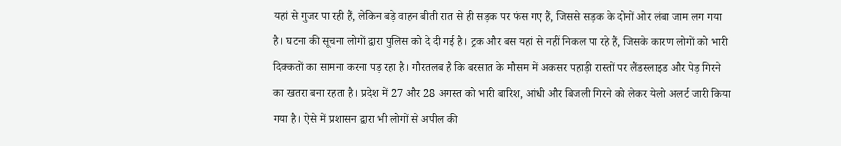यहां से गुजर पा रही हैं, लेकिन बड़े वाहन बीती रात से ही सड़क पर फंस गए हैं, जिससे सड़क के दोनों ओर लंबा जाम लग गया है। घटना की सूचना लोगों द्वारा पुलिस को दे दी गई है। ट्रक और बस यहां से नहीं निकल पा रहे हैं, जिसके कारण लोगों को भारी दिक्कतों का सामना करना पड़ रहा है। गौरतलब है कि बरसात के मौसम में अकसर पहाड़ी रास्तों पर लैंडस्लाइड और पेड़ गिरने का खतरा बना रहता है। प्रदेश में 27 और 28 अगस्त को भारी बारिश, आंधी और बिजली गिरने को लेकर येलो अलर्ट जारी किया गया है। ऐसे में प्रशासन द्वारा भी लोगों से अपील की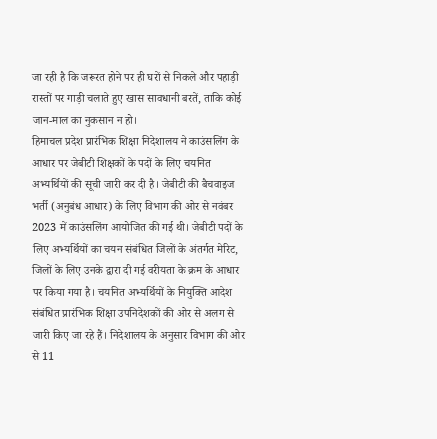जा रही है कि जरूरत होने पर ही घरों से निकले और पहाड़ी रास्तों पर गाड़ी चलाते हुए खास सावधानी बरतें, ताकि कोई जान-माल का नुकसान न हो।
हिमाचल प्रदेश प्रारंभिक शिक्षा निदेशालय ने काउंसलिंग के आधार पर जेबीटी शिक्षकों के पदों के लिए चयनित अभ्यर्थियों की सूची जारी कर दी है। जेबीटी की बैचवाइज भर्ती (अनुबंध आधार) के लिए विभाग की ओर से नवंबर 2023 में काउंसलिंग आयोजित की गई थी। जेबीटी पदों के लिए अभ्यर्थियों का चयन संबंधित जिलों के अंतर्गत मेरिट, जिलों के लिए उनके द्वारा दी गई वरीयता के क्रम के आधार पर किया गया है। चयनित अभ्यर्थियों के नियुक्ति आदेश संबंधित प्रारंभिक शिक्षा उपनिदेशकों की ओर से अलग से जारी किए जा रहे हैं। निदेशालय के अनुसार विभाग की ओर से 11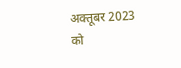अक्तूबर 2023 को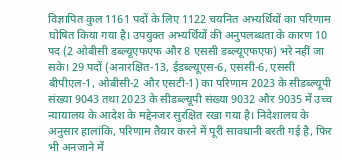विज्ञापित कुल 1161 पदों के लिए 1122 चयनित अभ्यर्थियों का परिणाम घोषित किया गया है। उपयुक्त अभ्यर्थियों की अनुपलब्धता के कारण 10 पद (2 ओबीसी डब्ल्यूएफएफ और 8 एससी डब्ल्यूएफएफ) भरे नहीं जा सके। 29 पदों (अनारक्षित-13, ईडब्ल्यूएस-6, एससी-6, एससी बीपीएल-1, ओबीसी-2 और एसटी-1) का परिणाम 2023 के सीडब्ल्यूपी संख्या 9043 तथा 2023 के सीडब्ल्यूपी संख्या 9032 और 9035 में उच्च न्यायालय के आदेश के मद्देनजर सुरक्षित रखा गया है। निदेशालय के अनुसार हालांकि, परिणाम तैयार करने में पूरी सावधानी बरती गई है, फिर भी अनजाने में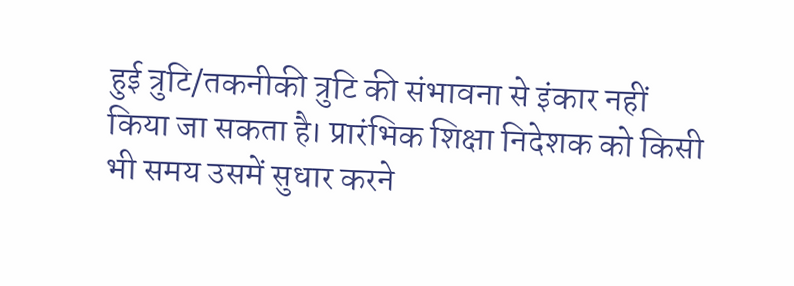हुई त्रुटि/तकनीकी त्रुटि की संभावना से इंकार नहीं किया जा सकता है। प्रारंभिक शिक्षा निदेशक को किसी भी समय उसमें सुधार करने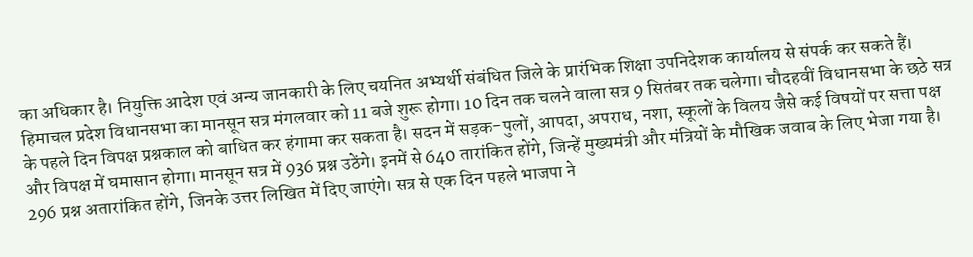का अधिकार है। नियुक्ति आदेश एवं अन्य जानकारी के लिए चयनित अभ्यर्थी संबंधित जिले के प्रारंभिक शिक्षा उपनिदेशक कार्यालय से संपर्क कर सकते हैं।
हिमाचल प्रदेश विधानसभा का मानसून सत्र मंगलवार को 11 बजे शुरू होगा। 10 दिन तक चलने वाला सत्र 9 सितंबर तक चलेगा। चौदहवीं विधानसभा के छठे सत्र के पहले दिन विपक्ष प्रश्नकाल को बाधित कर हंगामा कर सकता है। सदन में सड़क-पुलों, आपदा, अपराध, नशा, स्कूलों के विलय जैसे कई विषयों पर सत्ता पक्ष और विपक्ष में घमासान होगा। मानसून सत्र में 936 प्रश्न उठेंगे। इनमें से 640 तारांकित होंगे, जिन्हें मुख्यमंत्री और मंत्रियों के मौखिक जवाब के लिए भेजा गया है। 296 प्रश्न अतारांकित होंगे, जिनके उत्तर लिखित में दिए जाएंगे। सत्र से एक दिन पहले भाजपा ने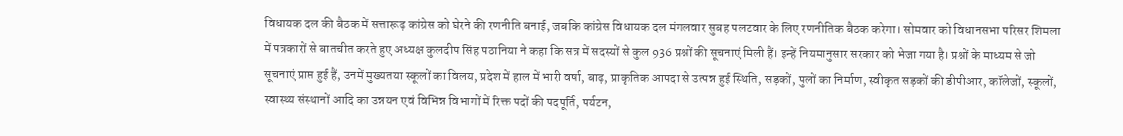विधायक दल की बैठक में सत्तारूढ़ कांग्रेस को घेरने की रणनीति बनाई, जबकि कांग्रेस विधायक दल मंगलवार सुबह पलटवार के लिए रणनीतिक बैठक करेगा। सोमवार को विधानसभा परिसर शिमला में पत्रकारों से बातचीत करते हुए अध्यक्ष कुलदीप सिंह पठानिया ने कहा कि सत्र में सदस्यों से कुल 936 प्रश्नों की सूचनाएं मिली हैं। इन्हें नियमानुसार सरकार को भेजा गया है। प्रश्नों के माध्यम से जो सूचनाएं प्राप्त हुई हैं, उनमें मुख्यतया स्कूलों का विलय, प्रदेश में हाल में भारी वर्षा, बाढ़, प्राकृतिक आपदा से उत्पन्न हुई स्थिति, सड़कों, पुलों का निर्माण, स्वीकृत सड़कों की डीपीआर, कॉलेजों, स्कूलों, स्वास्थ्य संस्थानों आदि का उन्नयन एवं विभिन्न विभागों में रिक्त पदों की पदपूर्ति, पर्यटन,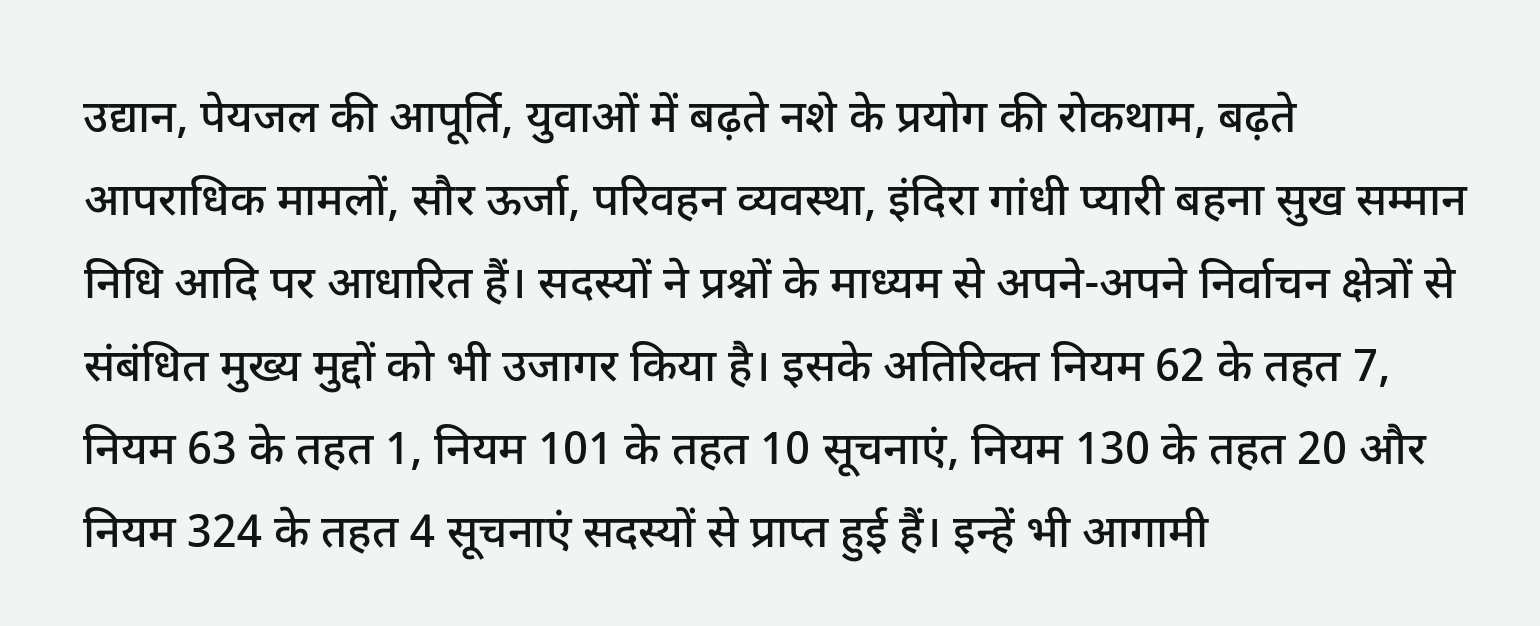उद्यान, पेयजल की आपूर्ति, युवाओं में बढ़ते नशे के प्रयोग की रोकथाम, बढ़ते आपराधिक मामलों, सौर ऊर्जा, परिवहन व्यवस्था, इंदिरा गांधी प्यारी बहना सुख सम्मान निधि आदि पर आधारित हैं। सदस्यों ने प्रश्नों के माध्यम से अपने-अपने निर्वाचन क्षेत्रों से संबंधित मुख्य मुद्दों को भी उजागर किया है। इसके अतिरिक्त नियम 62 के तहत 7, नियम 63 के तहत 1, नियम 101 के तहत 10 सूचनाएं, नियम 130 के तहत 20 और नियम 324 के तहत 4 सूचनाएं सदस्यों से प्राप्त हुई हैं। इन्हें भी आगामी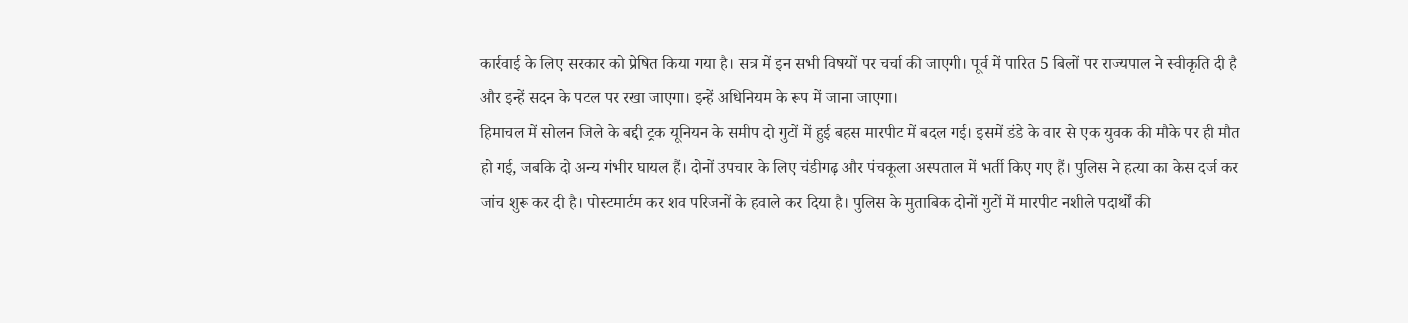कार्रवाई के लिए सरकार को प्रेषित किया गया है। सत्र में इन सभी विषयों पर चर्चा की जाएगी। पूर्व में पारित 5 बिलों पर राज्यपाल ने स्वीकृति दी है और इन्हें सदन के पटल पर रखा जाएगा। इन्हें अधिनियम के रूप में जाना जाएगा।
हिमाचल में सोलन जिले के बद्दी ट्रक यूनियन के समीप दो गुटों में हुई बहस मारपीट में बदल गई। इसमें डंडे के वार से एक युवक की मौके पर ही मौत हो गई, जबकि दो अन्य गंभीर घायल हैं। दोनों उपचार के लिए चंडीगढ़ और पंचकूला अस्पताल में भर्ती किए गए हैं। पुलिस ने हत्या का केस दर्ज कर जांच शुरू कर दी है। पोस्टमार्टम कर शव परिजनों के हवाले कर दिया है। पुलिस के मुताबिक दोनों गुटों में मारपीट नशीले पदार्थों की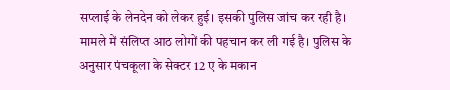सप्लाई के लेनदेन को लेकर हुई। इसकी पुलिस जांच कर रही है। मामले में संलिप्त आठ लोगों की पहचान कर ली गई है। पुलिस के अनुसार पंचकूला के सेक्टर 12 ए के मकान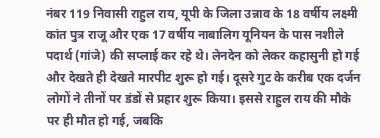नंबर 119 निवासी राहुल राय, यूपी के जिला उन्नाव के 18 वर्षीय लक्ष्मी कांत पुत्र राजू और एक 17 वर्षीय नाबालिग यूनियन के पास नशीले पदार्थ (गांजे) की सप्लाई कर रहे थे। लेनदेन को लेकर कहासुनी हो गई और देखते ही देखते मारपीट शुरू हो गई। दूसरे गुट के करीब एक दर्जन लोगों ने तीनों पर डंडों से प्रहार शुरू किया। इससे राहुल राय की मौके पर ही मौत हो गई, जबकि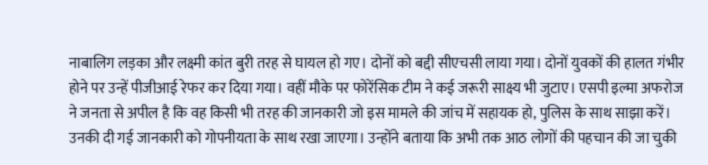नाबालिग लड़का और लक्ष्मी कांत बुरी तरह से घायल हो गए। दोनों को बद्दी सीएचसी लाया गया। दोनों युवकों की हालत गंभीर होने पर उन्हें पीजीआई रेफर कर दिया गया। वहीं मौके पर फोरेंसिक टीम ने कई जरूरी साक्ष्य भी जुटाए। एसपी इल्मा अफरोज ने जनता से अपील है कि वह किसी भी तरह की जानकारी जो इस मामले की जांच में सहायक हो, पुलिस के साथ साझा करें। उनकी दी गई जानकारी को गोपनीयता के साथ रखा जाएगा। उन्होंने बताया कि अभी तक आठ लोगों की पहचान की जा चुकी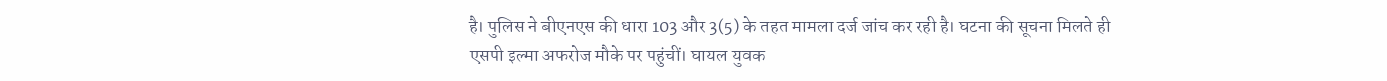है। पुलिस ने बीएनएस की धारा 103 और 3(5) के तहत मामला दर्ज जांच कर रही है। घटना की सूचना मिलते ही एसपी इल्मा अफरोज मौके पर पहुंचीं। घायल युवक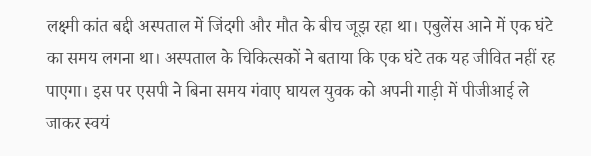लक्ष्मी कांत बद्दी अस्पताल में जिंदगी और मौत के बीच जूझ रहा था। एबुलेंस आने में एक घंटे का समय लगना था। अस्पताल के चिकित्सकों ने बताया कि एक घंटे तक यह जीवित नहीं रह पाएगा। इस पर एसपी ने बिना समय गंवाए घायल युवक को अपनी गाड़ी में पीजीआई ले जाकर स्वयं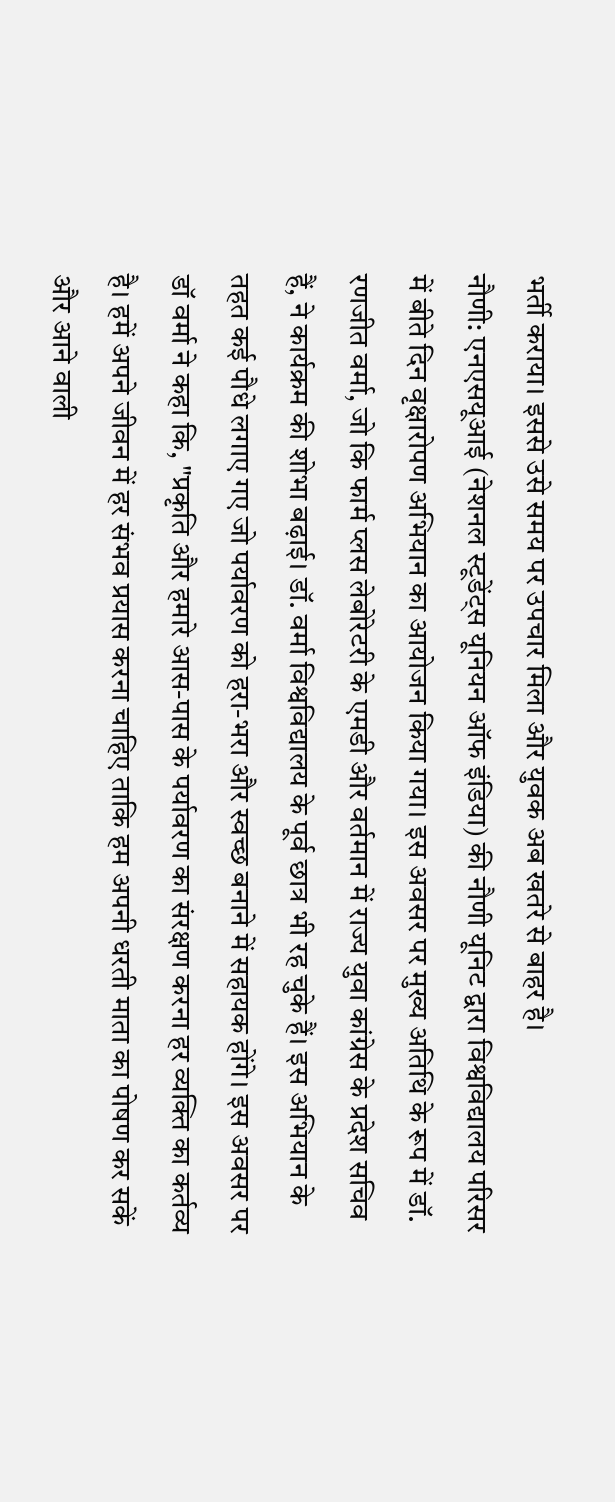भर्ती कराया। इससे उसे समय पर उपचार मिला और युवक अब खतरे से बाहर है।
नौणी: एनएसयूआई (नेशनल स्टूडेंट्स यूनियन ऑफ इंडिया) की नौणी यूनिट द्वारा विश्वविद्यालय परिसर में बीते दिन वृक्षारोपण अभियान का आयोजन किया गया। इस अवसर पर मुख्य अतिथि के रूप में डॉ. रणजीत वर्मा, जो कि फार्म प्लस लेबोरेटरी के एमडी और वर्तमान में राज्य युवा कांग्रेस के प्रदेश सचिव हैं, ने कार्यक्रम की शोभा बढ़ाई। डॉ. वर्मा विश्वविद्यालय के पूर्व छात्र भी रह चुके हैं। इस अभियान के तहत कई पौधे लगाए गए जो पर्यावरण को हरा-भरा और स्वच्छ बनाने में सहायक होंगे। इस अवसर पर डॉ वर्मा ने कहा कि, "प्रकृति और हमारे आस-पास के पर्यावरण का संरक्षण करना हर व्यक्ति का कर्तव्य है। हमें अपने जीवन में हर संभव प्रयास करना चाहिए ताकि हम अपनी धरती माता का पोषण कर सकें और आने वाली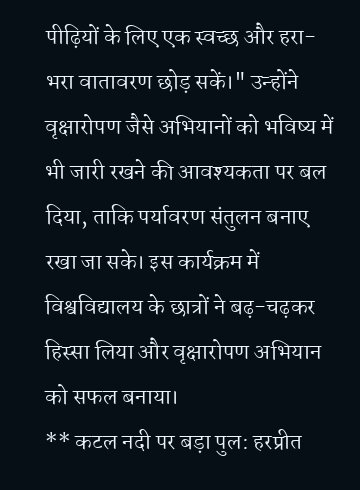पीढ़ियों के लिए एक स्वच्छ और हरा-भरा वातावरण छोड़ सकें।" उन्होंने वृक्षारोपण जैसे अभियानों को भविष्य में भी जारी रखने की आवश्यकता पर बल दिया, ताकि पर्यावरण संतुलन बनाए रखा जा सके। इस कार्यक्रम में विश्वविद्यालय के छात्रों ने बढ़-चढ़कर हिस्सा लिया और वृक्षारोपण अभियान को सफल बनाया।
** कटल नदी पर बड़ा पुल: हरप्रीत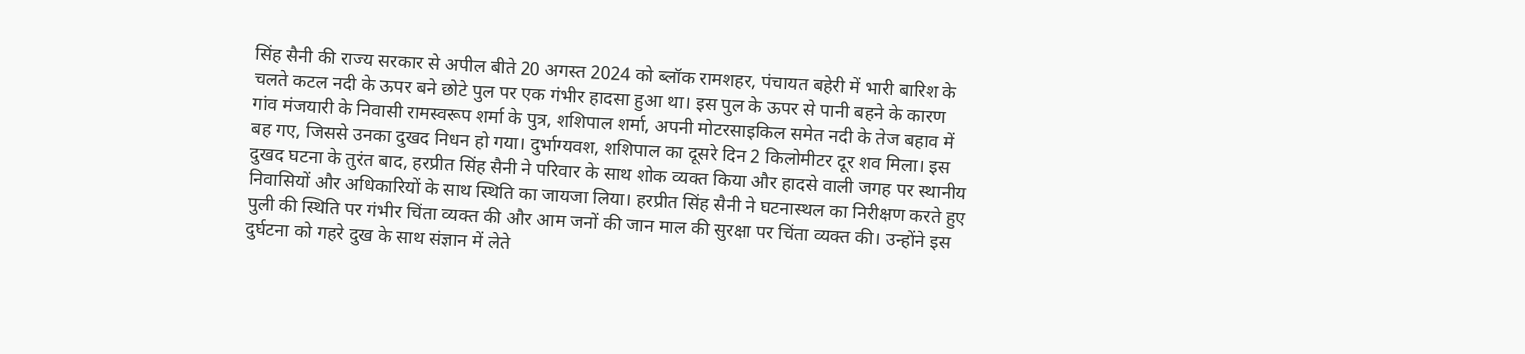सिंह सैनी की राज्य सरकार से अपील बीते 20 अगस्त 2024 को ब्लॉक रामशहर, पंचायत बहेरी में भारी बारिश के चलते कटल नदी के ऊपर बने छोटे पुल पर एक गंभीर हादसा हुआ था। इस पुल के ऊपर से पानी बहने के कारण गांव मंजयारी के निवासी रामस्वरूप शर्मा के पुत्र, शशिपाल शर्मा, अपनी मोटरसाइकिल समेत नदी के तेज बहाव में बह गए, जिससे उनका दुखद निधन हो गया। दुर्भाग्यवश, शशिपाल का दूसरे दिन 2 किलोमीटर दूर शव मिला। इस दुखद घटना के तुरंत बाद, हरप्रीत सिंह सैनी ने परिवार के साथ शोक व्यक्त किया और हादसे वाली जगह पर स्थानीय निवासियों और अधिकारियों के साथ स्थिति का जायजा लिया। हरप्रीत सिंह सैनी ने घटनास्थल का निरीक्षण करते हुए पुली की स्थिति पर गंभीर चिंता व्यक्त की और आम जनों की जान माल की सुरक्षा पर चिंता व्यक्त की। उन्होंने इस दुर्घटना को गहरे दुख के साथ संज्ञान में लेते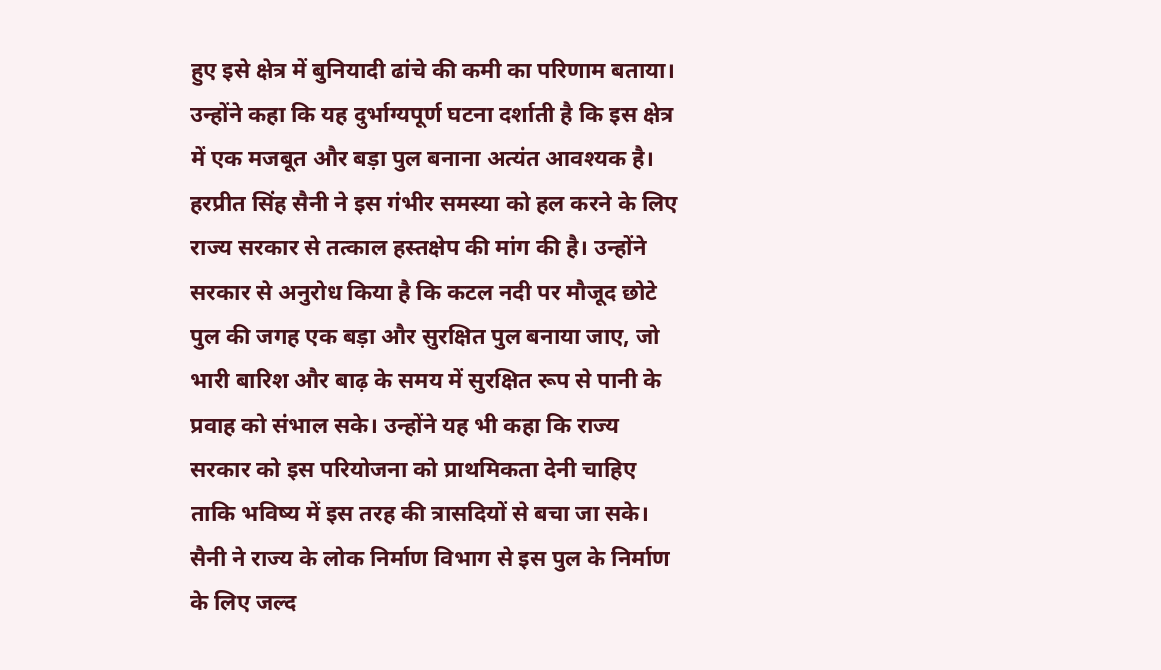हुए इसे क्षेत्र में बुनियादी ढांचे की कमी का परिणाम बताया। उन्होंने कहा कि यह दुर्भाग्यपूर्ण घटना दर्शाती है कि इस क्षेत्र में एक मजबूत और बड़ा पुल बनाना अत्यंत आवश्यक है। हरप्रीत सिंह सैनी ने इस गंभीर समस्या को हल करने के लिए राज्य सरकार से तत्काल हस्तक्षेप की मांग की है। उन्होंने सरकार से अनुरोध किया है कि कटल नदी पर मौजूद छोटे पुल की जगह एक बड़ा और सुरक्षित पुल बनाया जाए, जो भारी बारिश और बाढ़ के समय में सुरक्षित रूप से पानी के प्रवाह को संभाल सके। उन्होंने यह भी कहा कि राज्य सरकार को इस परियोजना को प्राथमिकता देनी चाहिए ताकि भविष्य में इस तरह की त्रासदियों से बचा जा सके। सैनी ने राज्य के लोक निर्माण विभाग से इस पुल के निर्माण के लिए जल्द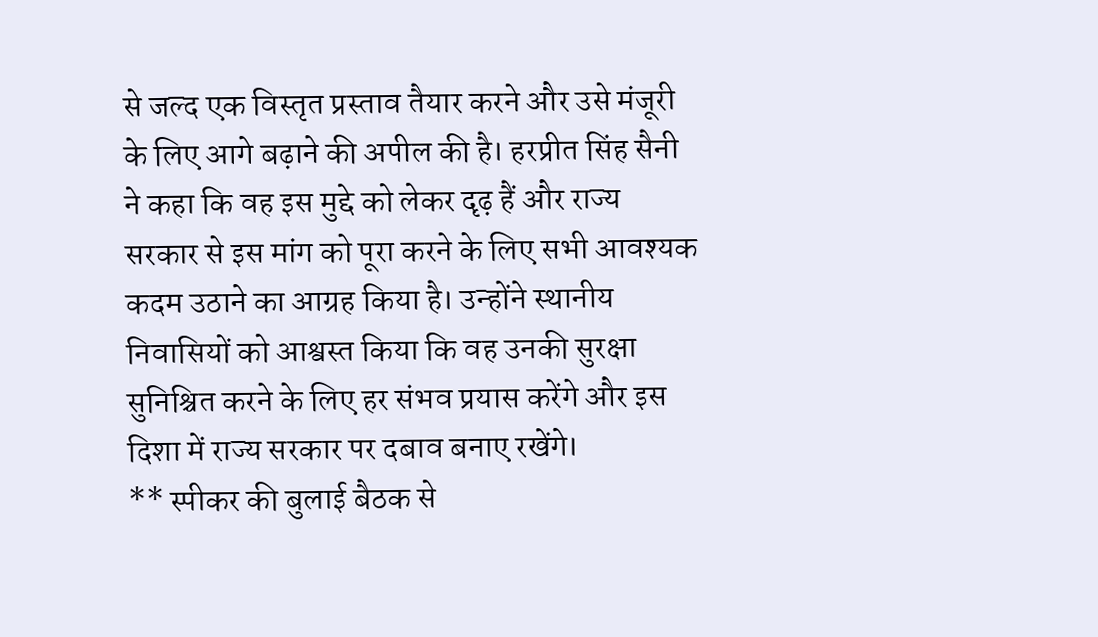से जल्द एक विस्तृत प्रस्ताव तैयार करने और उसे मंजूरी के लिए आगे बढ़ाने की अपील की है। हरप्रीत सिंह सैनी ने कहा कि वह इस मुद्दे को लेकर दृढ़ हैं और राज्य सरकार से इस मांग को पूरा करने के लिए सभी आवश्यक कदम उठाने का आग्रह किया है। उन्होंने स्थानीय निवासियों को आश्वस्त किया कि वह उनकी सुरक्षा सुनिश्चित करने के लिए हर संभव प्रयास करेंगे और इस दिशा में राज्य सरकार पर दबाव बनाए रखेंगे।
** स्पीकर की बुलाई बैठक से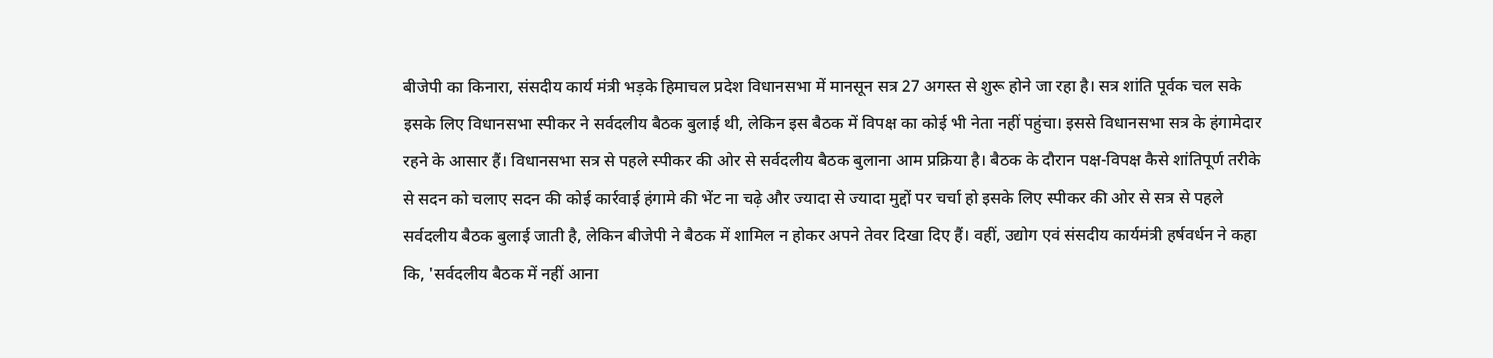बीजेपी का किनारा, संसदीय कार्य मंत्री भड़के हिमाचल प्रदेश विधानसभा में मानसून सत्र 27 अगस्त से शुरू होने जा रहा है। सत्र शांति पूर्वक चल सके इसके लिए विधानसभा स्पीकर ने सर्वदलीय बैठक बुलाई थी, लेकिन इस बैठक में विपक्ष का कोई भी नेता नहीं पहुंचा। इससे विधानसभा सत्र के हंगामेदार रहने के आसार हैं। विधानसभा सत्र से पहले स्पीकर की ओर से सर्वदलीय बैठक बुलाना आम प्रक्रिया है। बैठक के दौरान पक्ष-विपक्ष कैसे शांतिपूर्ण तरीके से सदन को चलाए सदन की कोई कार्रवाई हंगामे की भेंट ना चढ़े और ज्यादा से ज्यादा मुद्दों पर चर्चा हो इसके लिए स्पीकर की ओर से सत्र से पहले सर्वदलीय बैठक बुलाई जाती है, लेकिन बीजेपी ने बैठक में शामिल न होकर अपने तेवर दिखा दिए हैं। वहीं, उद्योग एवं संसदीय कार्यमंत्री हर्षवर्धन ने कहा कि, 'सर्वदलीय बैठक में नहीं आना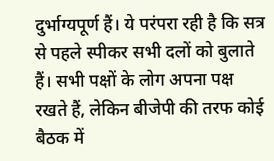दुर्भाग्यपूर्ण हैं। ये परंपरा रही है कि सत्र से पहले स्पीकर सभी दलों को बुलाते हैं। सभी पक्षों के लोग अपना पक्ष रखते हैं, लेकिन बीजेपी की तरफ कोई बैठक में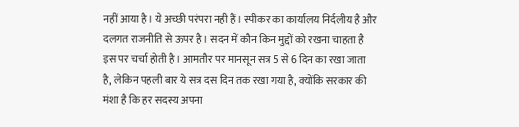नहीं आया है। ये अच्छी परंपरा नही हैं। स्पीकर का कार्यालय निर्दलीय है और दलगत राजनीति से ऊपर है। सदन में कौन किन मुद्दों को रखना चाहता है इस पर चर्चा होती है। आमतौर पर मानसून सत्र 5 से 6 दिन का रखा जाता है, लेकिन पहली बार ये सत्र दस दिन तक रखा गया है, क्योंकि सरकार की मंशा है कि हर सदस्य अपना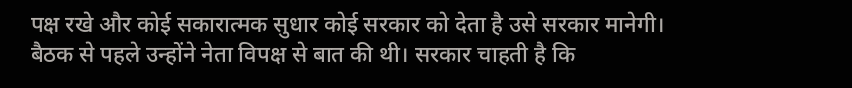पक्ष रखे और कोई सकारात्मक सुधार कोई सरकार को देता है उसे सरकार मानेगी। बैठक से पहले उन्होंने नेता विपक्ष से बात की थी। सरकार चाहती है कि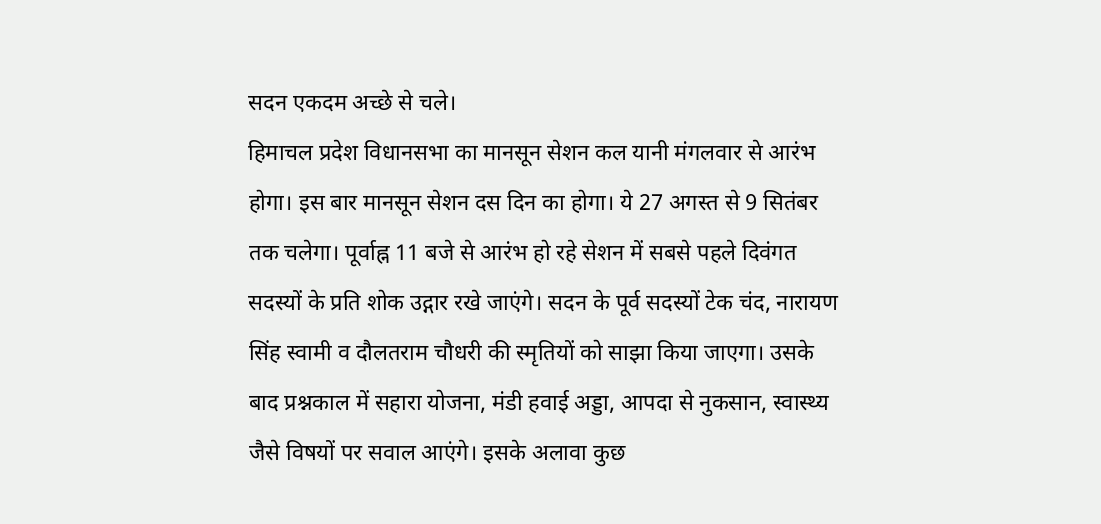सदन एकदम अच्छे से चले।
हिमाचल प्रदेश विधानसभा का मानसून सेशन कल यानी मंगलवार से आरंभ होगा। इस बार मानसून सेशन दस दिन का होगा। ये 27 अगस्त से 9 सितंबर तक चलेगा। पूर्वाह्न 11 बजे से आरंभ हो रहे सेशन में सबसे पहले दिवंगत सदस्यों के प्रति शोक उद्गार रखे जाएंगे। सदन के पूर्व सदस्यों टेक चंद, नारायण सिंह स्वामी व दौलतराम चौधरी की स्मृतियों को साझा किया जाएगा। उसके बाद प्रश्नकाल में सहारा योजना, मंडी हवाई अड्डा, आपदा से नुकसान, स्वास्थ्य जैसे विषयों पर सवाल आएंगे। इसके अलावा कुछ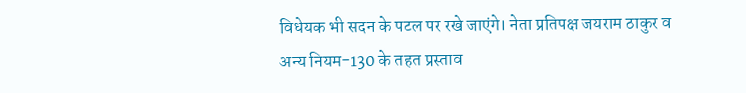विधेयक भी सदन के पटल पर रखे जाएंगे। नेता प्रतिपक्ष जयराम ठाकुर व अन्य नियम-130 के तहत प्रस्ताव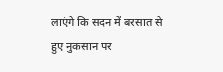लाएंगे कि सदन में बरसात से हुए नुकसान पर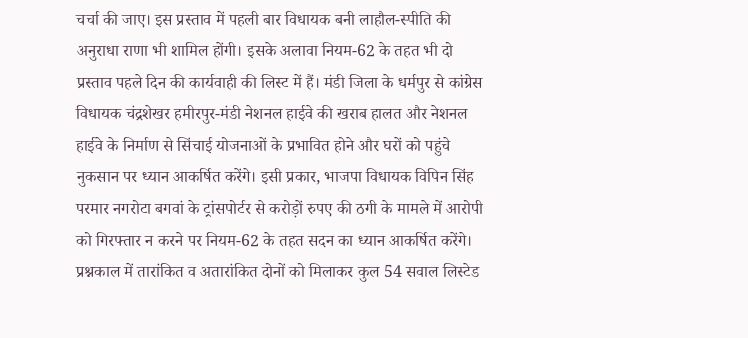चर्चा की जाए। इस प्रस्ताव में पहली बार विधायक बनी लाहौल-स्पीति की अनुराधा राणा भी शामिल होंगी। इसके अलावा नियम-62 के तहत भी दो प्रस्ताव पहले दिन की कार्यवाही की लिस्ट में हैं। मंडी जिला के धर्मपुर से कांग्रेस विधायक चंद्रशेखर हमीरपुर-मंडी नेशनल हाईवे की खराब हालत और नेशनल हाईवे के निर्माण से सिंचाई योजनाओं के प्रभावित होने और घरों को पहुंचे नुकसान पर ध्यान आकर्षित करेंगे। इसी प्रकार, भाजपा विधायक विपिन सिंह परमार नगरोटा बगवां के ट्रांसपोर्टर से करोड़ों रुपए की ठगी के मामले में आरोपी को गिरफ्तार न करने पर नियम-62 के तहत सदन का ध्यान आकर्षित करेंगे। प्रश्नकाल में तारांकित व अतारांकित दोनों को मिलाकर कुल 54 सवाल लिस्टेड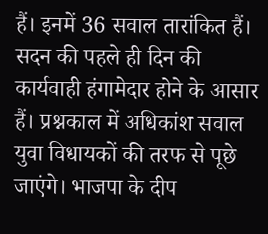हैं। इनमें 36 सवाल तारांकित हैं। सदन की पहले ही दिन की कार्यवाही हंगामेदार होने के आसार हैं। प्रश्नकाल में अधिकांश सवाल युवा विधायकों की तरफ से पूछे जाएंगे। भाजपा के दीप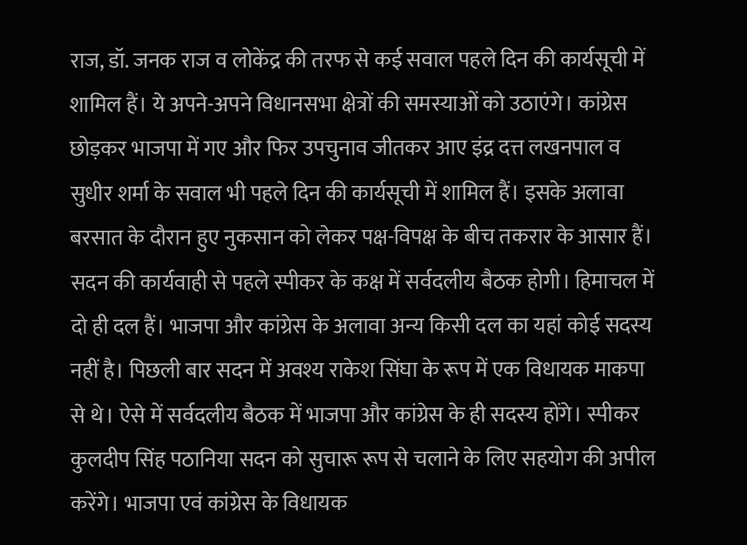राज, डॉ. जनक राज व लोकेंद्र की तरफ से कई सवाल पहले दिन की कार्यसूची में शामिल हैं। ये अपने-अपने विधानसभा क्षेत्रों की समस्याओं को उठाएंगे। कांग्रेस छोड़कर भाजपा में गए और फिर उपचुनाव जीतकर आए इंद्र दत्त लखनपाल व सुधीर शर्मा के सवाल भी पहले दिन की कार्यसूची में शामिल हैं। इसके अलावा बरसात के दौरान हुए नुकसान को लेकर पक्ष-विपक्ष के बीच तकरार के आसार हैं। सदन की कार्यवाही से पहले स्पीकर के कक्ष में सर्वदलीय बैठक होगी। हिमाचल में दो ही दल हैं। भाजपा और कांग्रेस के अलावा अन्य किसी दल का यहां कोई सदस्य नहीं है। पिछली बार सदन में अवश्य राकेश सिंघा के रूप में एक विधायक माकपा से थे। ऐसे में सर्वदलीय बैठक में भाजपा और कांग्रेस के ही सदस्य होंगे। स्पीकर कुलदीप सिंह पठानिया सदन को सुचारू रूप से चलाने के लिए सहयोग की अपील करेंगे। भाजपा एवं कांग्रेस के विधायक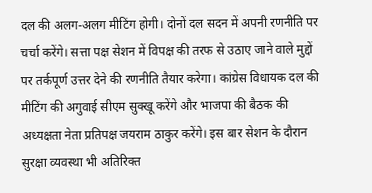दल की अलग-अलग मीटिंग होगी। दोनों दल सदन में अपनी रणनीति पर चर्चा करेंगे। सत्ता पक्ष सेशन में विपक्ष की तरफ से उठाए जाने वाले मुद्दों पर तर्कपूर्ण उत्तर देने की रणनीति तैयार करेगा। कांग्रेस विधायक दल की मीटिंग की अगुवाई सीएम सुक्खू करेंगे और भाजपा की बैठक की अध्यक्षता नेता प्रतिपक्ष जयराम ठाकुर करेंगे। इस बार सेशन के दौरान सुरक्षा व्यवस्था भी अतिरिक्त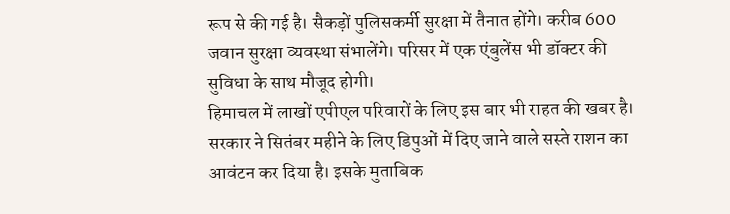रूप से की गई है। सैकड़ों पुलिसकर्मी सुरक्षा में तैनात होंगे। करीब 600 जवान सुरक्षा व्यवस्था संभालेंगे। परिसर में एक एंबुलेंस भी डॉक्टर की सुविधा के साथ मौजूद होगी।
हिमाचल में लाखों एपीएल परिवारों के लिए इस बार भी राहत की खबर है। सरकार ने सितंबर महीने के लिए डिपुओं में दिए जाने वाले सस्ते राशन का आवंटन कर दिया है। इसके मुताबिक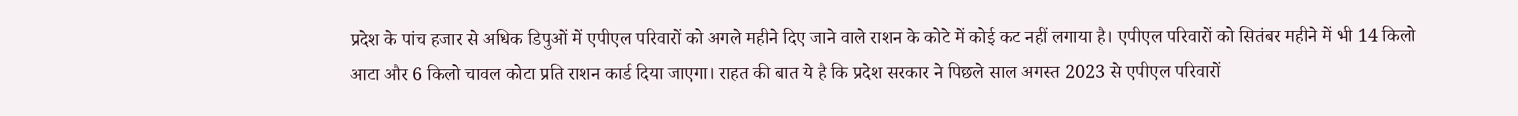प्रदेश के पांच हजार से अधिक डिपुओं में एपीएल परिवारों को अगले महीने दिए जाने वाले राशन के कोटे में कोई कट नहीं लगाया है। एपीएल परिवारों को सितंबर महीने में भी 14 किलो आटा और 6 किलो चावल कोटा प्रति राशन कार्ड दिया जाएगा। राहत की बात ये है कि प्रदेश सरकार ने पिछले साल अगस्त 2023 से एपीएल परिवारों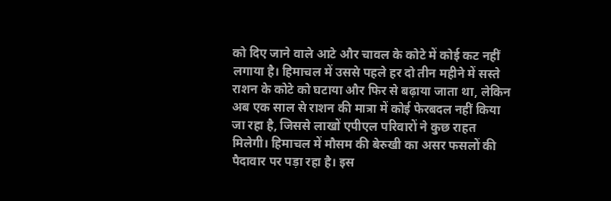को दिए जाने वाले आटे और चावल के कोटे में कोई कट नहीं लगाया है। हिमाचल में उससे पहले हर दो तीन महीने में सस्ते राशन के कोटे को घटाया और फिर से बढ़ाया जाता था, लेकिन अब एक साल से राशन की मात्रा में कोई फेरबदल नहीं किया जा रहा है, जिससे लाखों एपीएल परिवारों ने कुछ राहत मिलेगी। हिमाचल में मौसम की बेरुखी का असर फसलों की पैदावार पर पड़ा रहा है। इस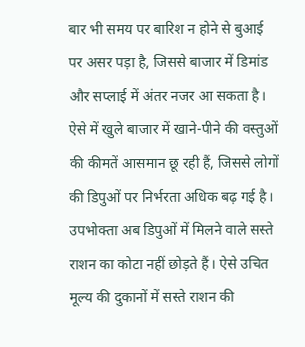बार भी समय पर बारिश न होने से बुआई पर असर पड़ा है, जिससे बाजार में डिमांड और सप्लाई में अंतर नजर आ सकता है। ऐसे में खुले बाजार में खाने-पीने की वस्तुओं की कीमतें आसमान छू रही हैं, जिससे लोगों की डिपुओं पर निर्भरता अधिक बढ़ गई है। उपभोक्ता अब डिपुओं में मिलने वाले सस्ते राशन का कोटा नहीं छोड़ते हैं। ऐसे उचित मूल्य की दुकानों में सस्ते राशन की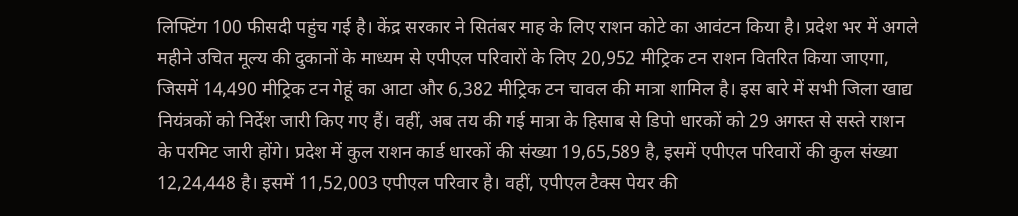लिफ्टिंग 100 फीसदी पहुंच गई है। केंद्र सरकार ने सितंबर माह के लिए राशन कोटे का आवंटन किया है। प्रदेश भर में अगले महीने उचित मूल्य की दुकानों के माध्यम से एपीएल परिवारों के लिए 20,952 मीट्रिक टन राशन वितरित किया जाएगा, जिसमें 14,490 मीट्रिक टन गेहूं का आटा और 6,382 मीट्रिक टन चावल की मात्रा शामिल है। इस बारे में सभी जिला खाद्य नियंत्रकों को निर्देश जारी किए गए हैं। वहीं, अब तय की गई मात्रा के हिसाब से डिपो धारकों को 29 अगस्त से सस्ते राशन के परमिट जारी होंगे। प्रदेश में कुल राशन कार्ड धारकों की संख्या 19,65,589 है, इसमें एपीएल परिवारों की कुल संख्या 12,24,448 है। इसमें 11,52,003 एपीएल परिवार है। वहीं, एपीएल टैक्स पेयर की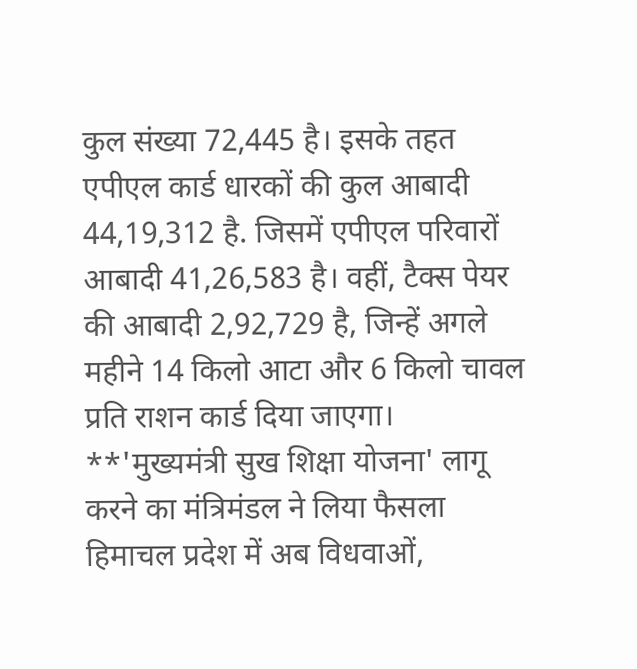कुल संख्या 72,445 है। इसके तहत एपीएल कार्ड धारकों की कुल आबादी 44,19,312 है. जिसमें एपीएल परिवारों आबादी 41,26,583 है। वहीं, टैक्स पेयर की आबादी 2,92,729 है, जिन्हें अगले महीने 14 किलो आटा और 6 किलो चावल प्रति राशन कार्ड दिया जाएगा।
**'मुख्यमंत्री सुख शिक्षा योजना' लागू करने का मंत्रिमंडल ने लिया फैसला हिमाचल प्रदेश में अब विधवाओं,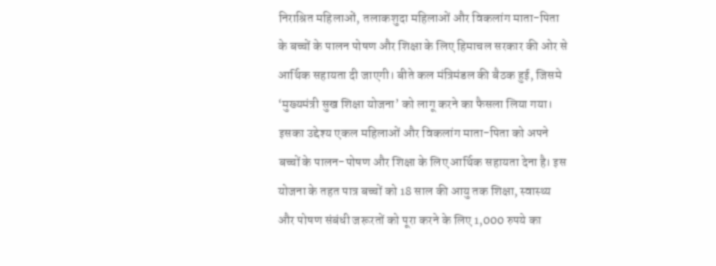निराश्रित महिलाओं, तलाकशुदा महिलाओं और विकलांग माता-पिता के बच्चों के पालन पोषण और शिक्षा के लिए हिमाचल सरकार की ओर से आर्थिक सहायता दी जाएगी। बीते कल मंत्रिमंडल की बैठक हुई, जिसमे ‘मुख्यमंत्री सुख शिक्षा योजना’ को लागू करने का फैसला लिया गया। इसका उद्देश्य एकल महिलाओं और विकलांग माता-पिता को अपने बच्चों के पालन-पोषण और शिक्षा के लिए आर्थिक सहायता देना है। इस योजना के तहत पात्र बच्चों को 18 साल की आयु तक शिक्षा, स्वास्थ्य और पोषण संबंधी जरूरतों को पूरा करने के लिए 1,000 रुपये का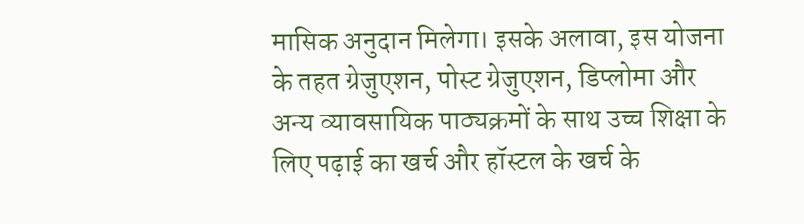मासिक अनुदान मिलेगा। इसके अलावा, इस योजना के तहत ग्रेजुएशन, पोस्ट ग्रेजुएशन, डिप्लोमा और अन्य व्यावसायिक पाठ्यक्रमों के साथ उच्च शिक्षा के लिए पढ़ाई का खर्च और हॉस्टल के खर्च के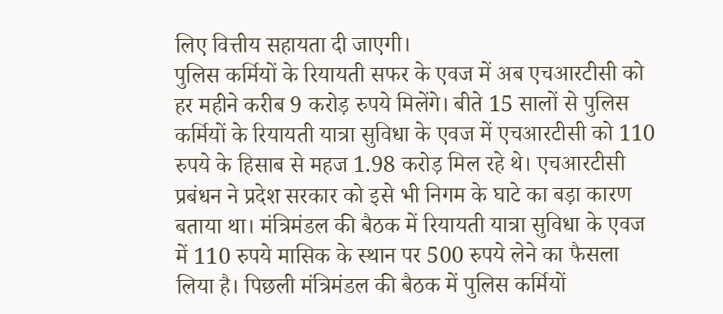लिए वित्तीय सहायता दी जाएगी।
पुलिस कर्मियों के रियायती सफर के एवज में अब एचआरटीसी को हर महीने करीब 9 करोड़ रुपये मिलेंगे। बीते 15 सालों से पुलिस कर्मियों के रियायती यात्रा सुविधा के एवज में एचआरटीसी को 110 रुपये के हिसाब से महज 1.98 करोड़ मिल रहे थे। एचआरटीसी प्रबंधन ने प्रदेश सरकार को इसे भी निगम के घाटे का बड़ा कारण बताया था। मंत्रिमंडल की बैठक में रियायती यात्रा सुविधा के एवज में 110 रुपये मासिक के स्थान पर 500 रुपये लेने का फैसला लिया है। पिछली मंत्रिमंडल की बैठक में पुलिस कर्मियों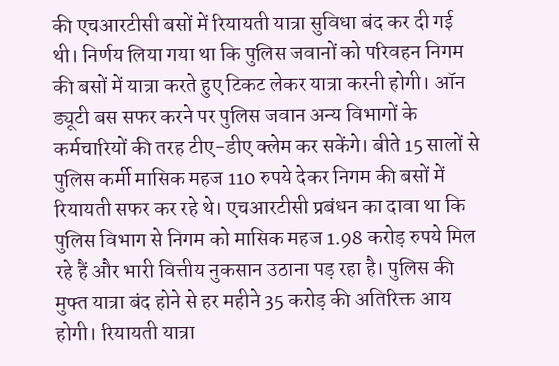की एचआरटीसी बसों में रियायती यात्रा सुविधा बंद कर दी गई थी। निर्णय लिया गया था कि पुलिस जवानों को परिवहन निगम की बसों में यात्रा करते हुए टिकट लेकर यात्रा करनी होगी। ऑन ड्यूटी बस सफर करने पर पुलिस जवान अन्य विभागों के कर्मचारियों की तरह टीए-डीए क्लेम कर सकेंगे। बीते 15 सालों से पुलिस कर्मी मासिक महज 110 रुपये देकर निगम की बसों में रियायती सफर कर रहे थे। एचआरटीसी प्रबंधन का दावा था कि पुलिस विभाग से निगम को मासिक महज 1.98 करोड़ रुपये मिल रहे हैं और भारी वित्तीय नुकसान उठाना पड़ रहा है। पुलिस की मुफ्त यात्रा बंद होने से हर महीने 35 करोड़ की अतिरिक्त आय होगी। रियायती यात्रा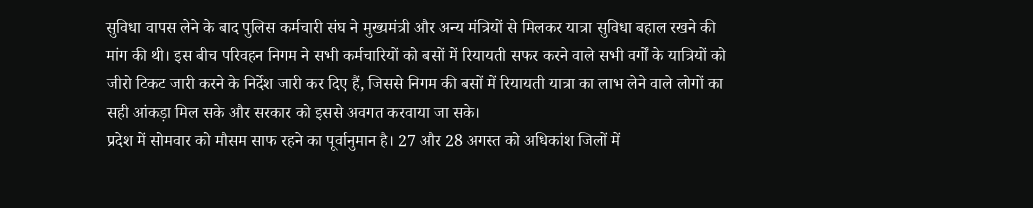सुविधा वापस लेने के बाद पुलिस कर्मचारी संघ ने मुख्यमंत्री और अन्य मंत्रियों से मिलकर यात्रा सुविधा बहाल रखने की मांग की थी। इस बीच परिवहन निगम ने सभी कर्मचारियों को बसों में रियायती सफर करने वाले सभी वर्गों के यात्रियों को जीरो टिकट जारी करने के निर्देश जारी कर दिए हैं, जिससे निगम की बसों में रियायती यात्रा का लाभ लेने वाले लोगों का सही आंकड़ा मिल सके और सरकार को इससे अवगत करवाया जा सके।
प्रदेश में सोमवार को मौसम साफ रहने का पूर्वानुमान है। 27 और 28 अगस्त को अधिकांश जिलों में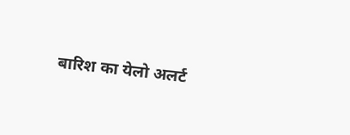बारिश का येलो अलर्ट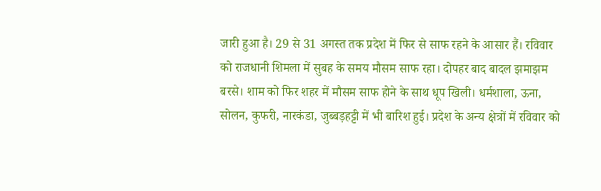जारी हुआ है। 29 से 31 अगस्त तक प्रदेश में फिर से साफ रहने के आसार हैं। रविवार को राजधानी शिमला में सुबह के समय मौसम साफ रहा। दोपहर बाद बादल झमाझम बरसे। शाम को फिर शहर में मौसम साफ होने के साथ धूप खिली। धर्मशाला, ऊना, सोलन, कुफरी, नारकंडा, जुब्बड़हट्टी में भी बारिश हुई। प्रदेश के अन्य क्षेत्रों में रविवार को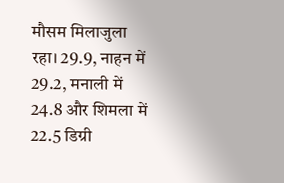मौसम मिलाजुला रहा। 29.9, नाहन में 29.2, मनाली में 24.8 और शिमला में 22.5 डिग्री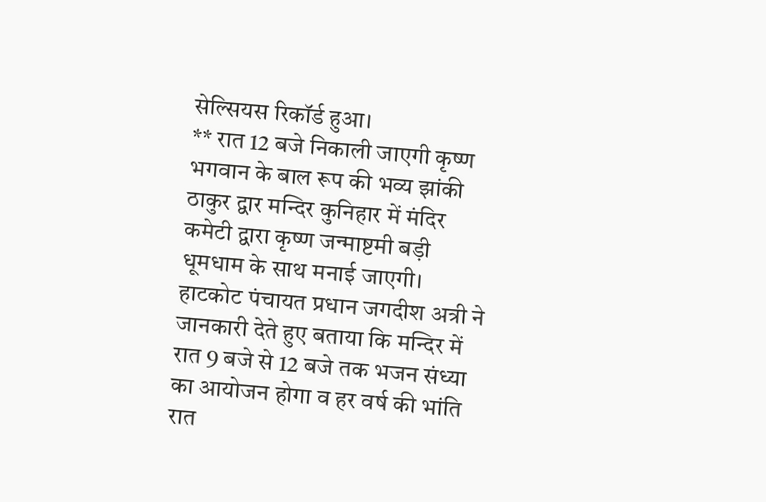सेल्सियस रिकॉर्ड हुआ।
** रात 12 बजे निकाली जाएगी कृष्ण भगवान के बाल रूप की भव्य झांकी ठाकुर द्वार मन्दिर कुनिहार में मंदिर कमेटी द्वारा कृष्ण जन्माष्टमी बड़ी धूमधाम के साथ मनाई जाएगी। हाटकोट पंचायत प्रधान जगदीश अत्री ने जानकारी देते हुए बताया कि मन्दिर में रात 9 बजे से 12 बजे तक भजन संध्या का आयोजन होगा व हर वर्ष की भांति रात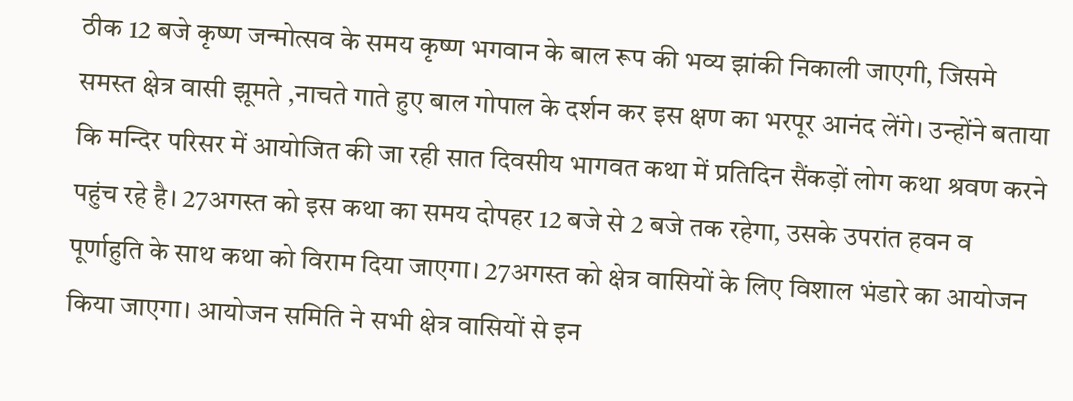ठीक 12 बजे कृष्ण जन्मोत्सव के समय कृष्ण भगवान के बाल रूप की भव्य झांकी निकाली जाएगी, जिसमे समस्त क्षेत्र वासी झूमते ,नाचते गाते हुए बाल गोपाल के दर्शन कर इस क्षण का भरपूर आनंद लेंगे। उन्होंने बताया कि मन्दिर परिसर में आयोजित की जा रही सात दिवसीय भागवत कथा में प्रतिदिन सैंकड़ों लोग कथा श्रवण करने पहुंच रहे है। 27अगस्त को इस कथा का समय दोपहर 12 बजे से 2 बजे तक रहेगा, उसके उपरांत हवन व पूर्णाहुति के साथ कथा को विराम दिया जाएगा। 27अगस्त को क्षेत्र वासियों के लिए विशाल भंडारे का आयोजन किया जाएगा। आयोजन समिति ने सभी क्षेत्र वासियों से इन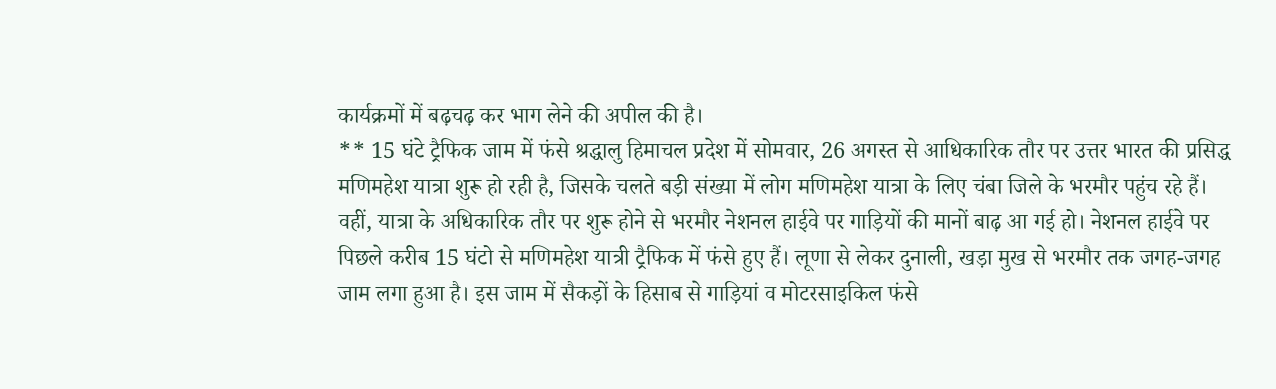कार्यक्रमों में बढ़चढ़ कर भाग लेने की अपील की है।
** 15 घंटे ट्रैफिक जाम में फंसे श्रद्धालु हिमाचल प्रदेश में सोमवार, 26 अगस्त से आधिकारिक तौर पर उत्तर भारत की प्रसिद्ध मणिमहेश यात्रा शुरू हो रही है, जिसके चलते बड़ी संख्या में लोग मणिमहेश यात्रा के लिए चंबा जिले के भरमौर पहुंच रहे हैं। वहीं, यात्रा के अधिकारिक तौर पर शुरू होने से भरमौर नेशनल हाईवे पर गाड़ियों की मानों बाढ़ आ गई हो। नेशनल हाईवे पर पिछले करीब 15 घंटो से मणिमहेश यात्री ट्रैफिक में फंसे हुए हैं। लूणा से लेकर दुनाली, खड़ा मुख से भरमौर तक जगह-जगह जाम लगा हुआ है। इस जाम में सैकड़ों के हिसाब से गाड़ियां व मोटरसाइकिल फंसे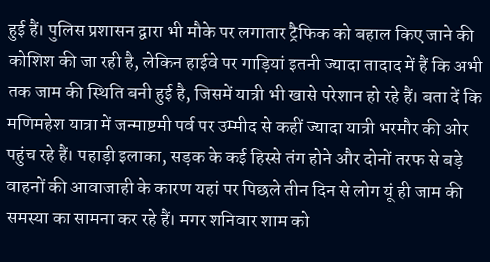हुई हैं। पुलिस प्रशासन द्वारा भी मौके पर लगातार ट्रैफिक को बहाल किए जाने की कोशिश की जा रही है, लेकिन हाईवे पर गाड़ियां इतनी ज्यादा तादाद में हैं कि अभी तक जाम की स्थिति बनी हुई है, जिसमें यात्री भी खासे परेशान हो रहे हैं। बता दें कि मणिमहेश यात्रा में जन्माष्टमी पर्व पर उम्मीद से कहीं ज्यादा यात्री भरमौर की ओर पहुंच रहे हैं। पहाड़ी इलाका, सड़क के कई हिस्से तंग होने और दोनों तरफ से बड़े वाहनों की आवाजाही के कारण यहां पर पिछले तीन दिन से लोग यूं ही जाम की समस्या का सामना कर रहे हैं। मगर शनिवार शाम को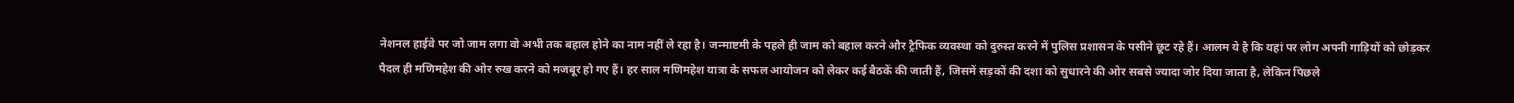नेशनल हाईवे पर जो जाम लगा वो अभी तक बहाल होने का नाम नहीं ले रहा है। जन्माष्टमी के पहले ही जाम को बहाल करने और ट्रैफिक व्यवस्था को दुरुस्त करने में पुलिस प्रशासन के पसीने छूट रहे हैं। आलम ये है कि यहां पर लोग अपनी गाड़ियों को छोड़कर पैदल ही मणिमहेश की ओर रुख करने को मजबूर हो गए हैं। हर साल मणिमहेश यात्रा के सफल आयोजन को लेकर कई बैठकें की जाती हैं, जिसमें सड़कों की दशा को सुधारने की ओर सबसे ज्यादा जोर दिया जाता है, लेकिन पिछले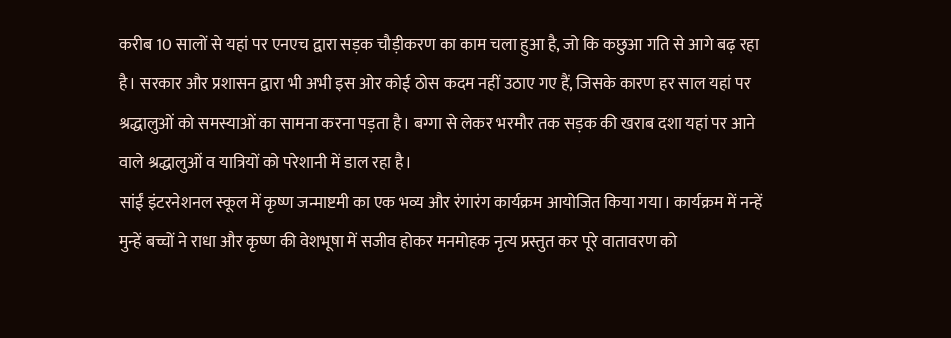करीब 10 सालों से यहां पर एनएच द्वारा सड़क चौड़ीकरण का काम चला हुआ है, जो कि कछुआ गति से आगे बढ़ रहा है। सरकार और प्रशासन द्वारा भी अभी इस ओर कोई ठोस कदम नहीं उठाए गए हैं, जिसके कारण हर साल यहां पर श्रद्धालुओं को समस्याओं का सामना करना पड़ता है। बग्गा से लेकर भरमौर तक सड़क की खराब दशा यहां पर आने वाले श्रद्धालुओं व यात्रियों को परेशानी में डाल रहा है।
सांईं इंटरनेशनल स्कूल में कृष्ण जन्माष्टमी का एक भव्य और रंगारंग कार्यक्रम आयोजित किया गया। कार्यक्रम में नन्हें मुन्हें बच्चों ने राधा और कृष्ण की वेशभूषा में सजीव होकर मनमोहक नृत्य प्रस्तुत कर पूरे वातावरण को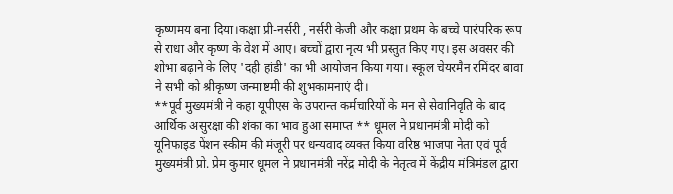कृष्णमय बना दिया।कक्षा प्री-नर्सरी , नर्सरी केजी और कक्षा प्रथम के बच्चे पारंपरिक रूप से राधा और कृष्ण के वेश में आए। बच्चों द्वारा नृत्य भी प्रस्तुत किए गए। इस अवसर की शोभा बढ़ाने के लिए 'दही हांडी' का भी आयोजन किया गया। स्कूल चेयरमैन रमिंदर बावा ने सभी को श्रीकृष्ण जन्माष्टमी की शुभकामनाएं दी।
**पूर्व मुख्यमंत्री ने कहा यूपीएस के उपरान्त कर्मचारियों के मन से सेवानिवृति के बाद आर्थिक असुरक्षा की शंका का भाव हुआ समाप्त ** धूमल ने प्रधानमंत्री मोदी को यूनिफाइड पेंशन स्कीम की मंजूरी पर धन्यवाद व्यक्त किया वरिष्ठ भाजपा नेता एवं पूर्व मुख्यमंत्री प्रो. प्रेम कुमार धूमल ने प्रधानमंत्री नरेंद्र मोदी के नेतृत्व में केंद्रीय मंत्रिमंडल द्वारा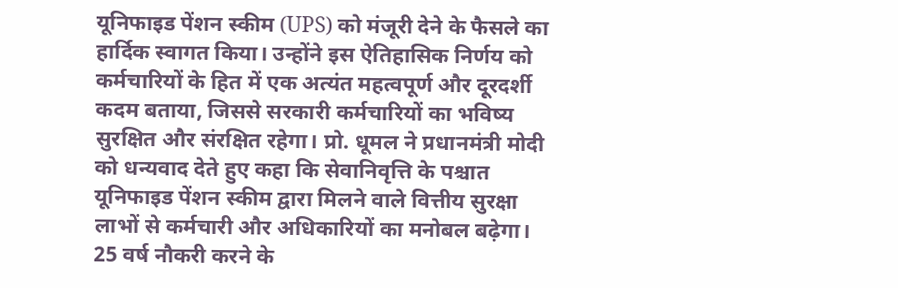यूनिफाइड पेंशन स्कीम (UPS) को मंजूरी देने के फैसले का हार्दिक स्वागत किया। उन्होंने इस ऐतिहासिक निर्णय को कर्मचारियों के हित में एक अत्यंत महत्वपूर्ण और दूरदर्शी कदम बताया, जिससे सरकारी कर्मचारियों का भविष्य सुरक्षित और संरक्षित रहेगा। प्रो. धूमल ने प्रधानमंत्री मोदी को धन्यवाद देते हुए कहा कि सेवानिवृत्ति के पश्चात यूनिफाइड पेंशन स्कीम द्वारा मिलने वाले वित्तीय सुरक्षा लाभों से कर्मचारी और अधिकारियों का मनोबल बढ़ेगा। 25 वर्ष नौकरी करने के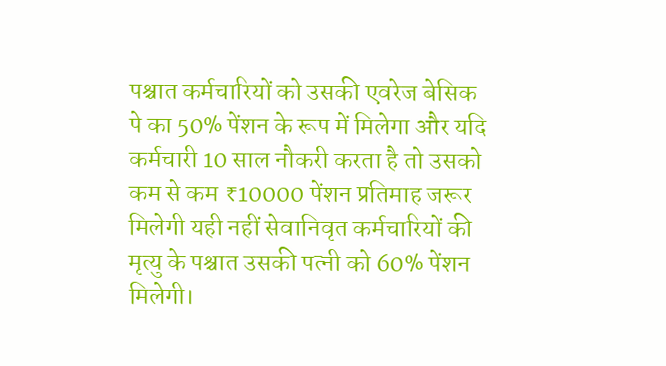पश्चात कर्मचारियों को उसकी एवरेज बेसिक पे का 50% पेंशन के रूप में मिलेगा और यदि कर्मचारी 10 साल नौकरी करता है तो उसको कम से कम ₹10000 पेंशन प्रतिमाह जरूर मिलेगी यही नहीं सेवानिवृत कर्मचारियों की मृत्यु के पश्चात उसकी पत्नी को 60% पेंशन मिलेगी।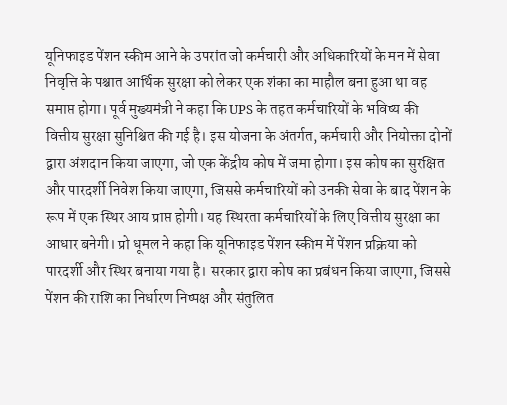यूनिफाइड पेंशन स्कीम आने के उपरांत जो कर्मचारी और अधिकारियों के मन में सेवा निवृत्ति के पश्चात आर्थिक सुरक्षा को लेकर एक शंका का माहौल बना हुआ था वह समाप्त होगा। पूर्व मुख्यमंत्री ने कहा कि UPS के तहत कर्मचारियों के भविष्य की वित्तीय सुरक्षा सुनिश्चित की गई है। इस योजना के अंतर्गत, कर्मचारी और नियोक्ता दोनों द्वारा अंशदान किया जाएगा, जो एक केंद्रीय कोष में जमा होगा। इस कोष का सुरक्षित और पारदर्शी निवेश किया जाएगा, जिससे कर्मचारियों को उनकी सेवा के बाद पेंशन के रूप में एक स्थिर आय प्राप्त होगी। यह स्थिरता कर्मचारियों के लिए वित्तीय सुरक्षा का आधार बनेगी। प्रो धूमल ने कहा कि यूनिफाइड पेंशन स्कीम में पेंशन प्रक्रिया को पारदर्शी और स्थिर बनाया गया है। सरकार द्वारा कोष का प्रबंधन किया जाएगा, जिससे पेंशन की राशि का निर्धारण निष्पक्ष और संतुलित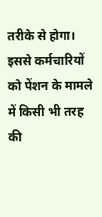तरीके से होगा। इससे कर्मचारियों को पेंशन के मामले में किसी भी तरह की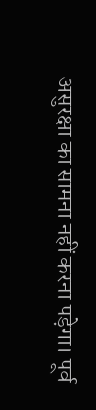असुरक्षा का सामना नहीं करना पड़ेगा। पूर्व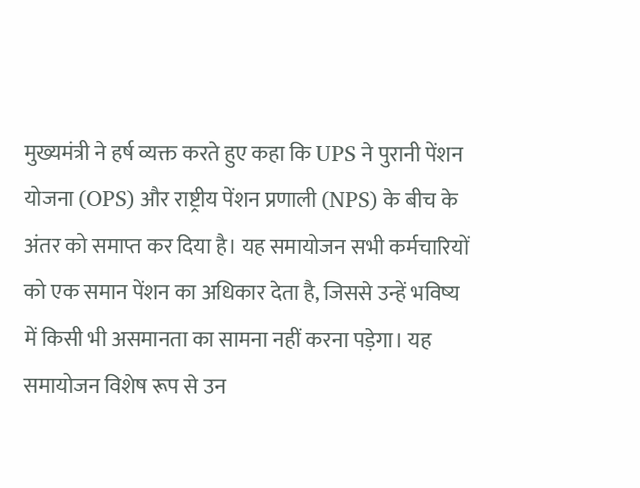मुख्यमंत्री ने हर्ष व्यक्त करते हुए कहा कि UPS ने पुरानी पेंशन योजना (OPS) और राष्ट्रीय पेंशन प्रणाली (NPS) के बीच के अंतर को समाप्त कर दिया है। यह समायोजन सभी कर्मचारियों को एक समान पेंशन का अधिकार देता है, जिससे उन्हें भविष्य में किसी भी असमानता का सामना नहीं करना पड़ेगा। यह समायोजन विशेष रूप से उन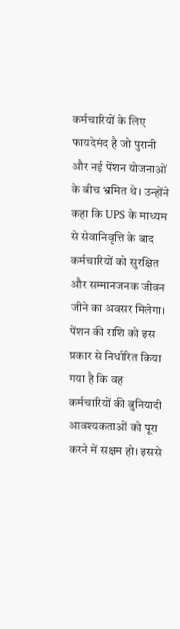कर्मचारियों के लिए फायदेमंद है जो पुरानी और नई पेंशन योजनाओं के बीच भ्रमित थे। उन्होंने कहा कि UPS के माध्यम से सेवानिवृत्ति के बाद कर्मचारियों को सुरक्षित और सम्मानजनक जीवन जीने का अवसर मिलेगा। पेंशन की राशि को इस प्रकार से निर्धारित किया गया है कि वह कर्मचारियों की बुनियादी आवश्यकताओं को पूरा करने में सक्षम हो। इससे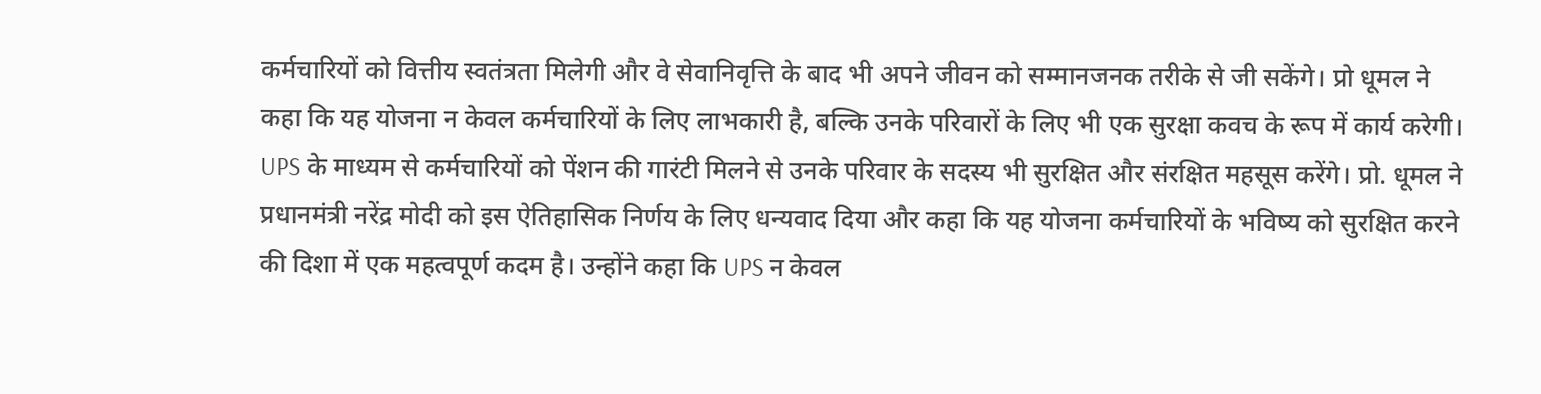कर्मचारियों को वित्तीय स्वतंत्रता मिलेगी और वे सेवानिवृत्ति के बाद भी अपने जीवन को सम्मानजनक तरीके से जी सकेंगे। प्रो धूमल ने कहा कि यह योजना न केवल कर्मचारियों के लिए लाभकारी है, बल्कि उनके परिवारों के लिए भी एक सुरक्षा कवच के रूप में कार्य करेगी। UPS के माध्यम से कर्मचारियों को पेंशन की गारंटी मिलने से उनके परिवार के सदस्य भी सुरक्षित और संरक्षित महसूस करेंगे। प्रो. धूमल ने प्रधानमंत्री नरेंद्र मोदी को इस ऐतिहासिक निर्णय के लिए धन्यवाद दिया और कहा कि यह योजना कर्मचारियों के भविष्य को सुरक्षित करने की दिशा में एक महत्वपूर्ण कदम है। उन्होंने कहा कि UPS न केवल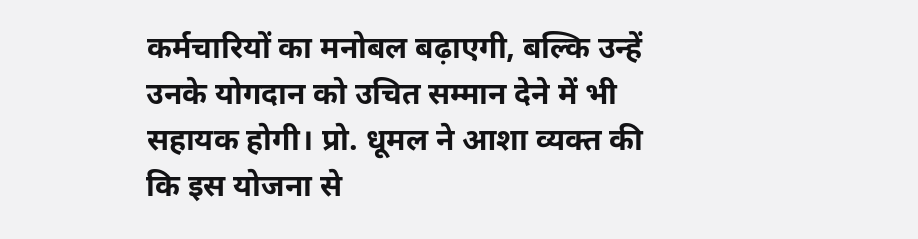कर्मचारियों का मनोबल बढ़ाएगी, बल्कि उन्हें उनके योगदान को उचित सम्मान देने में भी सहायक होगी। प्रो. धूमल ने आशा व्यक्त की कि इस योजना से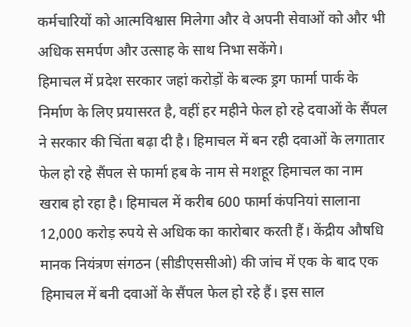कर्मचारियों को आत्मविश्वास मिलेगा और वे अपनी सेवाओं को और भी अधिक समर्पण और उत्साह के साथ निभा सकेंगे।
हिमाचल में प्रदेश सरकार जहां करोड़ों के बल्क ड्रग फार्मा पार्क के निर्माण के लिए प्रयासरत है, वहीं हर महीने फेल हो रहे दवाओं के सैंपल ने सरकार की चिंता बढ़ा दी है। हिमाचल में बन रही दवाओं के लगातार फेल हो रहे सैंपल से फार्मा हब के नाम से मशहूर हिमाचल का नाम खराब हो रहा है। हिमाचल में करीब 600 फार्मा कंपनियां सालाना 12,000 करोड़ रुपये से अधिक का कारोबार करती हैं। केंद्रीय औषधि मानक नियंत्रण संगठन (सीडीएससीओ) की जांच में एक के बाद एक हिमाचल में बनी दवाओं के सैंपल फेल हो रहे हैं। इस साल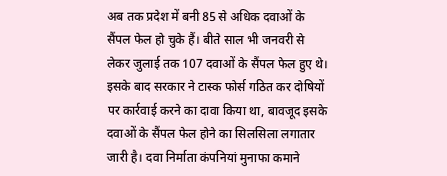अब तक प्रदेश में बनी 85 से अधिक दवाओं के सैंपल फेल हो चुके हैं। बीते साल भी जनवरी से लेकर जुलाई तक 107 दवाओं के सैंपल फेल हुए थे। इसके बाद सरकार ने टास्क फोर्स गठित कर दोषियों पर कार्रवाई करने का दावा किया था, बावजूद इसके दवाओं के सैंपल फेल होने का सिलसिला लगातार जारी है। दवा निर्माता कंपनियां मुनाफा कमाने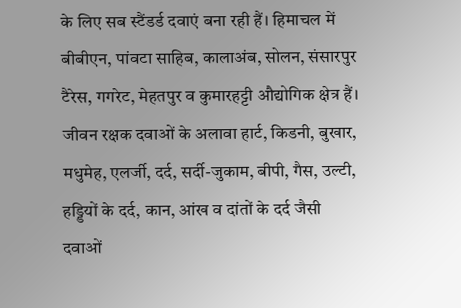के लिए सब स्टैंडर्ड दवाएं बना रही हैं। हिमाचल में बीबीएन, पांवटा साहिब, कालाअंब, सोलन, संसारपुर टैरेस, गगरेट, मेहतपुर व कुमारहट्टी औद्योगिक क्षेत्र हैं। जीवन रक्षक दवाओं के अलावा हार्ट, किडनी, बुखार, मधुमेह, एलर्जी, दर्द, सर्दी-जुकाम, बीपी, गैस, उल्टी, हड्डियों के दर्द, कान, आंख व दांतों के दर्द जैसी दवाओं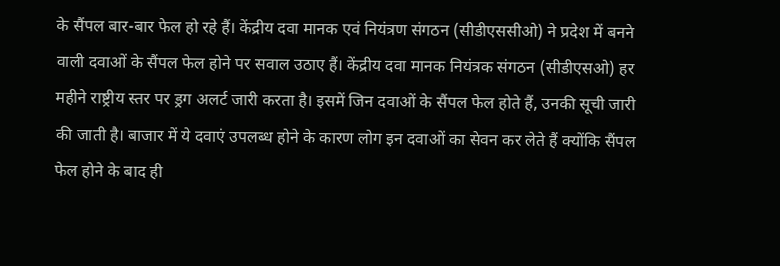के सैंपल बार-बार फेल हो रहे हैं। केंद्रीय दवा मानक एवं नियंत्रण संगठन (सीडीएससीओ) ने प्रदेश में बनने वाली दवाओं के सैंपल फेल होने पर सवाल उठाए हैं। केंद्रीय दवा मानक नियंत्रक संगठन (सीडीएसओ) हर महीने राष्ट्रीय स्तर पर ड्रग अलर्ट जारी करता है। इसमें जिन दवाओं के सैंपल फेल होते हैं, उनकी सूची जारी की जाती है। बाजार में ये दवाएं उपलब्ध होने के कारण लोग इन दवाओं का सेवन कर लेते हैं क्योंकि सैंपल फेल होने के बाद ही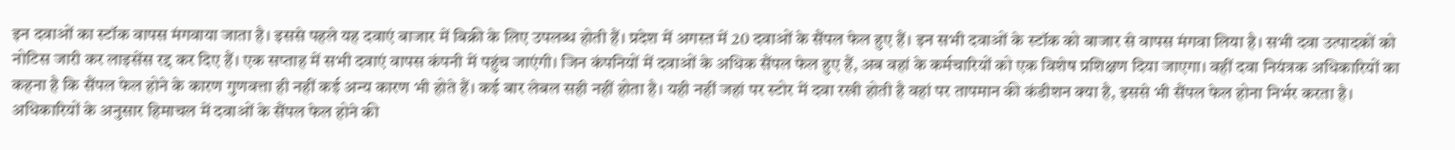इन दवाओं का स्टॉक वापस मंगवाया जाता है। इससे पहले यह दवाएं बाजार में बिक्री के लिए उपलब्ध होती हैं। प्रदेश में अगस्त में 20 दवाओं के सैंपल फेल हुए हैं। इन सभी दवाओं के स्टॉक को बाजार से वापस मंगवा लिया है। सभी दवा उत्पादकों को नोटिस जारी कर लाइसेंस रद्द कर दिए हैं। एक सप्ताह में सभी दवाएं वापस कंपनी में पहुंच जाएंगी। जिन कंपनियों में दवाओं के अधिक सैंपल फेल हुए हैं, अब वहां के कर्मचारियों को एक विशेष प्रशिक्षण दिया जाएगा। वहीं दवा नियंत्रक अधिकारियों का कहना है कि सैंपल फेल होने के कारण गुणवत्ता ही नहीं कई अन्य कारण भी होते हैं। कई बार लेबल सही नहीं होता है। यही नहीं जहां पर स्टोर में दवा रखी होती है वहां पर तापमान की कंडीशन क्या है, इससे भी सैंपल फेल होना निर्भर करता है। अधिकारियों के अनुसार हिमाचल में दवाओं के सैंपल फेल होने की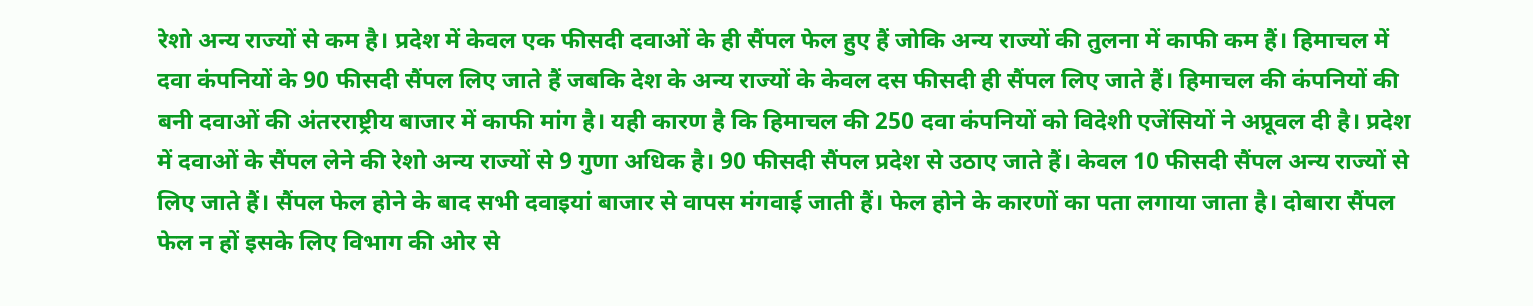रेशो अन्य राज्यों से कम है। प्रदेश में केवल एक फीसदी दवाओं के ही सैंपल फेल हुए हैं जोकि अन्य राज्यों की तुलना में काफी कम हैं। हिमाचल में दवा कंपनियों के 90 फीसदी सैंपल लिए जाते हैं जबकि देश के अन्य राज्यों के केवल दस फीसदी ही सैंपल लिए जाते हैं। हिमाचल की कंपनियों की बनी दवाओं की अंतरराष्ट्रीय बाजार में काफी मांग है। यही कारण है कि हिमाचल की 250 दवा कंपनियों को विदेशी एजेंसियों ने अप्रूवल दी है। प्रदेश में दवाओं के सैंपल लेने की रेशो अन्य राज्यों से 9 गुणा अधिक है। 90 फीसदी सैंपल प्रदेश से उठाए जाते हैं। केवल 10 फीसदी सैंपल अन्य राज्यों से लिए जाते हैं। सैंपल फेल होने के बाद सभी दवाइयां बाजार से वापस मंगवाई जाती हैं। फेल होने के कारणों का पता लगाया जाता है। दोबारा सैंपल फेल न हों इसके लिए विभाग की ओर से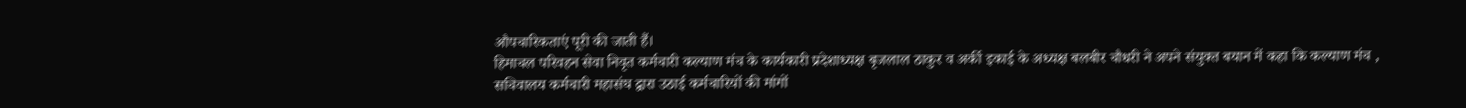औपचारिकताएं पूरी की जाती हैं।
हिमाचल परिवहन सेवा निवृत कर्मचारी कल्याण मंच के कार्यकारी प्रदेशाध्यक्ष बृजलाल ठाकुर व अर्की इकाई के अध्यक्ष बलबीर चौधरी ने अपने संयुक्त बयान में कहा कि कल्याण मंच , सचिवालय कर्मचारी महासंघ द्वारा उठाई कर्मचारियों की मांगों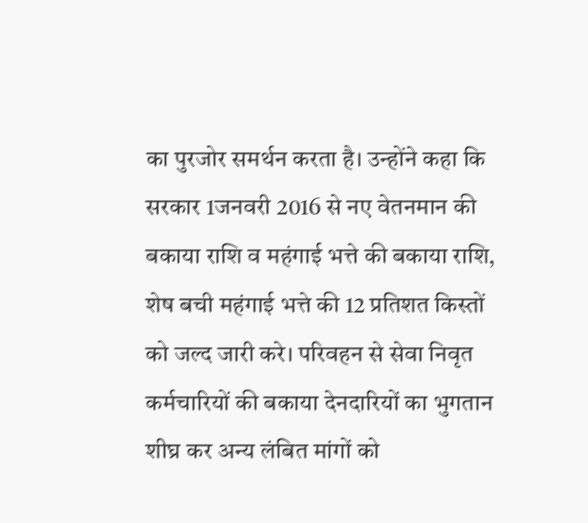का पुरजोर समर्थन करता है। उन्होंने कहा कि सरकार 1जनवरी 2016 से नए वेतनमान की बकाया राशि व महंगाई भत्ते की बकाया राशि, शेष बची महंगाई भत्ते की 12 प्रतिशत किस्तों को जल्द जारी करे। परिवहन से सेवा निवृत कर्मचारियों की बकाया देनदारियों का भुगतान शीघ्र कर अन्य लंबित मांगों को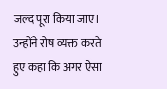जल्द पूरा किया जाए। उन्होंने रोष व्यक्त करते हुए कहा कि अगर ऐसा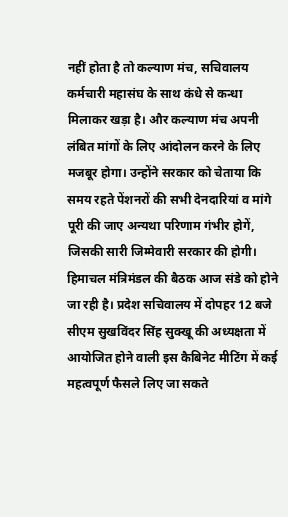नहीं होता है तो कल्याण मंच, सचिवालय कर्मचारी महासंघ के साथ कंधे से कन्धा मिलाकर खड़ा है। और कल्याण मंच अपनी लंबित मांगों के लिए आंदोलन करने के लिए मजबूर होगा। उन्होंने सरकार को चेताया कि समय रहते पेंशनरों की सभी देनदारियां व मांगे पूरी की जाए अन्यथा परिणाम गंभीर होगें, जिसकी सारी जिम्मेवारी सरकार की होगी।
हिमाचल मंत्रिमंडल की बैठक आज संडे को होने जा रही है। प्रदेश सचिवालय में दोपहर 12 बजे सीएम सुखविंदर सिंह सुक्खू की अध्यक्षता में आयोजित होने वाली इस कैबिनेट मीटिंग में कई महत्वपूर्ण फैसले लिए जा सकते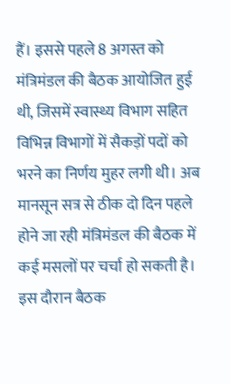हैं। इससे पहले 8 अगस्त को मंत्रिमंडल की बैठक आयोजित हुई थी, जिसमें स्वास्थ्य विभाग सहित विभिन्न विभागों में सैकड़ों पदों को भरने का निर्णय मुहर लगी थी। अब मानसून सत्र से ठीक दो दिन पहले होने जा रही मंत्रिमंडल की बैठक में कई मसलों पर चर्चा हो सकती है। इस दौरान बैठक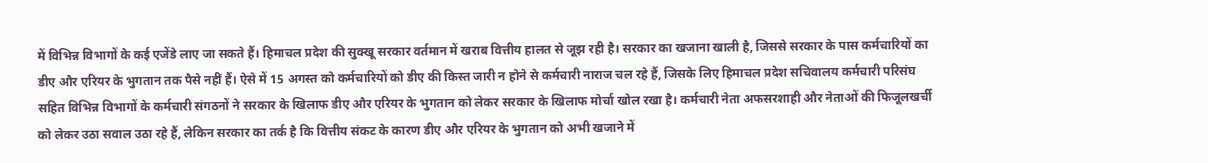में विभिन्न विभागों के कई एजेंडे लाए जा सकते हैं। हिमाचल प्रदेश की सुक्खू सरकार वर्तमान में खराब वित्तीय हालत से जूझ रही है। सरकार का खजाना खाली है, जिससे सरकार के पास कर्मचारियों का डीए और एरियर के भुगतान तक पैसे नहीं हैं। ऐसे में 15 अगस्त को कर्मचारियों को डीए की किस्त जारी न होने से कर्मचारी नाराज चल रहे हैं, जिसके लिए हिमाचल प्रदेश सचिवालय कर्मचारी परिसंघ सहित विभिन्न विभागों के कर्मचारी संगठनों ने सरकार के खिलाफ डीए और एरियर के भुगतान को लेकर सरकार के खिलाफ मोर्चा खोल रखा है। कर्मचारी नेता अफसरशाही और नेताओं की फिजूलखर्ची को लेकर उठा सवाल उठा रहे हैं, लेकिन सरकार का तर्क है कि वित्तीय संकट के कारण डीए और एरियर के भुगतान को अभी खजाने में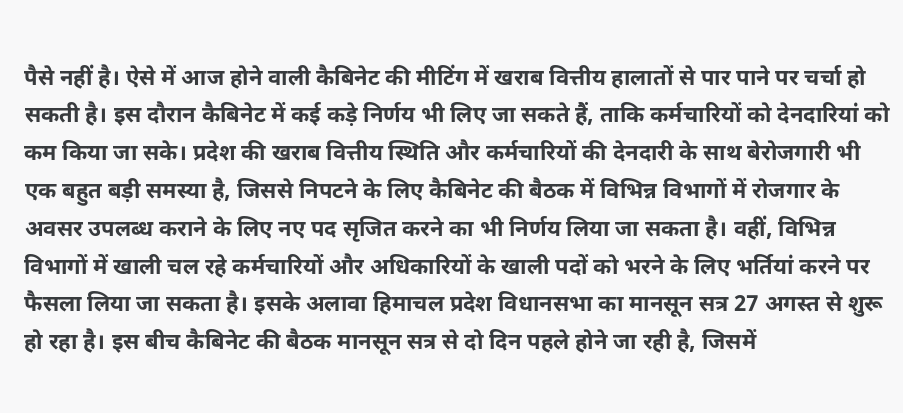पैसे नहीं है। ऐसे में आज होने वाली कैबिनेट की मीटिंग में खराब वित्तीय हालातों से पार पाने पर चर्चा हो सकती है। इस दौरान कैबिनेट में कई कड़े निर्णय भी लिए जा सकते हैं, ताकि कर्मचारियों को देनदारियां को कम किया जा सके। प्रदेश की खराब वित्तीय स्थिति और कर्मचारियों की देनदारी के साथ बेरोजगारी भी एक बहुत बड़ी समस्या है, जिससे निपटने के लिए कैबिनेट की बैठक में विभिन्न विभागों में रोजगार के अवसर उपलब्ध कराने के लिए नए पद सृजित करने का भी निर्णय लिया जा सकता है। वहीं, विभिन्न विभागों में खाली चल रहे कर्मचारियों और अधिकारियों के खाली पदों को भरने के लिए भर्तियां करने पर फैसला लिया जा सकता है। इसके अलावा हिमाचल प्रदेश विधानसभा का मानसून सत्र 27 अगस्त से शुरू हो रहा है। इस बीच कैबिनेट की बैठक मानसून सत्र से दो दिन पहले होने जा रही है, जिसमें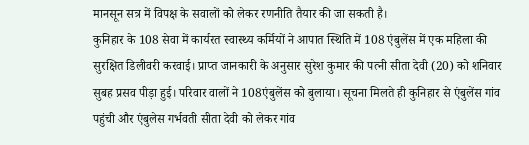मानसून सत्र में विपक्ष के सवालों को लेकर रणनीति तैयार की जा सकती है।
कुनिहार के 108 सेवा में कार्यरत स्वास्थ्य कर्मियों ने आपात स्थिति में 108 एंबुलेंस में एक महिला की सुरक्षित डिलीवरी करवाई। प्राप्त जानकारी के अनुसार सुरेश कुमार की पत्नी सीता देवी (20) को शनिवार सुबह प्रसव पीड़ा हुई। परिवार वालों ने 108एंबुलेंस को बुलाया। सूचना मिलते ही कुनिहार से एंबुलेंस गांव पहुंची और एंबुलेस गर्भवती सीता देवी को लेकर गांव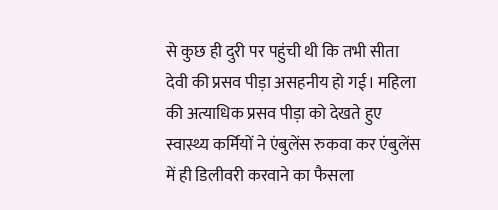से कुछ ही दुरी पर पहुंची थी कि तभी सीता देवी की प्रसव पीड़ा असहनीय हो गई। महिला की अत्याधिक प्रसव पीड़ा को देखते हुए स्वास्थ्य कर्मियों ने एंबुलेंस रुकवा कर एंबुलेंस में ही डिलीवरी करवाने का फैसला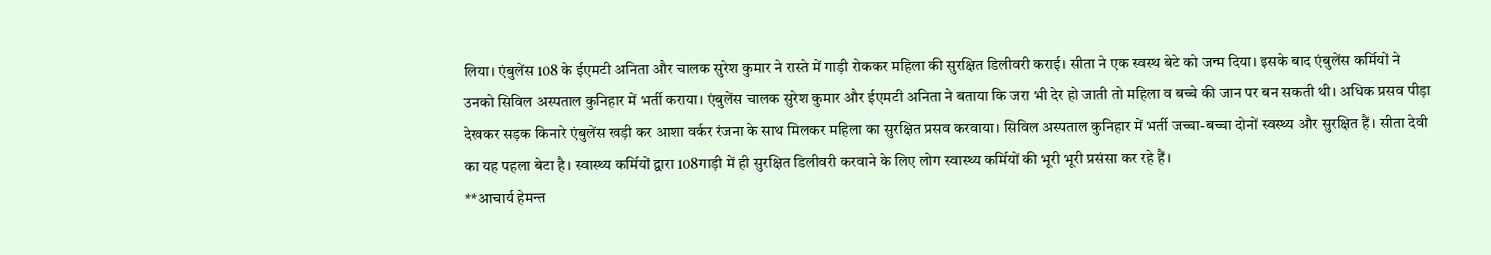लिया। एंबुलेंस 108 के ईएमटी अनिता और चालक सुरेश कुमार ने रास्ते में गाड़ी रोककर महिला की सुरक्षित डिलीवरी कराई। सीता ने एक स्वस्थ बेटे को जन्म दिया। इसके बाद एंबुलेंस कर्मियों ने उनको सिविल अस्पताल कुनिहार में भर्ती कराया। एंबुलेंस चालक सुरेश कुमार और ईएमटी अनिता ने बताया कि जरा भी देर हो जाती तो महिला व बच्चे की जान पर बन सकती थी। अधिक प्रसव पीड़ा देखकर सड़क किनारे एंबुलेंस खड़ी कर आशा वर्कर रंजना के साथ मिलकर महिला का सुरक्षित प्रसव करवाया। सिविल अस्पताल कुनिहार में भर्ती जच्चा-बच्चा दोनों स्वस्थ्य और सुरक्षित हैं। सीता देवी का यह पहला बेटा है। स्वास्थ्य कर्मियों द्वारा 108गाड़ी में ही सुरक्षित डिलीवरी करवाने के लिए लोग स्वास्थ्य कर्मियों की भूरी भूरी प्रसंसा कर रहे हैं।
**आचार्य हेमन्त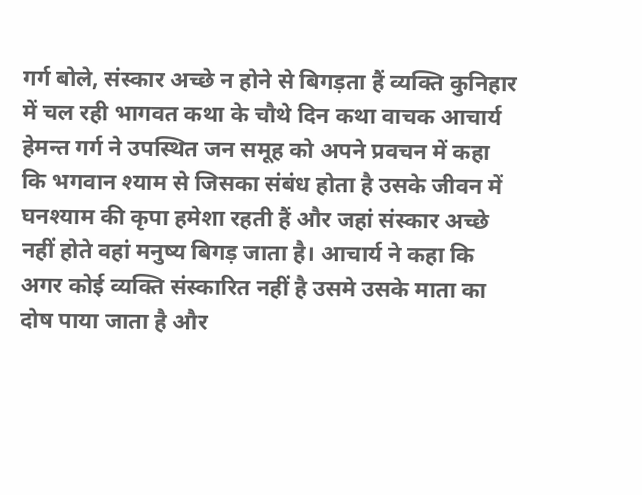गर्ग बोले, संस्कार अच्छे न होने से बिगड़ता हैं व्यक्ति कुनिहार में चल रही भागवत कथा के चौथे दिन कथा वाचक आचार्य हेमन्त गर्ग ने उपस्थित जन समूह को अपने प्रवचन में कहा कि भगवान श्याम से जिसका संबंध होता है उसके जीवन में घनश्याम की कृपा हमेशा रहती हैं और जहां संस्कार अच्छे नहीं होते वहां मनुष्य बिगड़ जाता है। आचार्य ने कहा कि अगर कोई व्यक्ति संस्कारित नहीं है उसमे उसके माता का दोष पाया जाता है और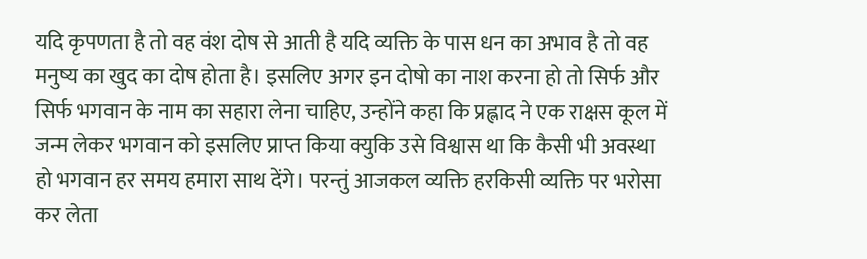यदि कृपणता है तो वह वंश दोष से आती है यदि व्यक्ति के पास धन का अभाव है तो वह मनुष्य का खुद का दोष होता है। इसलिए अगर इन दोषो का नाश करना हो तो सिर्फ और सिर्फ भगवान के नाम का सहारा लेना चाहिए, उन्होंने कहा कि प्रह्लाद ने एक राक्षस कूल में जन्म लेकर भगवान को इसलिए प्राप्त किया क्युकि उसे विश्वास था कि कैसी भी अवस्था हो भगवान हर समय हमारा साथ देंगे। परन्तुं आजकल व्यक्ति हरकिसी व्यक्ति पर भरोसा कर लेता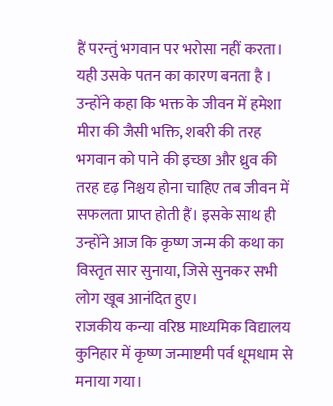हैं परन्तुं भगवान पर भरोसा नहीं करता। यही उसके पतन का कारण बनता है । उन्होंने कहा कि भक्त के जीवन में हमेशा मीरा की जैसी भक्ति, शबरी की तरह भगवान को पाने की इच्छा और ध्रुव की तरह दृढ़ निश्चय होना चाहिए तब जीवन में सफलता प्राप्त होती हैं। इसके साथ ही उन्होंने आज कि कृष्ण जन्म की कथा का विस्तृत सार सुनाया, जिसे सुनकर सभी लोग खूब आनंदित हुए।
राजकीय कन्या वरिष्ठ माध्यमिक विद्यालय कुनिहार में कृष्ण जन्माष्टमी पर्व धूमधाम से मनाया गया।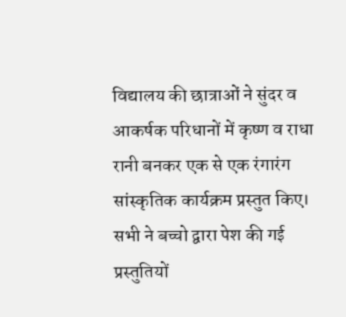विद्यालय की छात्राओं ने सुंदर व आकर्षक परिधानों में कृष्ण व राधा रानी बनकर एक से एक रंगारंग सांस्कृतिक कार्यक्रम प्रस्तुत किए। सभी ने बच्चो द्वारा पेश की गई प्रस्तुतियों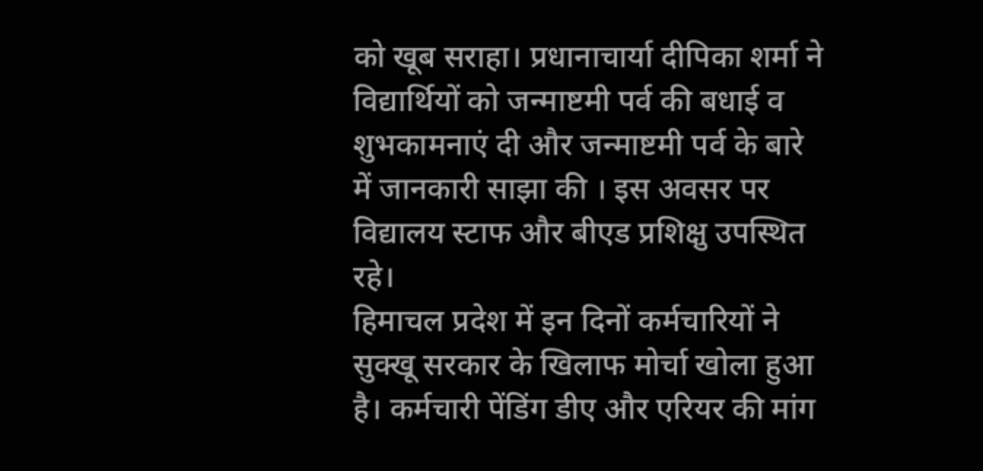को खूब सराहा। प्रधानाचार्या दीपिका शर्मा ने विद्यार्थियों को जन्माष्टमी पर्व की बधाई व शुभकामनाएं दी और जन्माष्टमी पर्व के बारे में जानकारी साझा की । इस अवसर पर विद्यालय स्टाफ और बीएड प्रशिक्षु उपस्थित रहे।
हिमाचल प्रदेश में इन दिनों कर्मचारियों ने सुक्खू सरकार के खिलाफ मोर्चा खोला हुआ है। कर्मचारी पेंडिंग डीए और एरियर की मांग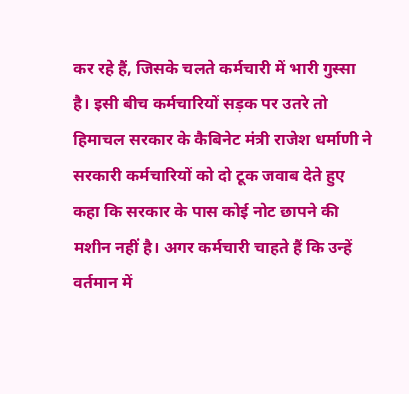कर रहे हैं, जिसके चलते कर्मचारी में भारी गुस्सा है। इसी बीच कर्मचारियों सड़क पर उतरे तो हिमाचल सरकार के कैबिनेट मंत्री राजेश धर्माणी ने सरकारी कर्मचारियों को दो टूक जवाब देते हुए कहा कि सरकार के पास कोई नोट छापने की मशीन नहीं है। अगर कर्मचारी चाहते हैं कि उन्हें वर्तमान में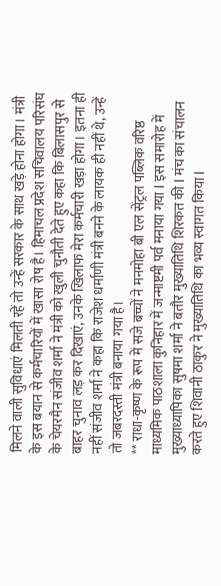मिलने वाली सुविधाएं मिलती रहें तो उन्हें सरकार के साथ खड़े होना होगा। मंत्री के इस बयान से कर्मचारियों में खासा रोष है। हिमाचल प्रदेश सचिवालय परिसंघ के चेयरमैन संजीव शर्मा ने मंत्री को खुली चुनौती देते हुए कहा कि बिलासपुर से बाहर चुनाव लड़ कर दिखाएं, उनके खिलाफ मेरा कर्मचारी खड़ा होगा। इतना ही नहीं संजीव शर्मा ने कहा कि राजेश धर्माणी मंत्री बनने के लायक ही नहीं थे, उन्हें तो जबरदस्ती मंत्री बनाया गया है।
** राधा-कृष्ण के रूप में सजे बच्चों ने मनमोहा बी एल सेंट्रल पब्लिक वरिष्ठ माध्यमिक पाठशाला कुनिहार में जन्माष्टमी पर्व मनाया गया I इस समारोह में मुख्याध्यापिका सुषमा शर्मा ने बतौर मुख्यातिथि शिरकत की I मंच का संचालन करते हुए शिवानी ठाकुर ने मुख्यातिथि का भव्य स्वागत किया I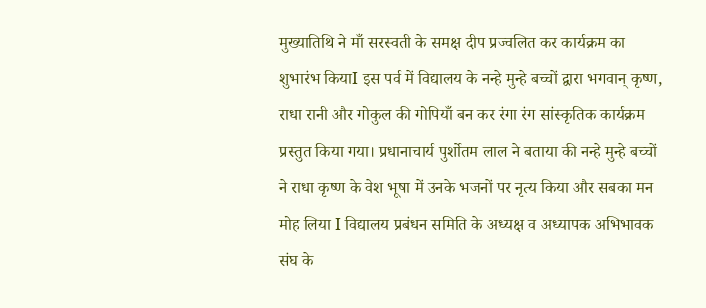मुख्यातिथि ने माँ सरस्वती के समक्ष दीप प्रज्वलित कर कार्यक्रम का शुभारंभ कियाI इस पर्व में विद्यालय के नन्हे मुन्हे बच्चों द्वारा भगवान् कृष्ण, राधा रानी और गोकुल की गोपियाँ बन कर रंगा रंग सांस्कृतिक कार्यक्रम प्रस्तुत किया गया। प्रधानाचार्य पुर्शोतम लाल ने बताया की नन्हे मुन्हे बच्चों ने राधा कृष्ण के वेश भूषा में उनके भजनों पर नृत्य किया और सबका मन मोह लिया I विद्यालय प्रबंधन समिति के अध्यक्ष व अध्यापक अभिभावक संघ के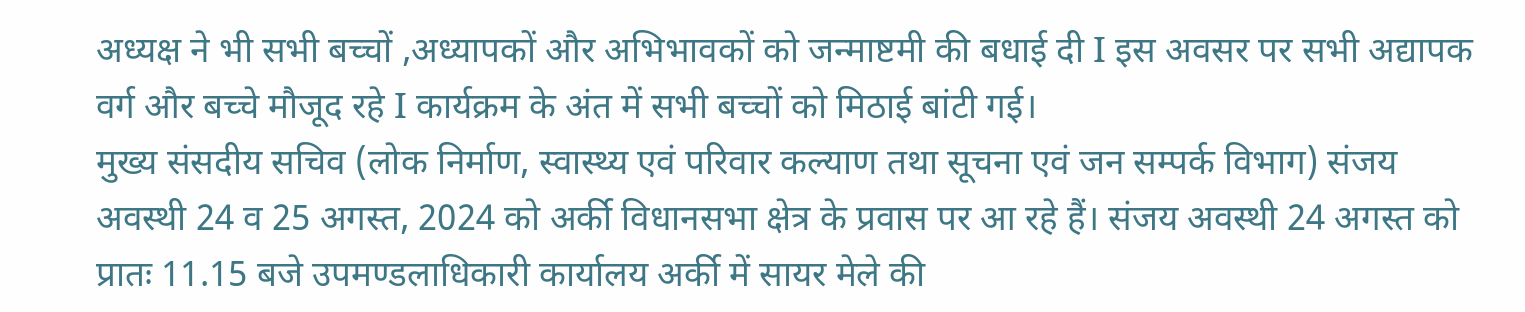अध्यक्ष ने भी सभी बच्चों ,अध्यापकों और अभिभावकों को जन्माष्टमी की बधाई दी I इस अवसर पर सभी अद्यापक वर्ग और बच्चे मौजूद रहे I कार्यक्रम के अंत में सभी बच्चों को मिठाई बांटी गई।
मुख्य संसदीय सचिव (लोक निर्माण, स्वास्थ्य एवं परिवार कल्याण तथा सूचना एवं जन सम्पर्क विभाग) संजय अवस्थी 24 व 25 अगस्त, 2024 को अर्की विधानसभा क्षेत्र के प्रवास पर आ रहे हैं। संजय अवस्थी 24 अगस्त को प्रातः 11.15 बजे उपमण्डलाधिकारी कार्यालय अर्की में सायर मेले की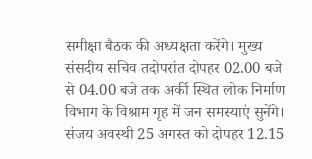समीक्षा बैठक की अध्यक्षता करेंगे। मुख्य संसदीय सचिव तदोपरांत दोपहर 02.00 बजे से 04.00 बजे तक अर्की स्थित लोक निर्माण विभाग के विश्राम गृह में जन समस्याएं सुनेंगे। संजय अवस्थी 25 अगस्त को दोपहर 12.15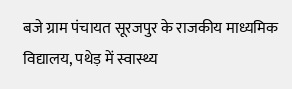बजे ग्राम पंचायत सूरजपुर के राजकीय माध्यमिक विद्यालय, पथेड़ में स्वास्थ्य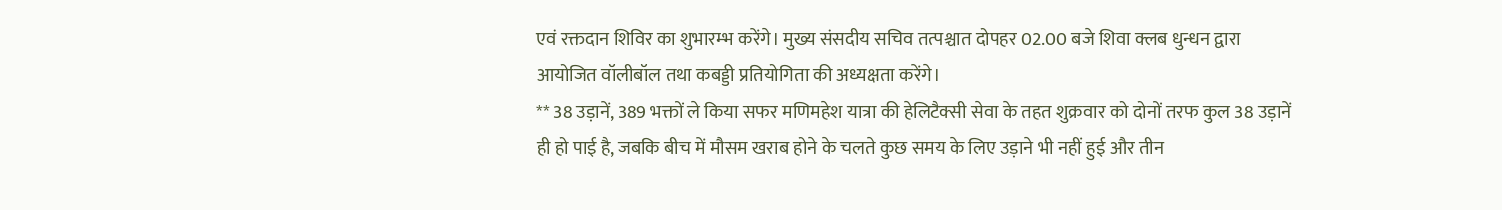एवं रक्तदान शिविर का शुभारम्भ करेंगे। मुख्य संसदीय सचिव तत्पश्चात दोपहर 02.00 बजे शिवा क्लब धुन्धन द्वारा आयोजित वॉलीबॉल तथा कबड्डी प्रतियोगिता की अध्यक्षता करेंगे।
** 38 उड़ानें, 389 भक्तों ले किया सफर मणिमहेश यात्रा की हेलिटैक्सी सेवा के तहत शुक्रवार को दोनों तरफ कुल 38 उड़ानें ही हो पाई है, जबकि बीच में मौसम खराब होने के चलते कुछ समय के लिए उड़ाने भी नहीं हुई और तीन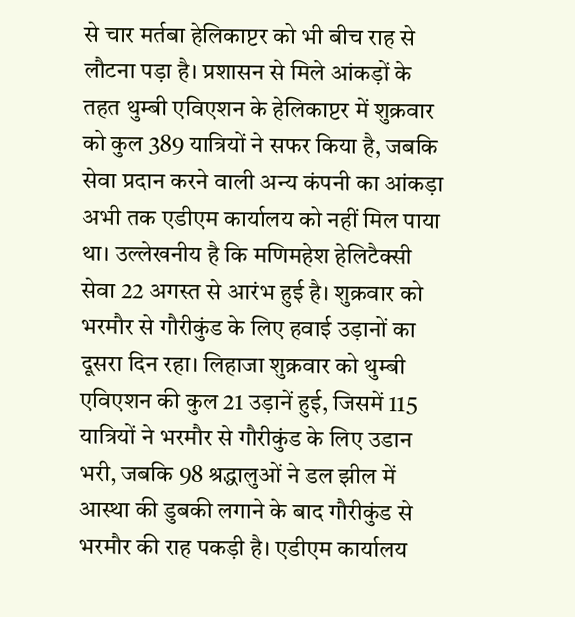से चार मर्तबा हेलिकाप्टर को भी बीच राह से लौटना पड़ा है। प्रशासन से मिले आंकड़ों के तहत थुम्बी एविएशन के हेलिकाप्टर में शुक्रवार को कुल 389 यात्रियों ने सफर किया है, जबकि सेवा प्रदान करने वाली अन्य कंपनी का आंकड़ा अभी तक एडीएम कार्यालय को नहीं मिल पाया था। उल्लेखनीय है कि मणिमहेश हेलिटैक्सी सेवा 22 अगस्त से आरंभ हुई है। शुक्रवार को भरमौर से गौरीकुंड के लिए हवाई उड़ानों का दूसरा दिन रहा। लिहाजा शुक्रवार को थुम्बी एविएशन की कुल 21 उड़ानें हुई, जिसमें 115 यात्रियों ने भरमौर से गौरीकुंड के लिए उडान भरी, जबकि 98 श्रद्धालुओं ने डल झील में आस्था की डुबकी लगाने के बाद गौरीकुंड से भरमौर की राह पकड़ी है। एडीएम कार्यालय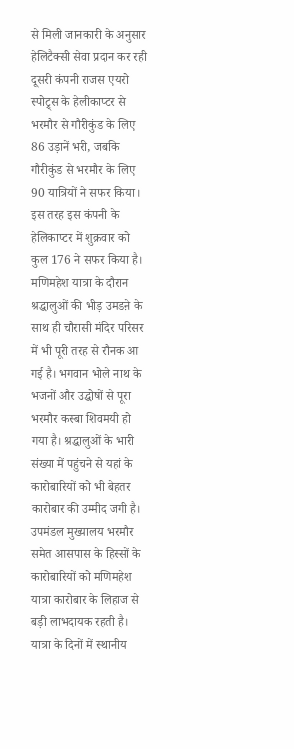से मिली जानकारी के अनुसार हेलिटैक्सी सेवा प्रदान कर रही दूसरी कंपनी राजस एयरो स्पोट्र्स के हेलीकाप्टर से भरमौर से गौरीकुंड के लिए 86 उड़ानें भरी, जबकि गौरीकुंड से भरमौर के लिए 90 यात्रियों ने सफर किया। इस तरह इस कंपनी के हेलिकाप्टर में शुक्रवार को कुल 176 ने सफर किया है। मणिमहेश यात्रा के दौरान श्रद्धालुओं की भीड़ उमडऩे के साथ ही चौरासी मंदिर परिसर में भी पूरी तरह से रौनक आ गई है। भगवान भोले नाथ के भजनों और उद्घोषों से पूरा भरमौर कस्बा शिवमयी हो गया है। श्रद्धालुओं के भारी संख्या में पहुंचने से यहां के कारोबारियों को भी बेहतर कारोबार की उम्मीद जगी है। उपमंडल मुख्यालय भरमौर समेत आसपास के हिस्सों के कारोबारियों को मणिमहेश यात्रा कारोबार के लिहाज से बड़ी लाभदायक रहती है। यात्रा के दिनों में स्थानीय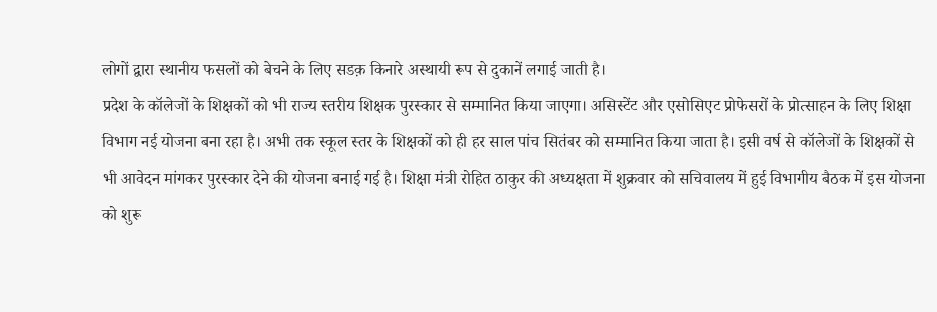लोगों द्वारा स्थानीय फसलों को बेचने के लिए सडक़ किनारे अस्थायी रूप से दुकानें लगाई जाती है।
प्रदेश के कॉलेजों के शिक्षकों को भी राज्य स्तरीय शिक्षक पुरस्कार से सम्मानित किया जाएगा। असिस्टेंट और एसोसिएट प्रोफेसरों के प्रोत्साहन के लिए शिक्षा विभाग नई योजना बना रहा है। अभी तक स्कूल स्तर के शिक्षकों को ही हर साल पांच सितंबर को सम्मानित किया जाता है। इसी वर्ष से कॉलेजों के शिक्षकों से भी आवेदन मांगकर पुरस्कार देने की योजना बनाई गई है। शिक्षा मंत्री रोहित ठाकुर की अध्यक्षता में शुक्रवार को सचिवालय में हुई विभागीय बैठक में इस योजना को शुरू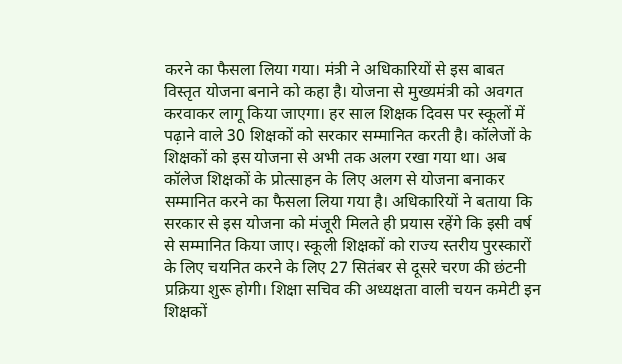करने का फैसला लिया गया। मंत्री ने अधिकारियों से इस बाबत विस्तृत योजना बनाने को कहा है। योजना से मुख्यमंत्री को अवगत करवाकर लागू किया जाएगा। हर साल शिक्षक दिवस पर स्कूलों में पढ़ाने वाले 30 शिक्षकों को सरकार सम्मानित करती है। कॉलेजों के शिक्षकों को इस योजना से अभी तक अलग रखा गया था। अब कॉलेज शिक्षकों के प्रोत्साहन के लिए अलग से योजना बनाकर सम्मानित करने का फैसला लिया गया है। अधिकारियों ने बताया कि सरकार से इस योजना को मंजूरी मिलते ही प्रयास रहेंगे कि इसी वर्ष से सम्मानित किया जाए। स्कूली शिक्षकों को राज्य स्तरीय पुरस्कारों के लिए चयनित करने के लिए 27 सितंबर से दूसरे चरण की छंटनी प्रक्रिया शुरू होगी। शिक्षा सचिव की अध्यक्षता वाली चयन कमेटी इन शिक्षकों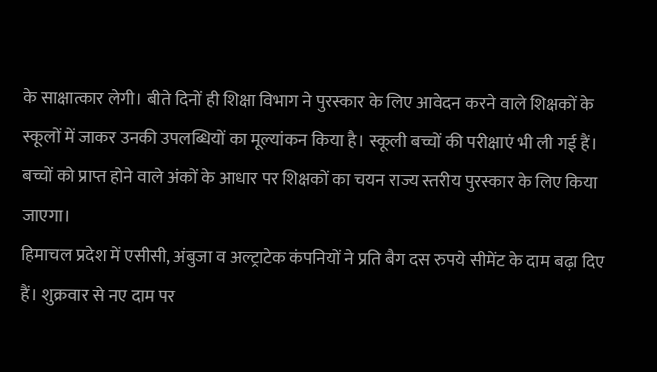के साक्षात्कार लेगी। बीते दिनों ही शिक्षा विभाग ने पुरस्कार के लिए आवेदन करने वाले शिक्षकों के स्कूलों में जाकर उनकी उपलब्धियों का मूल्यांकन किया है। स्कूली बच्चों की परीक्षाएं भी ली गई हैं। बच्चों को प्राप्त होने वाले अंकों के आधार पर शिक्षकों का चयन राज्य स्तरीय पुरस्कार के लिए किया जाएगा।
हिमाचल प्रदेश में एसीसी, अंबुजा व अल्ट्राटेक कंपनियों ने प्रति बैग दस रुपये सीमेंट के दाम बढ़ा दिए हैं। शुक्रवार से नए दाम पर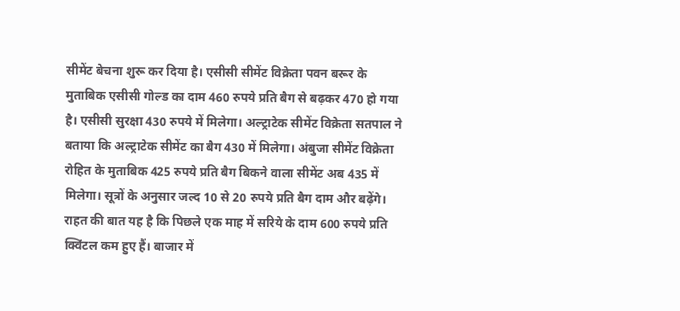सीमेंट बेचना शुरू कर दिया है। एसीसी सीमेंट विक्रेता पवन बरूर के मुताबिक एसीसी गोल्ड का दाम 460 रुपये प्रति बैग से बढ़कर 470 हो गया है। एसीसी सुरक्षा 430 रुपये में मिलेगा। अल्ट्राटेक सीमेंट विक्रेता सतपाल ने बताया कि अल्ट्राटेक सीमेंट का बैग 430 में मिलेगा। अंबुजा सीमेंट विक्रेता रोहित के मुताबिक 425 रुपये प्रति बैग बिकने वाला सीमेंट अब 435 में मिलेगा। सूत्रों के अनुसार जल्द 10 से 20 रुपये प्रति बैग दाम और बढ़ेंगे। राहत की बात यह है कि पिछले एक माह में सरिये के दाम 600 रुपये प्रति क्विंटल कम हुए हैं। बाजार में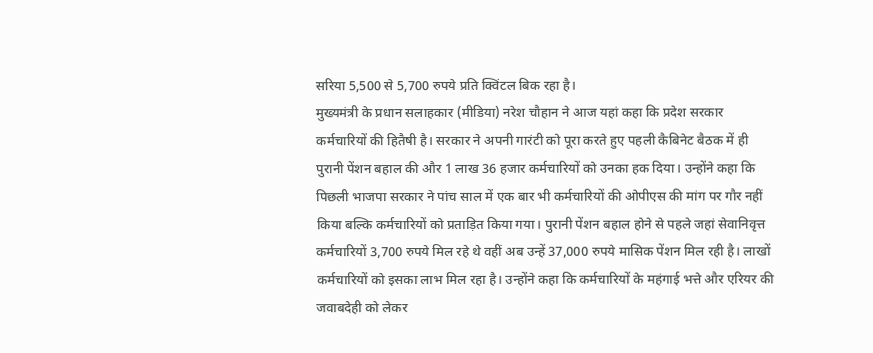सरिया 5,500 से 5,700 रुपये प्रति क्विंटल बिक रहा है।
मुख्यमंत्री के प्रधान सलाहकार (मीडिया) नरेश चौहान ने आज यहां कहा कि प्रदेश सरकार कर्मचारियों की हितैषी है। सरकार ने अपनी गारंटी को पूरा करते हुए पहली कैबिनेट बैठक में ही पुरानी पेंशन बहाल की और 1 लाख 36 हजार कर्मचारियों को उनका हक दिया। उन्होंने कहा कि पिछली भाजपा सरकार ने पांच साल में एक बार भी कर्मचारियों की ओपीएस की मांग पर गौर नहीं किया बल्कि कर्मचारियों को प्रताड़ित किया गया। पुरानी पेंशन बहाल होने से पहले जहां सेवानिवृत्त कर्मचारियों 3,700 रुपये मिल रहे थे वहीं अब उन्हें 37,000 रुपये मासिक पेंशन मिल रही है। लाखों कर्मचारियों को इसका लाभ मिल रहा है। उन्होंने कहा कि कर्मचारियों के महंगाई भत्ते और एरियर की जवाबदेही को लेकर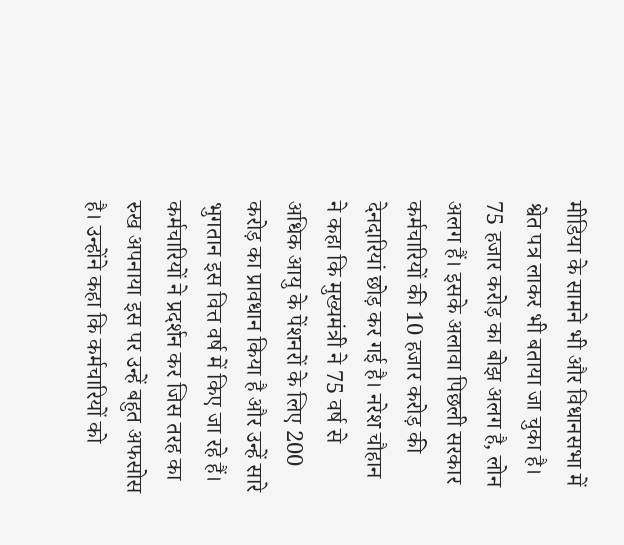मीडिया के सामने भी और विधानसभा में श्वेत पत्र लाकर भी बताया जा चुका है। 75 हजार करोड़ का बोझ अलग है, लोन अलग हैं। इसके अलावा पिछली सरकार कर्मचारियों की 10 हजार करोड़ की देनदारियां छोड़ कर गई है। नरेश चौहान ने कहा कि मुख्यमंत्री ने 75 वर्ष से अधिक आयु के पेंशनरों के लिए 200 करोड़ का प्रावधान किया है और उन्हें सारे भुगतान इस वित्त वर्ष में किए जा रहे हैं। कर्मचारियों ने प्रदर्शन कर जिस तरह का रुख अपनाया इस पर उन्हें बहुत अफसोस है। उन्होंने कहा कि कर्मचारियों को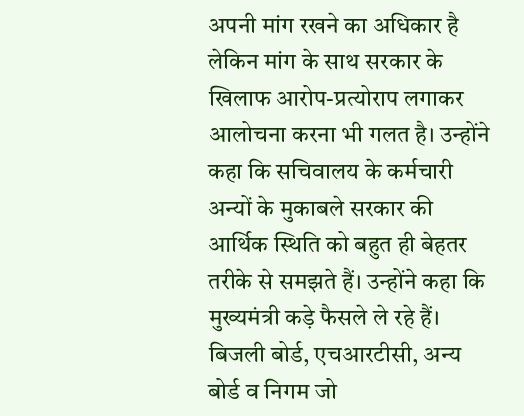अपनी मांग रखने का अधिकार है लेकिन मांग के साथ सरकार के खिलाफ आरोप-प्रत्योराप लगाकर आलोचना करना भी गलत है। उन्होंने कहा कि सचिवालय के कर्मचारी अन्यों के मुकाबले सरकार की आर्थिक स्थिति को बहुत ही बेहतर तरीके से समझते हैं। उन्होंने कहा कि मुख्यमंत्री कड़े फैसले ले रहे हैं। बिजली बोर्ड, एचआरटीसी, अन्य बोर्ड व निगम जो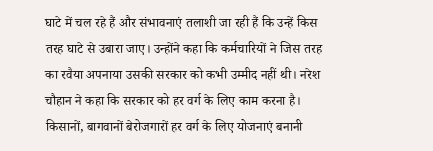घाटे में चल रहे हैं और संभावनाएं तलाशी जा रही हैं कि उन्हें किस तरह घाटे से उबारा जाए। उन्होंने कहा कि कर्मचारियों ने जिस तरह का रवैया अपनाया उसकी सरकार को कभी उम्मीद नहीं थी। नरेश चौहान ने कहा कि सरकार को हर वर्ग के लिए काम करना है। किसानों, बागवानों बेरोजगारों हर वर्ग के लिए योजनाएं बनानी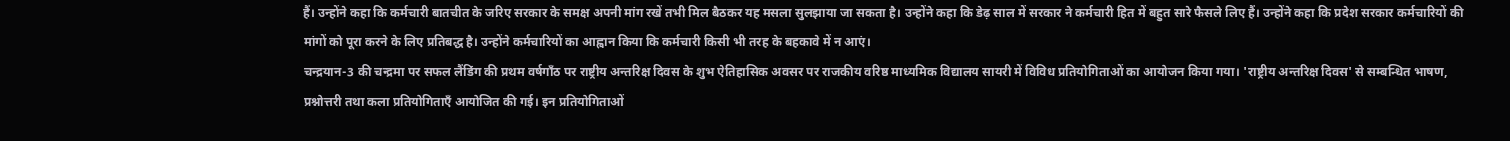हैं। उन्होंने कहा कि कर्मचारी बातचीत के जरिए सरकार के समक्ष अपनी मांग रखें तभी मिल बैठकर यह मसला सुलझाया जा सकता है। उन्होंने कहा कि डेढ़ साल में सरकार ने कर्मचारी हित में बहुत सारे फैसले लिए हैं। उन्होंने कहा कि प्रदेश सरकार कर्मचारियों की मांगों को पूरा करने के लिए प्रतिबद्ध है। उन्होंने कर्मचारियों का आह्वान किया कि कर्मचारी किसी भी तरह के बहकावे में न आएं।
चन्द्रयान-3 की चन्द्रमा पर सफल लैंडिंग की प्रथम वर्षगाँठ पर राष्ट्रीय अन्तरिक्ष दिवस के शुभ ऐतिहासिक अवसर पर राजकीय वरिष्ठ माध्यमिक विद्यालय सायरी में विविध प्रतियोगिताओं का आयोजन किया गया। 'राष्ट्रीय अन्तरिक्ष दिवस' से सम्बन्धित भाषण, प्रश्नोत्तरी तथा कला प्रतियोगिताएँ आयोजित की गई। इन प्रतियोगिताओं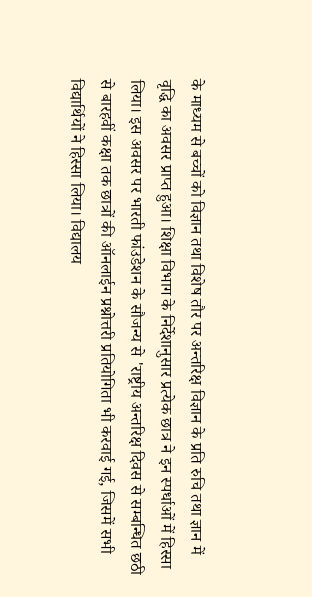के माध्यम से बच्चों को विज्ञान तथा विशेष तौर पर अन्तरिक्ष विज्ञान के प्रति रुचि तथा ज्ञान में वृद्धि का अवसर प्राप्त हुआ। शिक्षा विभाग के निर्देशानुसार प्रत्येक छात्र ने इन स्पर्धाओं में हिस्सा लिया। इस अवसर पर भारती फांउडेशन के सौजन्य से 'राष्ट्रीय अन्तरिक्ष दिवस से सम्बन्धित छठी से बारहवीं कक्षा तक छात्रों की ऑनलाईन प्रश्नोत्तरी प्रतियोगिता भी करवाई गई, जिसमें सभी विद्यार्थियों ने हिस्सा लिया। विद्यालय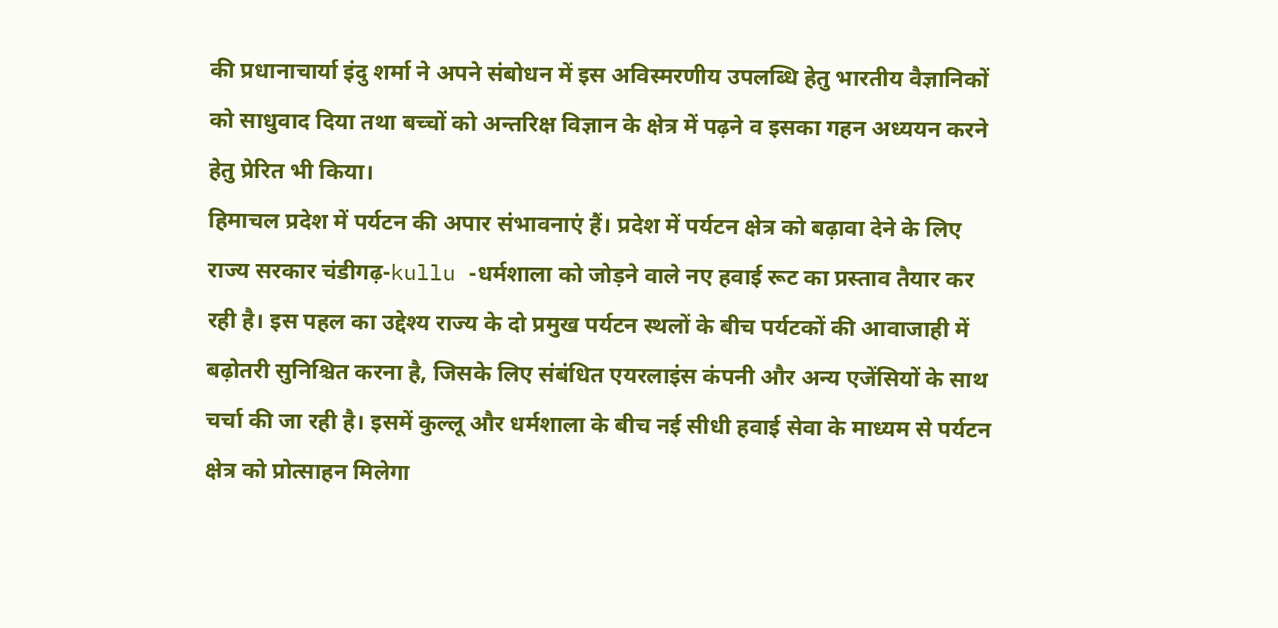की प्रधानाचार्या इंदु शर्मा ने अपने संबोधन में इस अविस्मरणीय उपलब्धि हेतु भारतीय वैज्ञानिकों को साधुवाद दिया तथा बच्चों को अन्तरिक्ष विज्ञान के क्षेत्र में पढ़ने व इसका गहन अध्ययन करने हेतु प्रेरित भी किया।
हिमाचल प्रदेश में पर्यटन की अपार संभावनाएं हैं। प्रदेश में पर्यटन क्षेत्र को बढ़ावा देने के लिए राज्य सरकार चंडीगढ़-kullu -धर्मशाला को जोड़ने वाले नए हवाई रूट का प्रस्ताव तैयार कर रही है। इस पहल का उद्देश्य राज्य के दो प्रमुख पर्यटन स्थलों के बीच पर्यटकों की आवाजाही में बढ़ोतरी सुनिश्चित करना है, जिसके लिए संबंधित एयरलाइंस कंपनी और अन्य एजेंसियों के साथ चर्चा की जा रही है। इसमें कुल्लू और धर्मशाला के बीच नई सीधी हवाई सेवा के माध्यम से पर्यटन क्षेत्र को प्रोत्साहन मिलेगा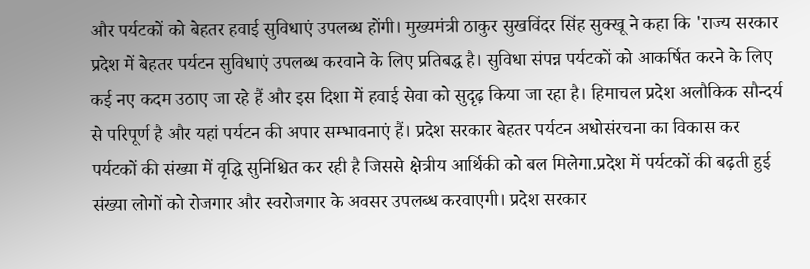और पर्यटकों को बेहतर हवाई सुविधाएं उपलब्ध होंगी। मुख्यमंत्री ठाकुर सुखविंदर सिंह सुक्खू ने कहा कि 'राज्य सरकार प्रदेश में बेहतर पर्यटन सुविधाएं उपलब्ध करवाने के लिए प्रतिबद्ध है। सुविधा संपन्न पर्यटकों को आकर्षित करने के लिए कई नए कदम उठाए जा रहे हैं और इस दिशा में हवाई सेवा को सुदृढ़ किया जा रहा है। हिमाचल प्रदेश अलौकिक सौन्दर्य से परिपूर्ण है और यहां पर्यटन की अपार सम्भावनाएं हैं। प्रदेश सरकार बेहतर पर्यटन अधोसंरचना का विकास कर पर्यटकों की संख्या में वृद्धि सुनिश्चित कर रही है जिससे क्षेत्रीय आर्थिकी को बल मिलेगा.प्रदेश में पर्यटकों की बढ़ती हुई संख्या लोगों को रोजगार और स्वरोजगार के अवसर उपलब्ध करवाएगी। प्रदेश सरकार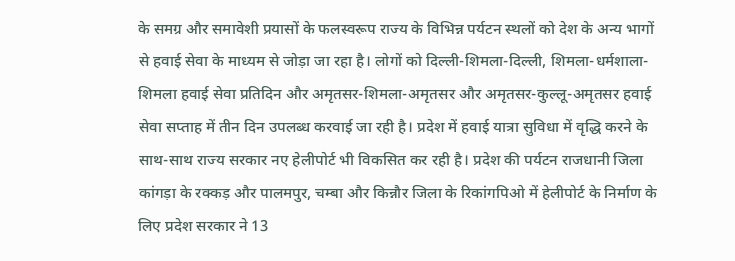के समग्र और समावेशी प्रयासों के फलस्वरूप राज्य के विभिन्न पर्यटन स्थलों को देश के अन्य भागों से हवाई सेवा के माध्यम से जोड़ा जा रहा है। लोगों को दिल्ली-शिमला-दिल्ली, शिमला-धर्मशाला-शिमला हवाई सेवा प्रतिदिन और अमृतसर-शिमला-अमृतसर और अमृतसर-कुल्लू-अमृतसर हवाई सेवा सप्ताह में तीन दिन उपलब्ध करवाई जा रही है। प्रदेश में हवाई यात्रा सुविधा में वृद्धि करने के साथ-साथ राज्य सरकार नए हेलीपोर्ट भी विकसित कर रही है। प्रदेश की पर्यटन राजधानी जिला कांगड़ा के रक्कड़ और पालमपुर, चम्बा और किन्नौर जिला के रिकांगपिओ में हेलीपोर्ट के निर्माण के लिए प्रदेश सरकार ने 13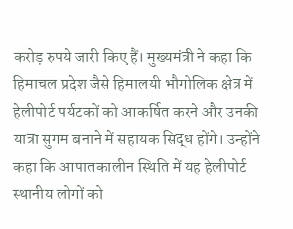करोड़ रुपये जारी किए हैं। मुख्यमंत्री ने कहा कि हिमाचल प्रदेश जैसे हिमालयी भौगोलिक क्षेत्र में हेलीपोर्ट पर्यटकों को आकर्षित करने और उनकी यात्रा सुगम बनाने में सहायक सिद्ध होंगे। उन्होंने कहा कि आपातकालीन स्थिति में यह हेलीपोर्ट स्थानीय लोगों को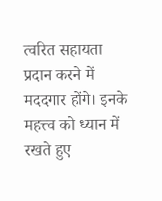त्वरित सहायता प्रदान करने में मददगार होंगे। इनके महत्त्व को ध्यान में रखते हुए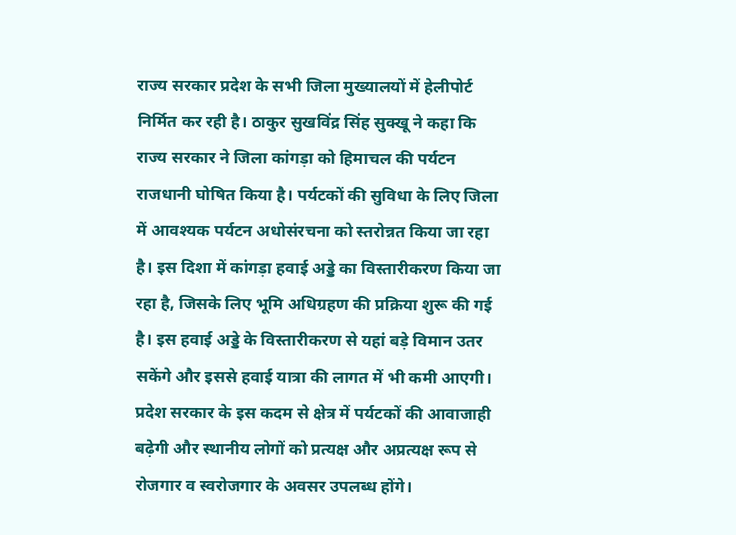राज्य सरकार प्रदेश के सभी जिला मुख्यालयों में हेलीपोर्ट निर्मित कर रही है। ठाकुर सुखविंद्र सिंह सुक्खू ने कहा कि राज्य सरकार ने जिला कांगड़ा को हिमाचल की पर्यटन राजधानी घोषित किया है। पर्यटकों की सुविधा के लिए जिला में आवश्यक पर्यटन अधोसंरचना को स्तरोन्नत किया जा रहा है। इस दिशा में कांगड़ा हवाई अड्डे का विस्तारीकरण किया जा रहा है, जिसके लिए भूमि अधिग्रहण की प्रक्रिया शुरू की गई है। इस हवाई अड्डे के विस्तारीकरण से यहां बड़े विमान उतर सकेंगे और इससे हवाई यात्रा की लागत में भी कमी आएगी। प्रदेश सरकार के इस कदम से क्षेत्र में पर्यटकों की आवाजाही बढ़ेगी और स्थानीय लोगों को प्रत्यक्ष और अप्रत्यक्ष रूप से रोजगार व स्वरोजगार के अवसर उपलब्ध होंगे।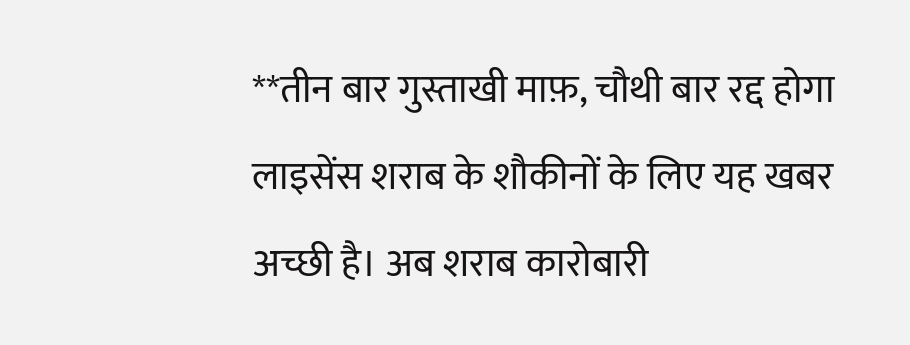**तीन बार गुस्ताखी माफ़, चौथी बार रद्द होगा लाइसेंस शराब के शौकीनों के लिए यह खबर अच्छी है। अब शराब कारोबारी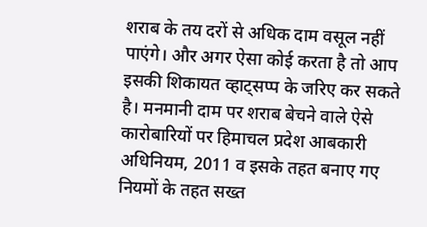शराब के तय दरों से अधिक दाम वसूल नहीं पाएंगे। और अगर ऐसा कोई करता है तो आप इसकी शिकायत व्हाट्सप्प के जरिए कर सकते है। मनमानी दाम पर शराब बेचने वाले ऐसे कारोबारियों पर हिमाचल प्रदेश आबकारी अधिनियम, 2011 व इसके तहत बनाए गए नियमों के तहत सख्त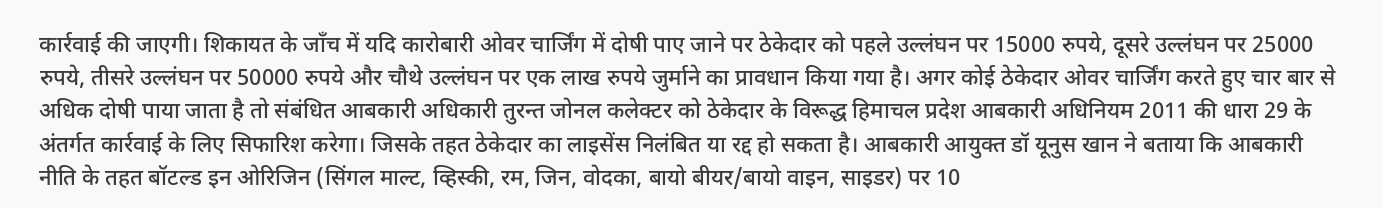कार्रवाई की जाएगी। शिकायत के जाँच में यदि कारोबारी ओवर चार्जिंग में दोषी पाए जाने पर ठेकेदार को पहले उल्लंघन पर 15000 रुपये, दूसरे उल्लंघन पर 25000 रुपये, तीसरे उल्लंघन पर 50000 रुपये और चौथे उल्लंघन पर एक लाख रुपये जुर्माने का प्रावधान किया गया है। अगर कोई ठेकेदार ओवर चार्जिंग करते हुए चार बार से अधिक दोषी पाया जाता है तो संबंधित आबकारी अधिकारी तुरन्त जोनल कलेक्टर को ठेकेदार के विरूद्ध हिमाचल प्रदेश आबकारी अधिनियम 2011 की धारा 29 के अंतर्गत कार्रवाई के लिए सिफारिश करेगा। जिसके तहत ठेकेदार का लाइसेंस निलंबित या रद्द हो सकता है। आबकारी आयुक्त डॉ यूनुस खान ने बताया कि आबकारी नीति के तहत बॉटल्ड इन ओरिजिन (सिंगल माल्ट, व्हिस्की, रम, जिन, वोदका, बायो बीयर/बायो वाइन, साइडर) पर 10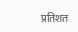प्रतिशत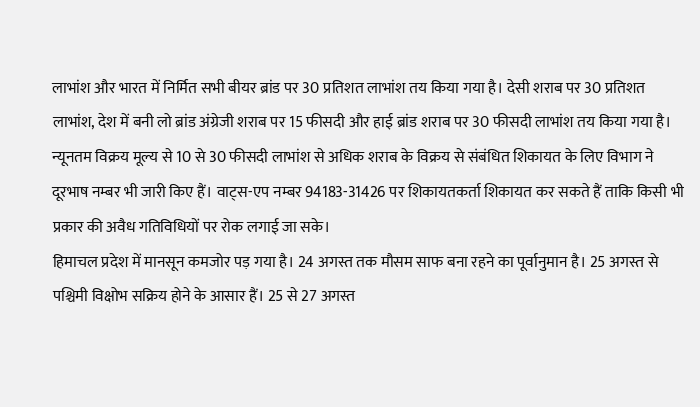लाभांश और भारत में निर्मित सभी बीयर ब्रांड पर 30 प्रतिशत लाभांश तय किया गया है। देसी शराब पर 30 प्रतिशत लाभांश, देश में बनी लो ब्रांड अंग्रेजी शराब पर 15 फीसदी और हाई ब्रांड शराब पर 30 फीसदी लाभांश तय किया गया है। न्यूनतम विक्रय मूल्य से 10 से 30 फीसदी लाभांश से अधिक शराब के विक्रय से संबंधित शिकायत के लिए विभाग ने दूरभाष नम्बर भी जारी किए हैं। वाट्स-एप नम्बर 94183-31426 पर शिकायतकर्ता शिकायत कर सकते हैं ताकि किसी भी प्रकार की अवैध गतिविधियों पर रोक लगाई जा सके।
हिमाचल प्रदेश में मानसून कमजोर पड़ गया है। 24 अगस्त तक मौसम साफ बना रहने का पूर्वानुमान है। 25 अगस्त से पश्चिमी विक्षोभ सक्रिय होने के आसार हैं। 25 से 27 अगस्त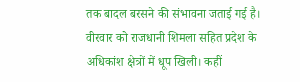तक बादल बरसने की संभावना जताई गई है। वीरवार को राजधानी शिमला सहित प्रदेश के अधिकांश क्षेत्रों में धूप खिली। कहीं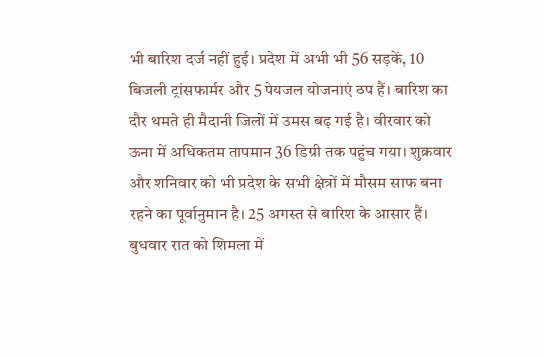भी बारिश दर्ज नहीं हुई। प्रदेश में अभी भी 56 सड़कें, 10 बिजली ट्रांसफार्मर और 5 पेयजल योजनाएं ठप हैं। बारिश का दौर थमते ही मैदानी जिलों में उमस बढ़ गई है। वीरवार को ऊना में अधिकतम तापमान 36 डिग्री तक पहुंच गया। शुक्रवार और शनिवार को भी प्रदेश के सभी क्षेत्रों में मौसम साफ बना रहने का पूर्वानुमान है। 25 अगस्त से बारिश के आसार हैं। बुधवार रात को शिमला में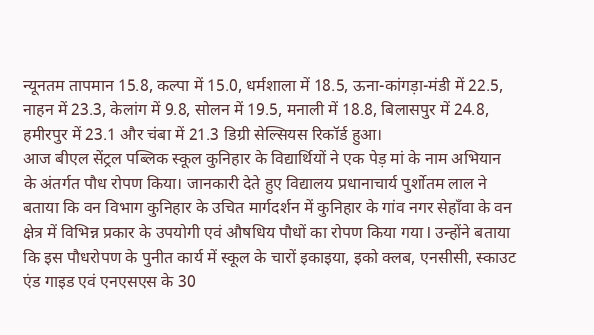न्यूनतम तापमान 15.8, कल्पा में 15.0, धर्मशाला में 18.5, ऊना-कांगड़ा-मंडी में 22.5, नाहन में 23.3, केलांग में 9.8, सोलन में 19.5, मनाली में 18.8, बिलासपुर में 24.8, हमीरपुर में 23.1 और चंबा में 21.3 डिग्री सेल्सियस रिकॉर्ड हुआ।
आज बीएल सेंट्रल पब्लिक स्कूल कुनिहार के विद्यार्थियों ने एक पेड़ मां के नाम अभियान के अंतर्गत पौध रोपण किया। जानकारी देते हुए विद्यालय प्रधानाचार्य पुर्शोतम लाल ने बताया कि वन विभाग कुनिहार के उचित मार्गदर्शन में कुनिहार के गांव नगर सेहाँवा के वन क्षेत्र में विभिन्न प्रकार के उपयोगी एवं औषधिय पौधों का रोपण किया गया l उन्होंने बताया कि इस पौधरोपण के पुनीत कार्य में स्कूल के चारों इकाइया, इको क्लब, एनसीसी, स्काउट एंड गाइड एवं एनएसएस के 30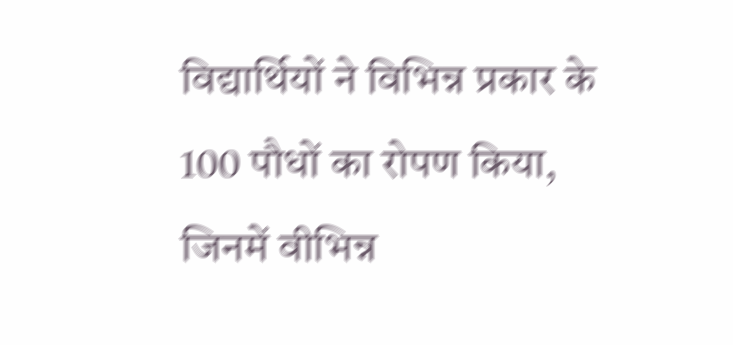विद्यार्थियों ने विभिन्न प्रकार के 100 पौधों का रोपण किया, जिनमें वीभिन्न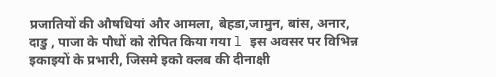प्रजातियों की औषधियां और आमला, बेहडा,जामुन, बांस, अनार, दाडु , पाजा के पौधों को रोपित किया गया l इस अवसर पर विभिन्न इकाइयों के प्रभारी, जिसमे इको क्लब की दीनाक्षी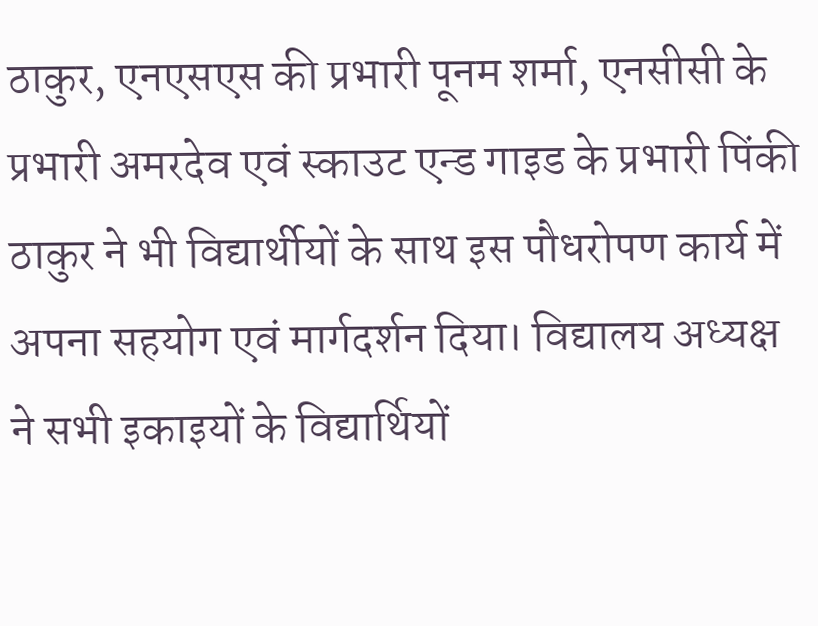ठाकुर, एनएसएस की प्रभारी पूनम शर्मा, एनसीसी के प्रभारी अमरदेव एवं स्काउट एन्ड गाइड के प्रभारी पिंकी ठाकुर ने भी विद्यार्थीयों के साथ इस पौधरोपण कार्य में अपना सहयोग एवं मार्गदर्शन दिया। विद्यालय अध्यक्ष ने सभी इकाइयों के विद्यार्थियों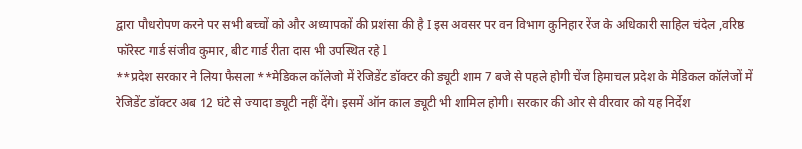द्वारा पौधरोपण करने पर सभी बच्चों को और अध्यापकों की प्रशंसा की है I इस अवसर पर वन विभाग कुनिहार रेंज के अधिकारी साहिल चंदेल ,वरिष्ठ फॉरेस्ट गार्ड संजीव कुमार, बीट गार्ड रीता दास भी उपस्थित रहे l
**प्रदेश सरकार ने लिया फैसला **मेडिकल कॉलेजो में रेजिडेंट डॉक्टर की ड्यूटी शाम 7 बजे से पहले होगी चेंज हिमाचल प्रदेश के मेडिकल कॉलेजों में रेजिडेंट डॉक्टर अब 12 घंटे से ज्यादा ड्यूटी नहीं देंगे। इसमें ऑन काल ड्यूटी भी शामिल होगी। सरकार की ओर से वीरवार को यह निर्देश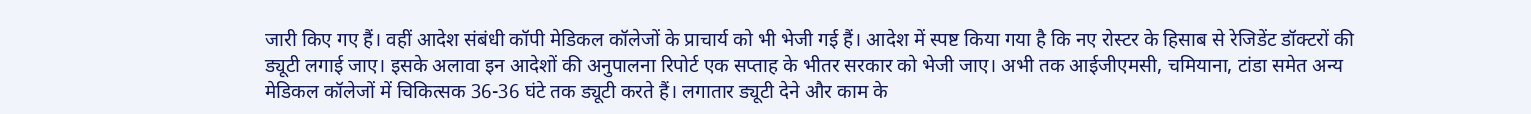जारी किए गए हैं। वहीं आदेश संबंधी कॉपी मेडिकल कॉलेजों के प्राचार्य को भी भेजी गई हैं। आदेश में स्पष्ट किया गया है कि नए रोस्टर के हिसाब से रेजिडेंट डॉक्टरों की ड्यूटी लगाई जाए। इसके अलावा इन आदेशों की अनुपालना रिपोर्ट एक सप्ताह के भीतर सरकार को भेजी जाए। अभी तक आईजीएमसी, चमियाना, टांडा समेत अन्य मेडिकल कॉलेजों में चिकित्सक 36-36 घंटे तक ड्यूटी करते हैं। लगातार ड्यूटी देने और काम के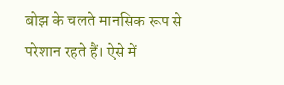बोझ के चलते मानसिक रूप से परेशान रहते हैं। ऐसे में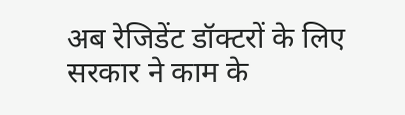अब रेजिडेंट डॉक्टरों के लिए सरकार ने काम के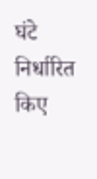घंटे निर्धारित किए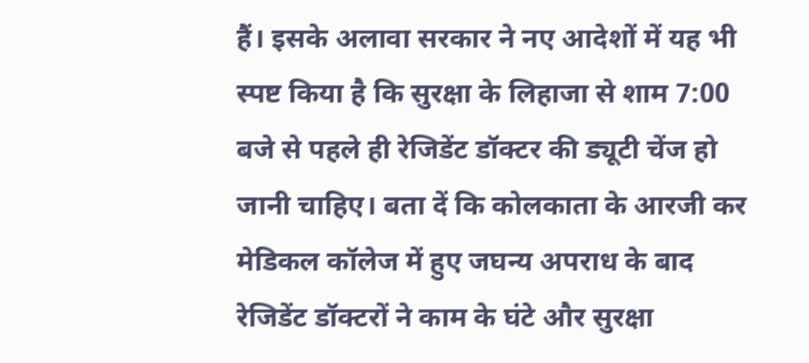हैं। इसके अलावा सरकार ने नए आदेशों में यह भी स्पष्ट किया है कि सुरक्षा के लिहाजा से शाम 7:00 बजे से पहले ही रेजिडेंट डॉक्टर की ड्यूटी चेंज हो जानी चाहिए। बता दें कि कोलकाता के आरजी कर मेडिकल कॉलेज में हुए जघन्य अपराध के बाद रेजिडेंट डॉक्टरों ने काम के घंटे और सुरक्षा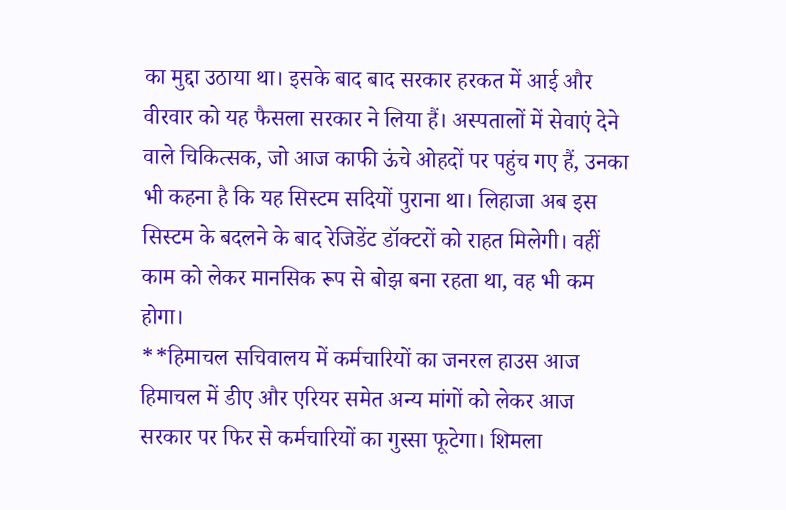का मुद्दा उठाया था। इसके बाद बाद सरकार हरकत में आई और वीरवार को यह फैसला सरकार ने लिया हैं। अस्पतालों में सेवाएं देने वाले चिकित्सक, जो आज काफी ऊंचे ओहदों पर पहुंच गए हैं, उनका भी कहना है कि यह सिस्टम सदियों पुराना था। लिहाजा अब इस सिस्टम के बदलने के बाद रेजिडेंट डॉक्टरों को राहत मिलेगी। वहीं काम को लेकर मानसिक रूप से बोझ बना रहता था, वह भी कम होगा।
**हिमाचल सचिवालय में कर्मचारियों का जनरल हाउस आज हिमाचल में डीए और एरियर समेत अन्य मांगों को लेकर आज सरकार पर फिर से कर्मचारियों का गुस्सा फूटेगा। शिमला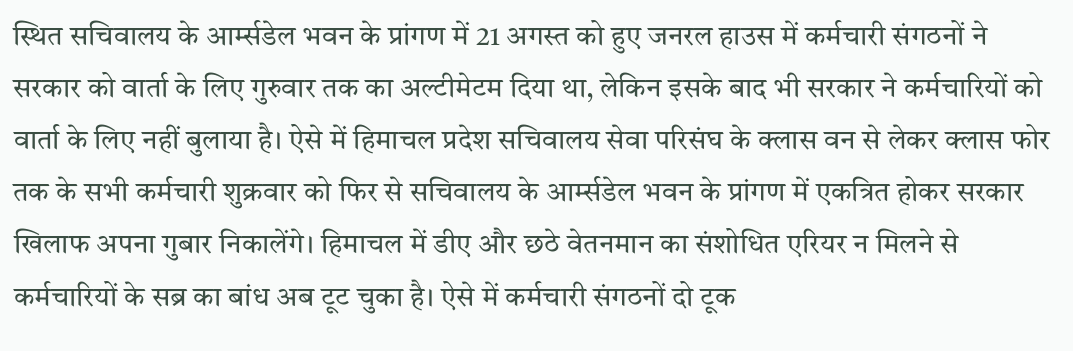स्थित सचिवालय के आर्म्सडेल भवन के प्रांगण में 21 अगस्त को हुए जनरल हाउस में कर्मचारी संगठनों ने सरकार को वार्ता के लिए गुरुवार तक का अल्टीमेटम दिया था, लेकिन इसके बाद भी सरकार ने कर्मचारियों को वार्ता के लिए नहीं बुलाया है। ऐसे में हिमाचल प्रदेश सचिवालय सेवा परिसंघ के क्लास वन से लेकर क्लास फोर तक के सभी कर्मचारी शुक्रवार को फिर से सचिवालय के आर्म्सडेल भवन के प्रांगण में एकत्रित होकर सरकार खिलाफ अपना गुबार निकालेंगे। हिमाचल में डीए और छठे वेतनमान का संशोधित एरियर न मिलने से कर्मचारियों के सब्र का बांध अब टूट चुका है। ऐसे में कर्मचारी संगठनों दो टूक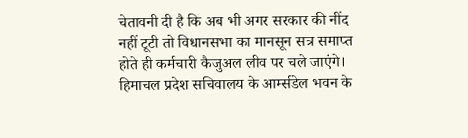चेतावनी दी है कि अब भी अगर सरकार की नींद नहीं टूटी तो विधानसभा का मानसून सत्र समाप्त होते ही कर्मचारी कैजुअल लीव पर चले जाएंगे। हिमाचल प्रदेश सचिवालय के आर्म्सडेल भवन के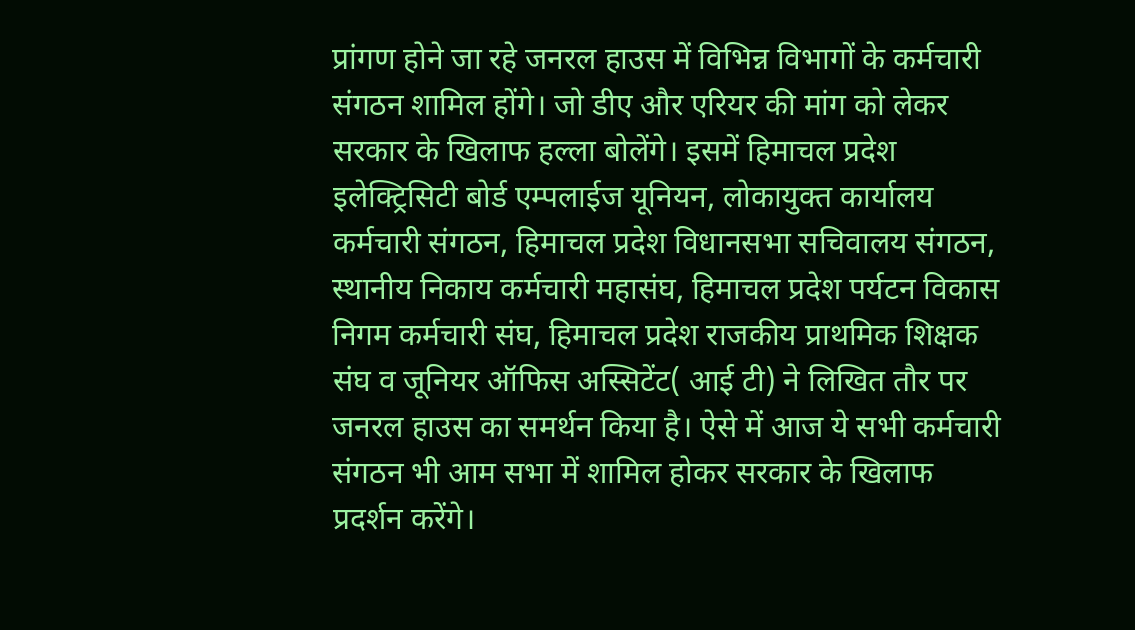प्रांगण होने जा रहे जनरल हाउस में विभिन्न विभागों के कर्मचारी संगठन शामिल होंगे। जो डीए और एरियर की मांग को लेकर सरकार के खिलाफ हल्ला बोलेंगे। इसमें हिमाचल प्रदेश इलेक्ट्रिसिटी बोर्ड एम्पलाईज यूनियन, लोकायुक्त कार्यालय कर्मचारी संगठन, हिमाचल प्रदेश विधानसभा सचिवालय संगठन, स्थानीय निकाय कर्मचारी महासंघ, हिमाचल प्रदेश पर्यटन विकास निगम कर्मचारी संघ, हिमाचल प्रदेश राजकीय प्राथमिक शिक्षक संघ व जूनियर ऑफिस अस्सिटेंट( आई टी) ने लिखित तौर पर जनरल हाउस का समर्थन किया है। ऐसे में आज ये सभी कर्मचारी संगठन भी आम सभा में शामिल होकर सरकार के खिलाफ प्रदर्शन करेंगे।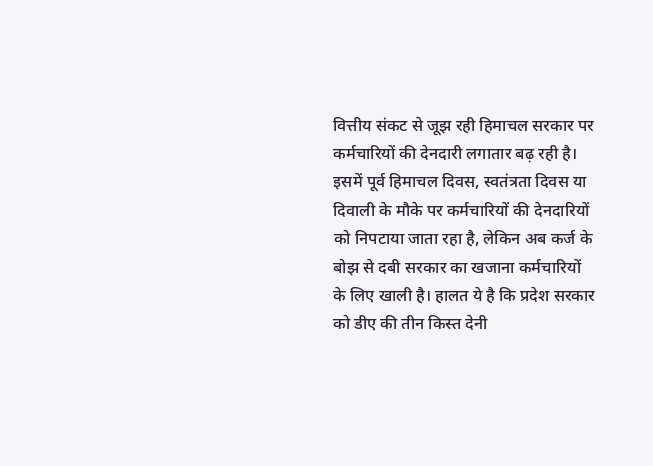वित्तीय संकट से जूझ रही हिमाचल सरकार पर कर्मचारियों की देनदारी लगातार बढ़ रही है। इसमें पूर्व हिमाचल दिवस, स्वतंत्रता दिवस या दिवाली के मौके पर कर्मचारियों की देनदारियों को निपटाया जाता रहा है, लेकिन अब कर्ज के बोझ से दबी सरकार का खजाना कर्मचारियों के लिए खाली है। हालत ये है कि प्रदेश सरकार को डीए की तीन किस्त देनी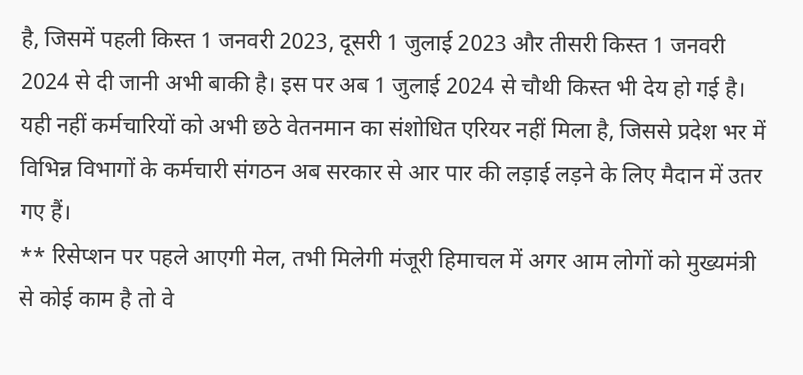है, जिसमें पहली किस्त 1 जनवरी 2023, दूसरी 1 जुलाई 2023 और तीसरी किस्त 1 जनवरी 2024 से दी जानी अभी बाकी है। इस पर अब 1 जुलाई 2024 से चौथी किस्त भी देय हो गई है। यही नहीं कर्मचारियों को अभी छठे वेतनमान का संशोधित एरियर नहीं मिला है, जिससे प्रदेश भर में विभिन्न विभागों के कर्मचारी संगठन अब सरकार से आर पार की लड़ाई लड़ने के लिए मैदान में उतर गए हैं।
** रिसेप्शन पर पहले आएगी मेल, तभी मिलेगी मंजूरी हिमाचल में अगर आम लोगों को मुख्यमंत्री से कोई काम है तो वे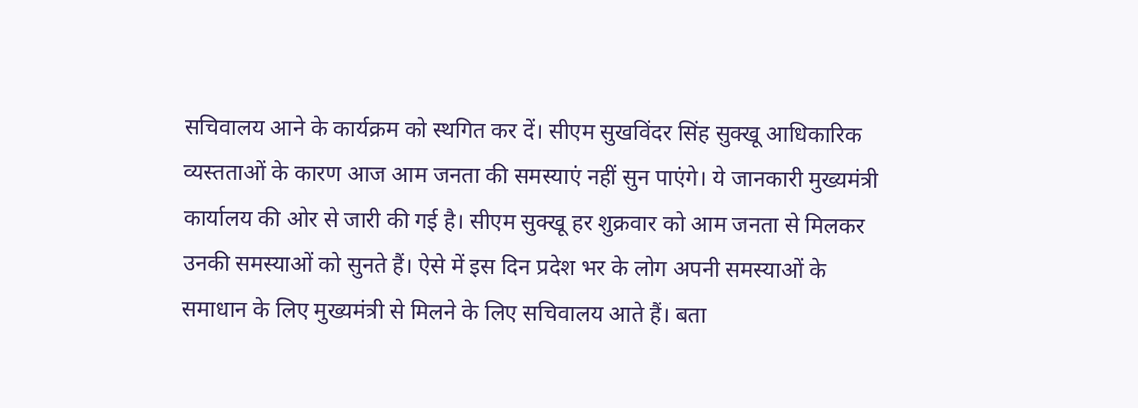सचिवालय आने के कार्यक्रम को स्थगित कर दें। सीएम सुखविंदर सिंह सुक्खू आधिकारिक व्यस्तताओं के कारण आज आम जनता की समस्याएं नहीं सुन पाएंगे। ये जानकारी मुख्यमंत्री कार्यालय की ओर से जारी की गई है। सीएम सुक्खू हर शुक्रवार को आम जनता से मिलकर उनकी समस्याओं को सुनते हैं। ऐसे में इस दिन प्रदेश भर के लोग अपनी समस्याओं के समाधान के लिए मुख्यमंत्री से मिलने के लिए सचिवालय आते हैं। बता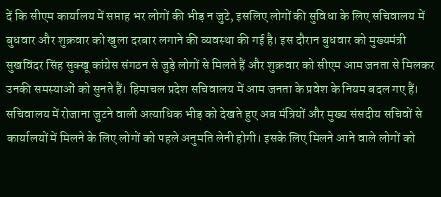दें कि सीएम कार्यालय में सप्ताह भर लोगों की भीड़ न जुटे, इसलिए लोगों की सुविधा के लिए सचिवालय में बुधवार और शुक्रवार को खुला दरबार लगाने की व्यवस्था की गई है। इस दौरान बुधवार को मुख्यमंत्री सुखविंदर सिंह सुक्खू कांग्रेस संगठन से जुड़े लोगों से मिलते हैं और शुक्रवार को सीएम आम जनता से मिलकर उनकी समस्याओं को सुनते हैं। हिमाचल प्रदेश सचिवालय में आम जनता के प्रवेश के नियम बदल गए हैं। सचिवालय में रोजाना जुटने वाली अत्याधिक भीड़ को देखते हुए अब मंत्रियों और मुख्य संसदीय सचिवों से कार्यालयों में मिलने के लिए लोगों को पहले अनुमति लेनी होगी। इसके लिए मिलने आने वाले लोगों को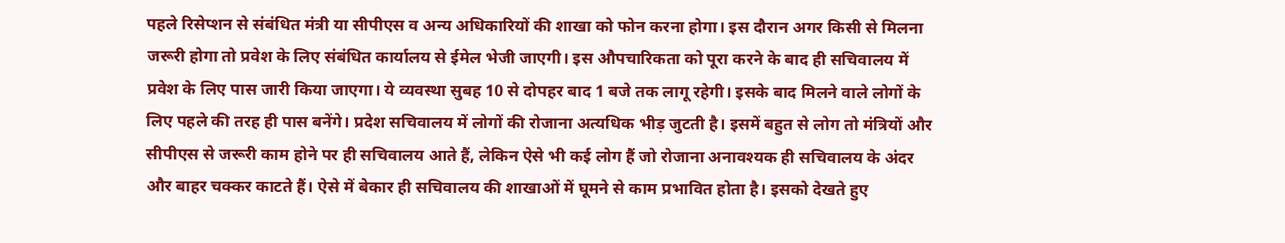पहले रिसेप्शन से संबंधित मंत्री या सीपीएस व अन्य अधिकारियों की शाखा को फोन करना होगा। इस दौरान अगर किसी से मिलना जरूरी होगा तो प्रवेश के लिए संबंधित कार्यालय से ईमेल भेजी जाएगी। इस औपचारिकता को पूरा करने के बाद ही सचिवालय में प्रवेश के लिए पास जारी किया जाएगा। ये व्यवस्था सुबह 10 से दोपहर बाद 1 बजे तक लागू रहेगी। इसके बाद मिलने वाले लोगों के लिए पहले की तरह ही पास बनेंगे। प्रदेश सचिवालय में लोगों की रोजाना अत्यधिक भीड़ जुटती है। इसमें बहुत से लोग तो मंत्रियों और सीपीएस से जरूरी काम होने पर ही सचिवालय आते हैं, लेकिन ऐसे भी कई लोग हैं जो रोजाना अनावश्यक ही सचिवालय के अंदर और बाहर चक्कर काटते हैं। ऐसे में बेकार ही सचिवालय की शाखाओं में घूमने से काम प्रभावित होता है। इसको देखते हुए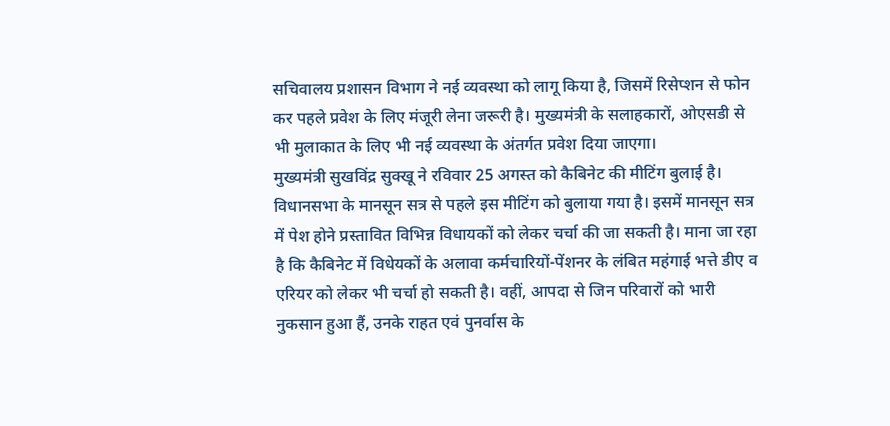सचिवालय प्रशासन विभाग ने नई व्यवस्था को लागू किया है, जिसमें रिसेप्शन से फोन कर पहले प्रवेश के लिए मंजूरी लेना जरूरी है। मुख्यमंत्री के सलाहकारों, ओएसडी से भी मुलाकात के लिए भी नई व्यवस्था के अंतर्गत प्रवेश दिया जाएगा।
मुख्यमंत्री सुखविंद्र सुक्खू ने रविवार 25 अगस्त को कैबिनेट की मीटिंग बुलाई है। विधानसभा के मानसून सत्र से पहले इस मीटिंग को बुलाया गया है। इसमें मानसून सत्र में पेश होने प्रस्तावित विभिन्न विधायकों को लेकर चर्चा की जा सकती है। माना जा रहा है कि कैबिनेट में विधेयकों के अलावा कर्मचारियों-पेंशनर के लंबित महंगाई भत्ते डीए व एरियर को लेकर भी चर्चा हो सकती है। वहीं, आपदा से जिन परिवारों को भारी नुकसान हुआ हैं, उनके राहत एवं पुनर्वास के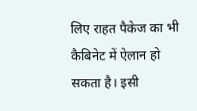लिए राहत पैकेज का भी कैबिनेट में ऐलान हो सकता है। इसी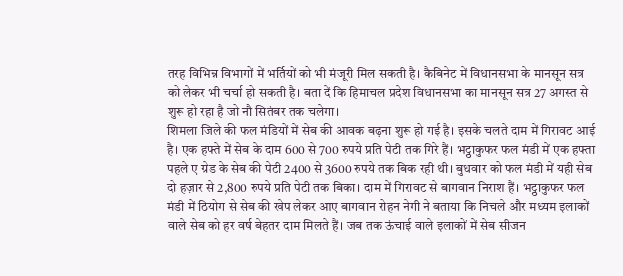तरह विभिन्न विभागों में भर्तियों को भी मंजूरी मिल सकती है। कैबिनेट में विधानसभा के मानसून सत्र को लेकर भी चर्चा हो सकती है। बता दें कि हिमाचल प्रदेश विधानसभा का मानसून सत्र 27 अगस्त से शुरू हो रहा है जो नौ सितंबर तक चलेगा।
शिमला जिले की फल मंडियों में सेब की आवक बढ़ना शुरू हो गई है। इसके चलते दाम में गिरावट आई है। एक हफ्ते में सेब के दाम 600 से 700 रुपये प्रति पेटी तक गिरे हैं। भट्ठाकुफर फल मंडी में एक हफ्ता पहले ए ग्रेड के सेब की पेटी 2400 से 3600 रुपये तक बिक रही थी। बुधवार को फल मंडी में यही सेब दो हज़ार से 2,800 रुपये प्रति पेटी तक बिका। दाम में गिरावट से बागवान निराश हैं। भट्ठाकुफर फल मंडी में ठियोग से सेब की खेप लेकर आए बागवान रोहन नेगी ने बताया कि निचले और मध्यम इलाकों वाले सेब को हर वर्ष बेहतर दाम मिलते हैं। जब तक ऊंचाई वाले इलाकों में सेब सीजन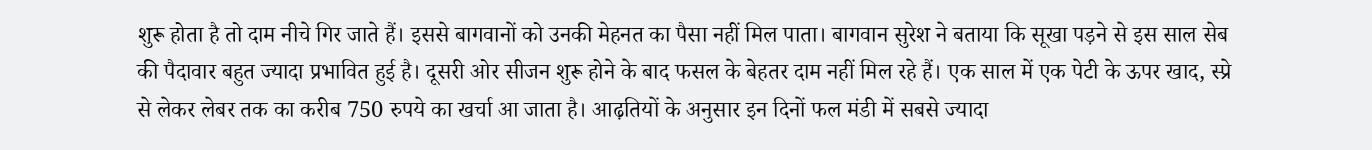शुरू होता है तो दाम नीचे गिर जाते हैं। इससे बागवानों को उनकी मेहनत का पैसा नहीं मिल पाता। बागवान सुरेश ने बताया कि सूखा पड़ने से इस साल सेब की पैदावार बहुत ज्यादा प्रभावित हुई है। दूसरी ओर सीजन शुरू होने के बाद फसल के बेहतर दाम नहीं मिल रहे हैं। एक साल में एक पेटी के ऊपर खाद, स्प्रे से लेकर लेबर तक का करीब 750 रुपये का खर्चा आ जाता है। आढ़तियों के अनुसार इन दिनों फल मंडी में सबसे ज्यादा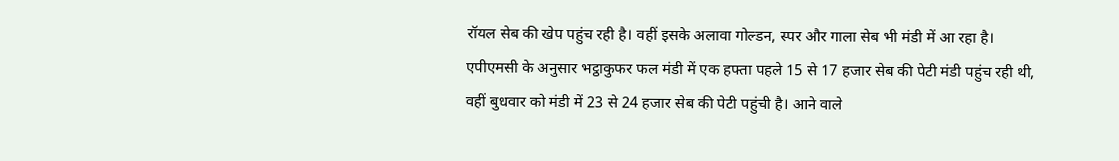रॉयल सेब की खेप पहुंच रही है। वहीं इसके अलावा गोल्डन, स्पर और गाला सेब भी मंडी में आ रहा है। एपीएमसी के अनुसार भट्ठाकुफर फल मंडी में एक हफ्ता पहले 15 से 17 हजार सेब की पेटी मंडी पहुंच रही थी, वहीं बुधवार को मंडी में 23 से 24 हजार सेब की पेटी पहुंची है। आने वाले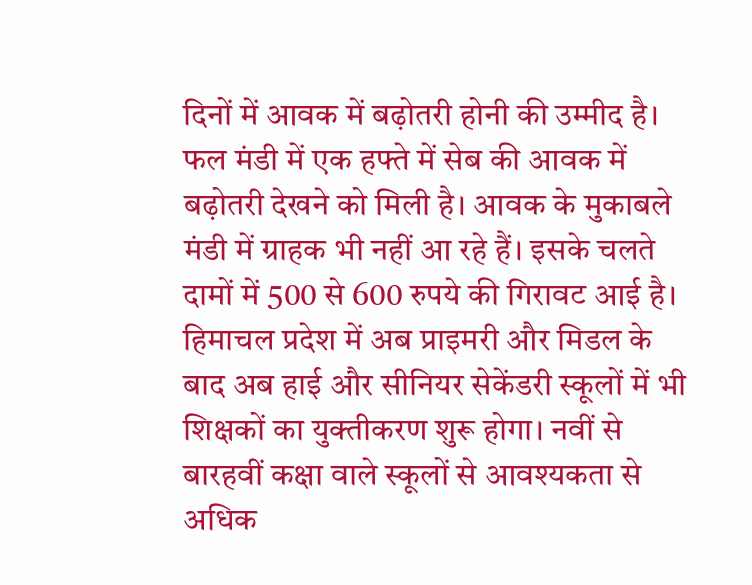दिनों में आवक में बढ़ोतरी होनी की उम्मीद है। फल मंडी में एक हफ्ते में सेब की आवक में बढ़ोतरी देखने को मिली है। आवक के मुकाबले मंडी में ग्राहक भी नहीं आ रहे हैं। इसके चलते दामों में 500 से 600 रुपये की गिरावट आई है।
हिमाचल प्रदेश में अब प्राइमरी और मिडल के बाद अब हाई और सीनियर सेकेंडरी स्कूलों में भी शिक्षकों का युक्तीकरण शुरू होगा। नवीं से बारहवीं कक्षा वाले स्कूलों से आवश्यकता से अधिक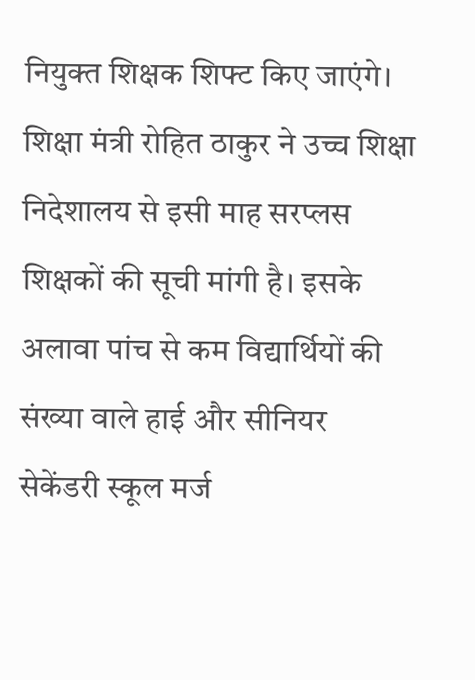नियुक्त शिक्षक शिफ्ट किए जाएंगे। शिक्षा मंत्री रोहित ठाकुर ने उच्च शिक्षा निदेशालय से इसी माह सरप्लस शिक्षकों की सूची मांगी है। इसके अलावा पांच से कम विद्यार्थियों की संख्या वाले हाई और सीनियर सेकेंडरी स्कूल मर्ज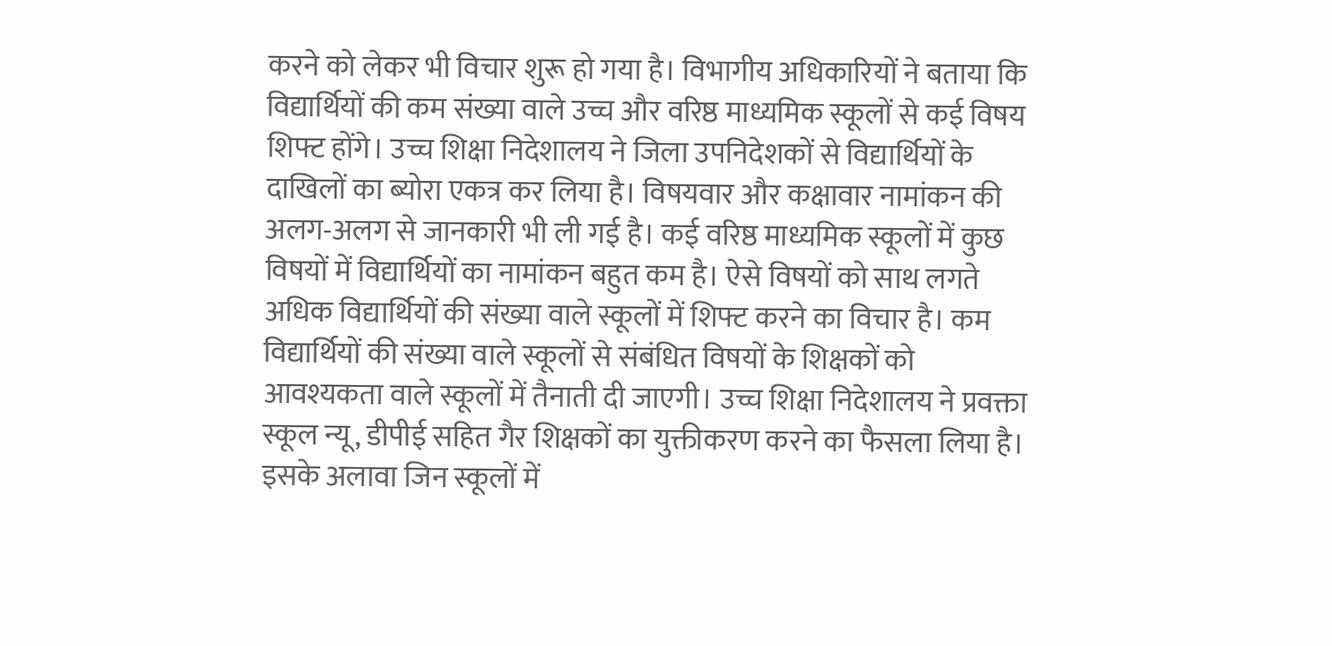करने को लेकर भी विचार शुरू हो गया है। विभागीय अधिकारियों ने बताया कि विद्यार्थियों की कम संख्या वाले उच्च और वरिष्ठ माध्यमिक स्कूलों से कई विषय शिफ्ट होंगे। उच्च शिक्षा निदेशालय ने जिला उपनिदेशकों से विद्यार्थियों के दाखिलों का ब्योरा एकत्र कर लिया है। विषयवार और कक्षावार नामांकन की अलग-अलग से जानकारी भी ली गई है। कई वरिष्ठ माध्यमिक स्कूलों में कुछ विषयों में विद्यार्थियों का नामांकन बहुत कम है। ऐसे विषयों को साथ लगते अधिक विद्यार्थियों की संख्या वाले स्कूलों में शिफ्ट करने का विचार है। कम विद्यार्थियों की संख्या वाले स्कूलों से संबंधित विषयों के शिक्षकों को आवश्यकता वाले स्कूलों में तैनाती दी जाएगी। उच्च शिक्षा निदेशालय ने प्रवक्ता स्कूल न्यू, डीपीई सहित गैर शिक्षकों का युक्तीकरण करने का फैसला लिया है। इसके अलावा जिन स्कूलों में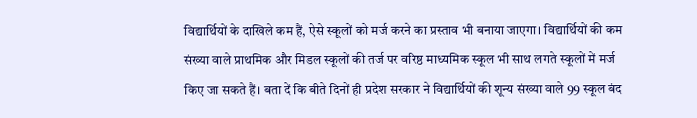विद्यार्थियों के दाखिले कम हैं, ऐसे स्कूलों को मर्ज करने का प्रस्ताव भी बनाया जाएगा। विद्यार्थियों की कम संख्या वाले प्राथमिक और मिडल स्कूलों की तर्ज पर वरिष्ठ माध्यमिक स्कूल भी साथ लगते स्कूलों में मर्ज किए जा सकते हैं। बता दें कि बीते दिनों ही प्रदेश सरकार ने विद्यार्थियों की शून्य संख्या वाले 99 स्कूल बंद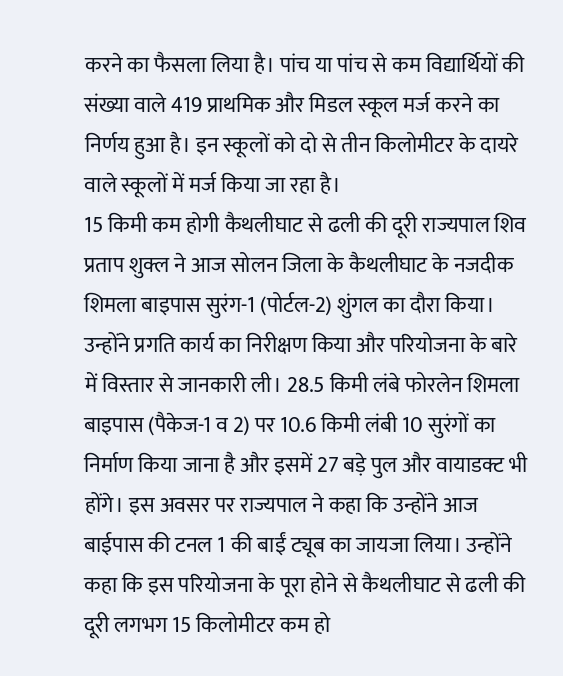करने का फैसला लिया है। पांच या पांच से कम विद्यार्थियों की संख्या वाले 419 प्राथमिक और मिडल स्कूल मर्ज करने का निर्णय हुआ है। इन स्कूलों को दो से तीन किलोमीटर के दायरे वाले स्कूलों में मर्ज किया जा रहा है।
15 किमी कम होगी कैथलीघाट से ढली की दूरी राज्यपाल शिव प्रताप शुक्ल ने आज सोलन जिला के कैथलीघाट के नजदीक शिमला बाइपास सुरंग-1 (पोर्टल-2) शुंगल का दौरा किया। उन्होंने प्रगति कार्य का निरीक्षण किया और परियोजना के बारे में विस्तार से जानकारी ली। 28.5 किमी लंबे फोरलेन शिमला बाइपास (पैकेज-1 व 2) पर 10.6 किमी लंबी 10 सुरंगों का निर्माण किया जाना है और इसमें 27 बड़े पुल और वायाडक्ट भी होंगे। इस अवसर पर राज्यपाल ने कहा कि उन्होंने आज बाईपास की टनल 1 की बाईं ट्यूब का जायजा लिया। उन्होंने कहा कि इस परियोजना के पूरा होने से कैथलीघाट से ढली की दूरी लगभग 15 किलोमीटर कम हो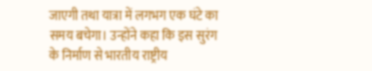जाएगी तथा यात्रा में लगभग एक घंटे का समय बचेगा। उन्होंने कहा कि इस सुरंग के निर्माण से भारतीय राष्ट्रीय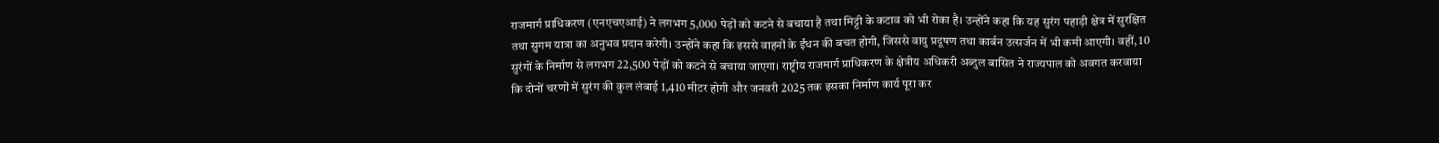राजमार्ग प्राधिकरण (एनएचएआई) ने लगभग 5,000 पेड़ों को कटने से बचाया है तथा मिट्टी के कटाव को भी रोका है। उन्होंने कहा कि यह सुरंग पहाड़ी क्षेत्र में सुरक्षित तथा सुगम यात्रा का अनुभव प्रदान करेगी। उन्होंने कहा कि इससे वाहनों के ईंधन की बचत होगी, जिससे वायु प्रदूषण तथा कार्बन उत्सर्जन में भी कमी आएगी। वहीं, 10 सुरंगों के निर्माण से लगभग 22,500 पेड़ों को कटने से बचाया जाएगा। राष्ट्रीय राजमार्ग प्राधिकरण के क्षेत्रीय अधिकरी अब्दुल बासित ने राज्यपाल को अवगत करवाया कि दोनों चरणों में सुरंग की कुल लंबाई 1,410 मीटर होगी और जनवरी 2025 तक इसका निर्माण कार्य पूरा कर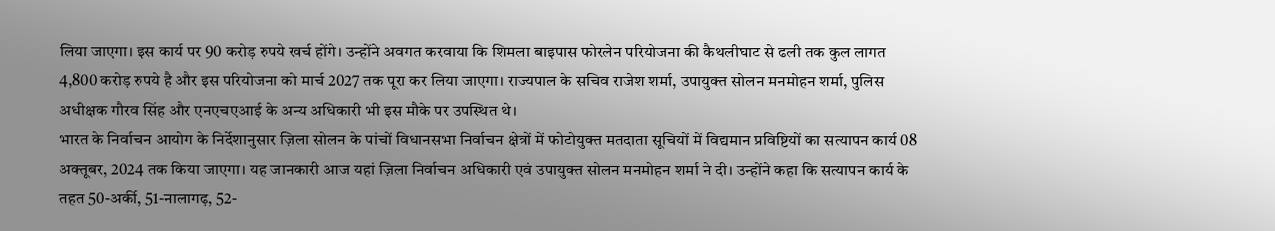लिया जाएगा। इस कार्य पर 90 करोड़ रुपये खर्च होंगे। उन्होंने अवगत करवाया कि शिमला बाइपास फोरलेन परियोजना की कैथलीघाट से ढली तक कुल लागत 4,800 करोड़ रुपये है और इस परियोजना को मार्च 2027 तक पूरा कर लिया जाएगा। राज्यपाल के सचिव राजेश शर्मा, उपायुक्त सोलन मनमोहन शर्मा, पुलिस अधीक्षक गौरव सिंह और एनएचएआई के अन्य अधिकारी भी इस मौके पर उपस्थित थे।
भारत के निर्वाचन आयोग के निर्देशानुसार ज़िला सोलन के पांचों विधानसभा निर्वाचन क्षेत्रों में फोटोयुक्त मतदाता सूचियों में विद्यमान प्रविष्टियों का सत्यापन कार्य 08 अक्तूबर, 2024 तक किया जाएगा। यह जानकारी आज यहां ज़िला निर्वाचन अधिकारी एवं उपायुक्त सोलन मनमोहन शर्मा ने दी। उन्होंने कहा कि सत्यापन कार्य के तहत 50-अर्की, 51-नालागढ़, 52-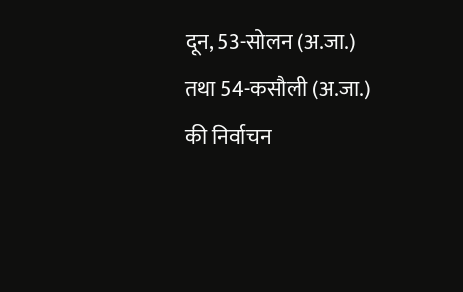दून, 53-सोलन (अ.जा.) तथा 54-कसौली (अ.जा.) की निर्वाचन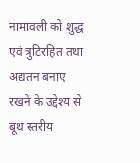नामावली को शुद्ध एवं त्रुटिरहित तथा अद्यतन बनाए रखने के उद्देश्य से बूथ स्तरीय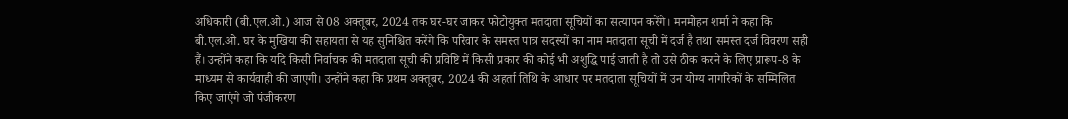अधिकारी (बी.एल.ओ.) आज से 08 अक्तूबर, 2024 तक घर-घर जाकर फोटोयुक्त मतदाता सूचियों का सत्यापन करेंगे। मनमोहन शर्मा ने कहा कि बी.एल.ओ. घर के मुखिया की सहायता से यह सुनिश्चित करेंगे कि परिवार के समस्त पात्र सदस्यों का नाम मतदाता सूची में दर्ज है तथा समस्त दर्ज विवरण सही हैं। उन्होंने कहा कि यदि किसी निर्वाचक की मतदाता सूची की प्रविष्टि में किसी प्रकार की कोई भी अशुद्धि पाई जाती है तो उसे ठीक करने के लिए प्रारूप-8 के माध्यम से कार्यवाही की जाएगी। उन्होंने कहा कि प्रथम अक्तूबर, 2024 की अहर्ता तिथि के आधार पर मतदाता सूचियों में उन योग्य नागरिकों के सम्मिलित किए जाएंगे जो पंजीकरण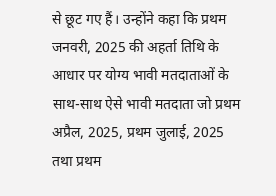से छूट गए हैं। उन्होंने कहा कि प्रथम जनवरी, 2025 की अहर्ता तिथि के आधार पर योग्य भावी मतदाताओं के साथ-साथ ऐसे भावी मतदाता जो प्रथम अप्रैल, 2025, प्रथम जुलाई, 2025 तथा प्रथम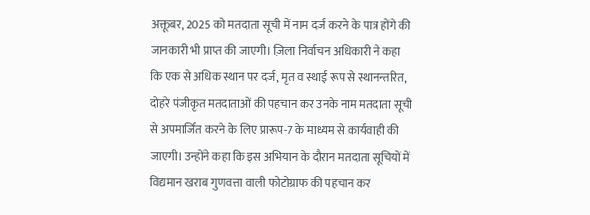अक्तूबर, 2025 को मतदाता सूची में नाम दर्ज करने के पात्र होंगे की जानकारी भी प्राप्त की जाएगी। ज़िला निर्वाचन अधिकारी ने कहा कि एक से अधिक स्थान पर दर्ज, मृत व स्थाई रूप से स्थानन्तरित, दोहरे पंजीकृत मतदाताओं की पहचान कर उनके नाम मतदाता सूची से अपमार्जित करने के लिए प्रारूप-7 के माध्यम से कार्यवाही की जाएगी। उन्होंने कहा कि इस अभियान के दौरान मतदाता सूचियों में विद्यमान खराब गुणवत्ता वाली फोटोग्राफ की पहचान कर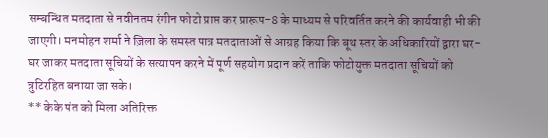सम्बन्धित मतदाता से नवीनतम रंगीन फोटो प्राप्त कर प्रारूप-8 के माध्यम से परिवर्तित करने की कार्यवाही भी की जाएगी। मनमोहन शर्मा ने ज़िला के समस्त पात्र मतदाताओं से आग्रह किया कि बूथ स्तर के अधिकारियों द्वारा घर-घर जाकर मतदाता सूचियों के सत्यापन करने में पूर्ण सहयोग प्रदान करें ताकि फोटोयुक्त मतदाता सूचियों को त्रुटिरहित बनाया जा सके।
** केके पंत को मिला अतिरिक्त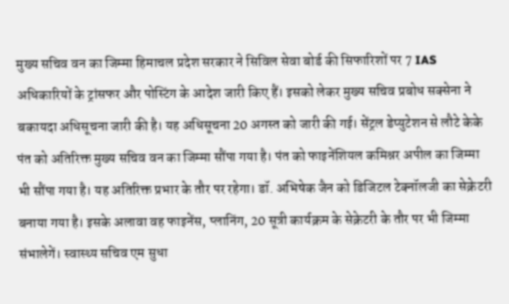मुख्य सचिव वन का जिम्मा हिमाचल प्रदेश सरकार ने सिविल सेवा बोर्ड की सिफारिशों पर 7 IAS अधिकारियों के ट्रांसफर और पोस्टिंग के आदेश जारी किए हैं। इसको लेकर मुख्य सचिव प्रबोध सक्सेना ने बकायदा अधिसूचना जारी की है। यह अधिसूचना 20 अगस्त को जारी की गई। सेंट्रल डेप्युटेशन से लौटे केके पंत को अतिरिक्त मुख्य सचिव वन का जिम्मा सौंपा गया है। पंत को फाइनेंशियल कमिश्नर अपील का जिम्मा भी सौंपा गया है। यह अतिरिक्त प्रभार के तौर पर रहेगा। डॉ. अभिषेक जैन को डिजिटल टेक्नॉलजी का सेक्रेटरी बनाया गया है। इसके अलावा वह फाइनेंस, प्लानिंग, 20 सूत्री कार्यक्रम के सेक्रेटरी के तौर पर भी जिम्मा संभालेगें। स्वास्थ्य सचिव एम सुधा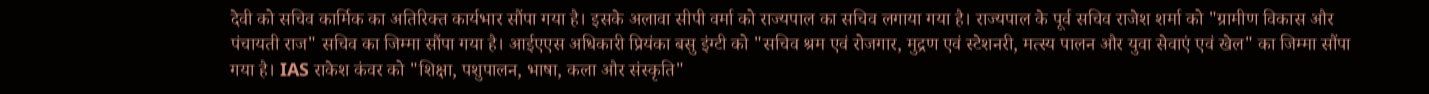देवी को सचिव कार्मिक का अतिरिक्त कार्यभार सौंपा गया है। इसके अलावा सीपी वर्मा को राज्यपाल का सचिव लगाया गया है। राज्यपाल के पूर्व सचिव राजेश शर्मा को "ग्रामीण विकास और पंचायती राज" सचिव का जिम्मा सौंपा गया है। आईएएस अधिकारी प्रियंका बसु इंग्टी को "सचिव श्रम एवं रोजगार, मुद्रण एवं स्टेशनरी, मत्स्य पालन और युवा सेवाएं एवं खेल" का जिम्मा सौंपा गया है। IAS राकेश कंवर को "शिक्षा, पशुपालन, भाषा, कला और संस्कृति"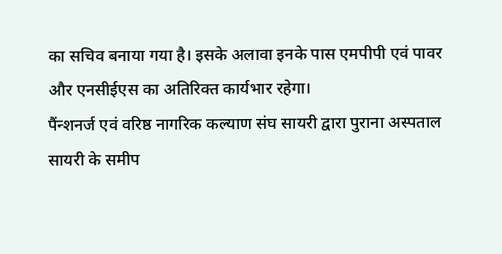का सचिव बनाया गया है। इसके अलावा इनके पास एमपीपी एवं पावर और एनसीईएस का अतिरिक्त कार्यभार रहेगा।
पैंन्शनर्ज एवं वरिष्ठ नागरिक कल्याण संघ सायरी द्वारा पुराना अस्पताल सायरी के समीप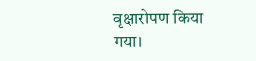वृक्षारोपण किया गया।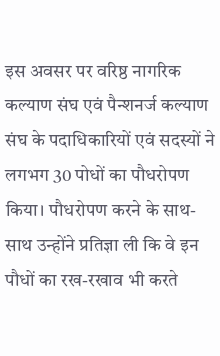इस अवसर पर वरिष्ठ नागरिक कल्याण संघ एवं पैन्शनर्ज कल्याण संघ के पदाधिकारियों एवं सदस्यों ने लगभग 30 पोधों का पौधरोपण किया। पौधरोपण करने के साथ-साथ उन्होंने प्रतिज्ञा ली कि वे इन पौधों का रख-रखाव भी करते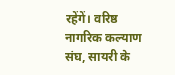रहेंगें। वरिष्ठ नागरिक कल्याण संघ, सायरी के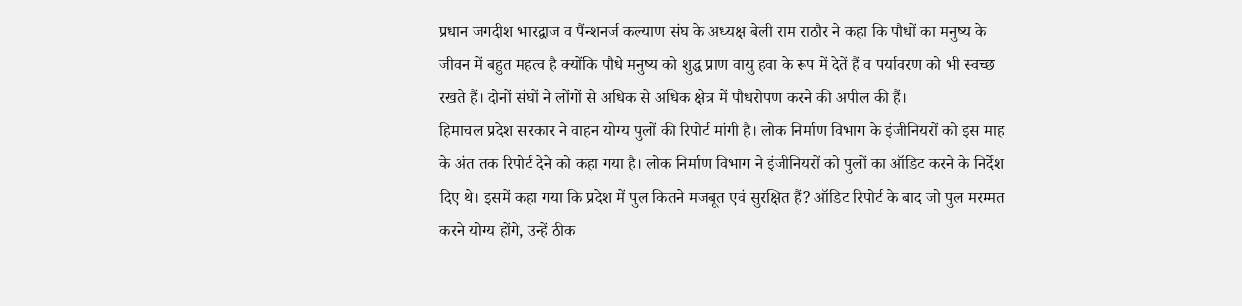प्रधान जगदीश भारद्वाज व पैंन्शनर्ज कल्याण संघ के अध्यक्ष बेली राम राठौर ने कहा कि पौधों का मनुष्य के जीवन में बहुत महत्व है क्योंकि पौधे मनुष्य को शुद्ध प्राण वायु हवा के रूप में देतें हैं व पर्यावरण को भी स्वच्छ रखते हैं। दोनों संघों ने लोंगों से अधिक से अधिक क्षेत्र में पौधरोपण करने की अपील की हैं।
हिमाचल प्रदेश सरकार ने वाहन योग्य पुलों की रिपोर्ट मांगी है। लोक निर्माण विभाग के इंजीनियरों को इस माह के अंत तक रिपोर्ट देने को कहा गया है। लोक निर्माण विभाग ने इंजीनियरों को पुलों का ऑडिट करने के निर्देश दिए थे। इसमें कहा गया कि प्रदेश में पुल कितने मजबूत एवं सुरक्षित हैं? ऑडिट रिपोर्ट के बाद जो पुल मरम्मत करने योग्य होंगे, उन्हें ठीक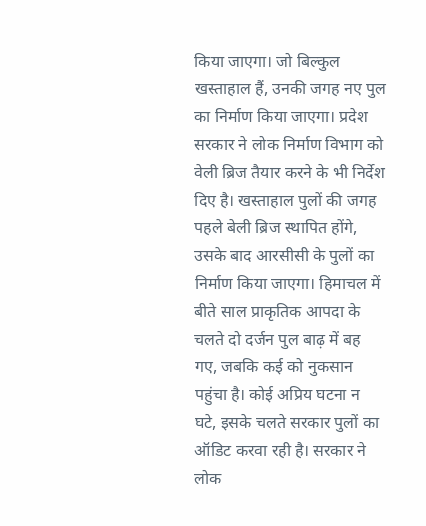किया जाएगा। जो बिल्कुल खस्ताहाल हैं, उनकी जगह नए पुल का निर्माण किया जाएगा। प्रदेश सरकार ने लोक निर्माण विभाग को वेली ब्रिज तैयार करने के भी निर्देश दिए है। खस्ताहाल पुलों की जगह पहले बेली ब्रिज स्थापित होंगे, उसके बाद आरसीसी के पुलों का निर्माण किया जाएगा। हिमाचल में बीते साल प्राकृतिक आपदा के चलते दो दर्जन पुल बाढ़ में बह गए, जबकि कई को नुकसान पहुंचा है। कोई अप्रिय घटना न घटे, इसके चलते सरकार पुलों का ऑडिट करवा रही है। सरकार ने लोक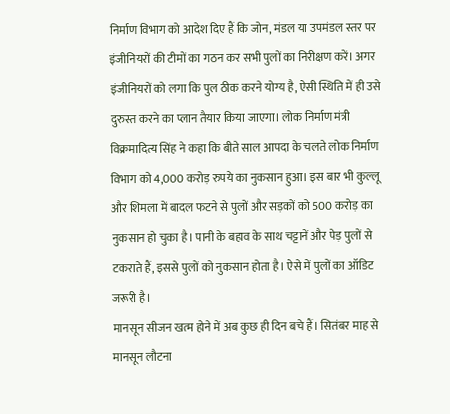निर्माण विभाग को आदेश दिए हैं कि जोन, मंडल या उपमंडल स्तर पर इंजीनियरों की टीमों का गठन कर सभी पुलों का निरीक्षण करें। अगर इंजीनियरों को लगा कि पुल ठीक करने योग्य है, ऐसी स्थिति में ही उसे दुरुस्त करने का प्लान तैयार किया जाएगा। लोक निर्माण मंत्री विक्रमादित्य सिंह ने कहा कि बीते साल आपदा के चलते लोक निर्माण विभाग को 4,000 करोड़ रुपये का नुकसान हुआ। इस बार भी कुल्लू और शिमला में बादल फटने से पुलों और सड़कों को 500 करोड़ का नुकसान हो चुका है। पानी के बहाव के साथ चट्टानें और पेड़ पुलों से टकराते हैं, इससे पुलों को नुकसान होता है। ऐसे में पुलों का ऑडिट जरूरी है।
मानसून सीजन खत्म होने में अब कुछ ही दिन बचे हैं। सितंबर माह से मानसून लौटना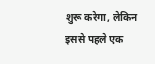शुरू करेगा, लेकिन इससे पहले एक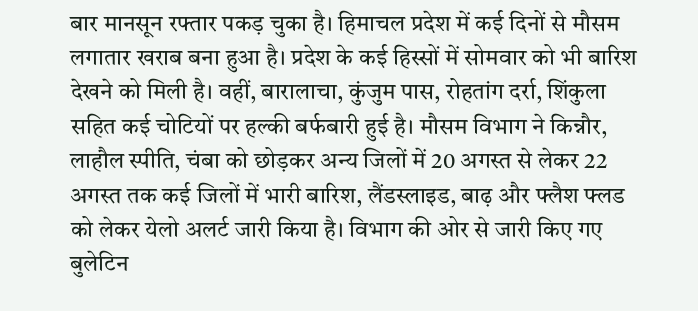बार मानसून रफ्तार पकड़ चुका है। हिमाचल प्रदेश में कई दिनों से मौसम लगातार खराब बना हुआ है। प्रदेश के कई हिस्सों में सोमवार को भी बारिश देखने को मिली है। वहीं, बारालाचा, कुंजुम पास, रोहतांग दर्रा, शिंकुला सहित कई चोटियों पर हल्की बर्फबारी हुई है। मौसम विभाग ने किन्नौर, लाहौल स्पीति, चंबा को छोड़कर अन्य जिलों में 20 अगस्त से लेकर 22 अगस्त तक कई जिलों में भारी बारिश, लैंडस्लाइड, बाढ़ और फ्लैश फ्लड को लेकर येलो अलर्ट जारी किया है। विभाग की ओर से जारी किए गए बुलेटिन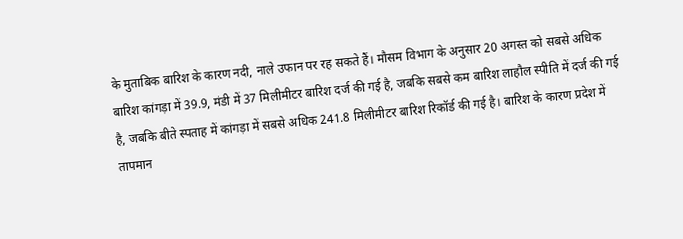के मुताबिक बारिश के कारण नदी, नाले उफान पर रह सकते हैं। मौसम विभाग के अनुसार 20 अगस्त को सबसे अधिक बारिश कांगड़ा में 39.9, मंडी में 37 मिलीमीटर बारिश दर्ज की गई है, जबकि सबसे कम बारिश लाहौल स्पीति में दर्ज की गई है, जबकि बीते स्पताह में कांगड़ा में सबसे अधिक 241.8 मिलीमीटर बारिश रिकॉर्ड की गई है। बारिश के कारण प्रदेश में तापमान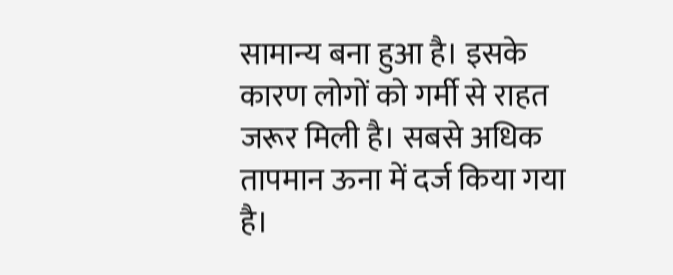सामान्य बना हुआ है। इसके कारण लोगों को गर्मी से राहत जरूर मिली है। सबसे अधिक तापमान ऊना में दर्ज किया गया है।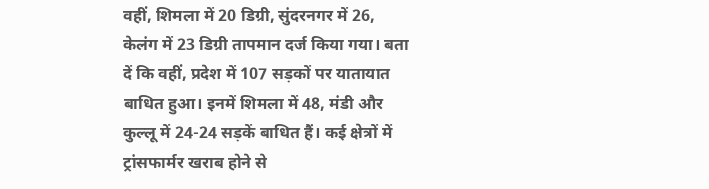वहीं, शिमला में 20 डिग्री, सुंदरनगर में 26, केलंग में 23 डिग्री तापमान दर्ज किया गया। बता दें कि वहीं, प्रदेश में 107 सड़कों पर यातायात बाधित हुआ। इनमें शिमला में 48, मंडी और कुल्लू में 24-24 सड़कें बाधित हैं। कई क्षेत्रों में ट्रांसफार्मर खराब होने से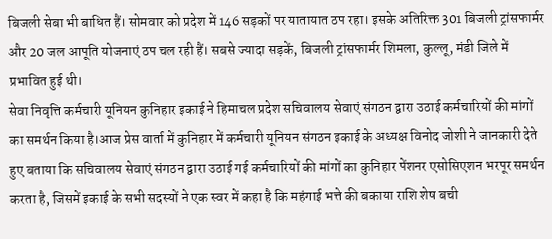बिजली सेबा भी बाधित हैं। सोमवार को प्रदेश में 146 सड़कों पर यातायात ठप रहा। इसके अतिरिक्त 301 बिजली ट्रांसफार्मर और 20 जल आपूति योजनाएं ठप चल रही हैं। सबसे ज्यादा सड़कें, बिजली ट्रांसफार्मर शिमला, कुल्लू, मंडी जिले में प्रभावित हुई थी।
सेवा निवृत्ति कर्मचारी यूनियन कुनिहार इकाई ने हिमाचल प्रदेश सचिवालय सेवाएं संगठन द्वारा उठाई कर्मचारियों की मांगों का समर्थन किया है।आज प्रेस वार्ता में कुनिहार में कर्मचारी यूनियन संगठन इकाई के अध्यक्ष विनोद जोशी ने जानकारी देते हुए बताया कि सचिवालय सेवाएं संगठन द्वारा उठाई गई कर्मचारियों की मांगों का कुनिहार पेंशनर एसोसिएशन भरपूर समर्थन करता है, जिसमें इकाई के सभी सदस्यों ने एक स्वर में कहा है कि महंगाई भत्ते की बकाया राशि शेष बची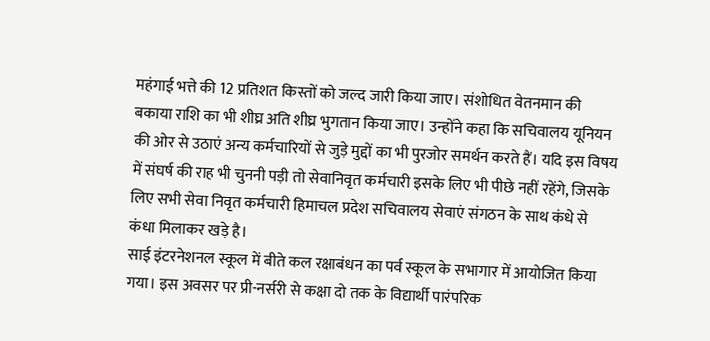महंगाई भत्ते की 12 प्रतिशत किस्तों को जल्द जारी किया जाए। संशोधित वेतनमान की बकाया राशि का भी शीघ्र अति शीघ्र भुगतान किया जाए। उन्होंने कहा कि सचिवालय यूनियन की ओर से उठाएं अन्य कर्मचारियों से जुड़े मुद्दों का भी पुरजोर समर्थन करते हैं। यदि इस विषय में संघर्ष की राह भी चुननी पड़ी तो सेवानिवृत कर्मचारी इसके लिए भी पीछे नहीं रहेंगे, जिसके लिए सभी सेवा निवृत कर्मचारी हिमाचल प्रदेश सचिवालय सेवाएं संगठन के साथ कंधे से कंधा मिलाकर खड़े है।
साई इंटरनेशनल स्कूल में बीते कल रक्षाबंधन का पर्व स्कूल के सभागार में आयोजित किया गया। इस अवसर पर प्री-नर्सरी से कक्षा दो तक के विद्यार्थी पारंपरिक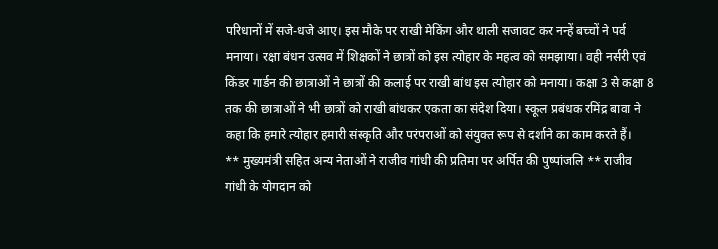परिधानों में सजे-धजे आए। इस मौके पर राखी मेकिंग और थाली सजावट कर नन्हें बच्चों ने पर्व मनाया। रक्षा बंधन उत्सव में शिक्षकों ने छात्रों को इस त्योहार के महत्व को समझाया। वही नर्सरी एवं किंडर गार्डन की छात्राओं ने छात्रों की कलाई पर राखी बांध इस त्योहार को मनाया। कक्षा 3 से कक्षा 8 तक की छात्राओं ने भी छात्रों को राखी बांधकर एकता का संदेश दिया। स्कूल प्रबंधक रमिंद्र बावा ने कहा कि हमारे त्योहार हमारी संस्कृति और परंपराओं को संयुक्त रूप से दर्शाने का काम करते हैं।
** मुख्यमंत्री सहित अन्य नेताओं ने राजीव गांधी की प्रतिमा पर अर्पित की पुष्पांजलि ** राजीव गांधी के योगदान को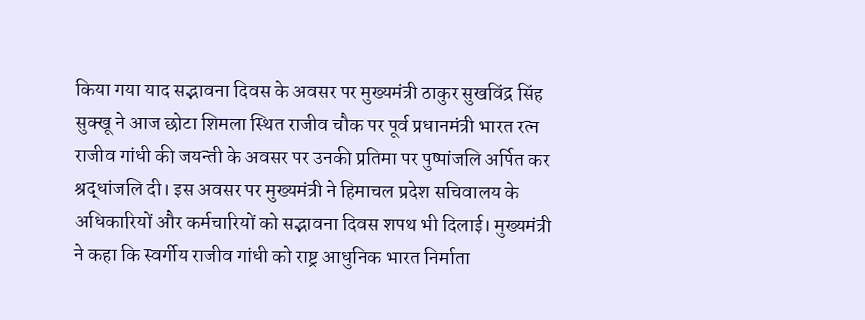किया गया याद सद्भावना दिवस के अवसर पर मुख्यमंत्री ठाकुर सुखविंद्र सिंह सुक्खू ने आज छोटा शिमला स्थित राजीव चौक पर पूर्व प्रधानमंत्री भारत रत्न राजीव गांधी की जयन्ती के अवसर पर उनकी प्रतिमा पर पुष्पांजलि अर्पित कर श्रद्धांजलि दी। इस अवसर पर मुख्यमंत्री ने हिमाचल प्रदेश सचिवालय के अधिकारियों और कर्मचारियों को सद्भावना दिवस शपथ भी दिलाई। मुख्यमंत्री ने कहा कि स्वर्गीय राजीव गांधी को राष्ट्र आधुनिक भारत निर्माता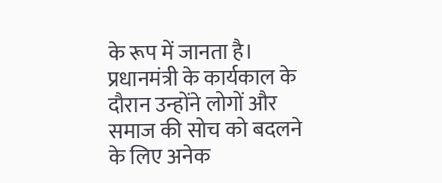के रूप में जानता है। प्रधानमंत्री के कार्यकाल के दौरान उन्होंने लोगों और समाज की सोच को बदलने के लिए अनेक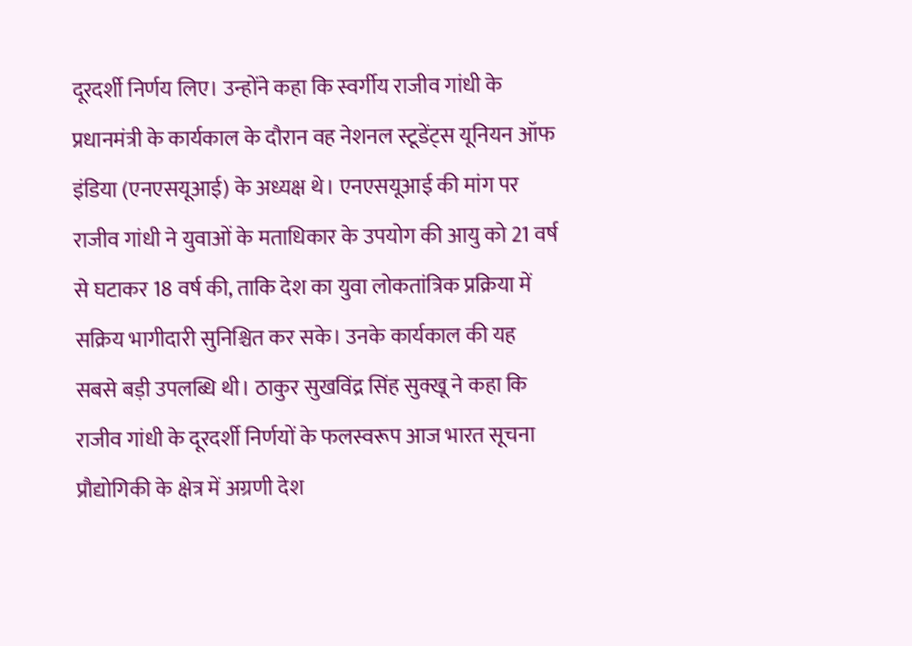दूरदर्शी निर्णय लिए। उन्होंने कहा कि स्वर्गीय राजीव गांधी के प्रधानमंत्री के कार्यकाल के दौरान वह नेशनल स्टूडेंट्स यूनियन ऑफ इंडिया (एनएसयूआई) के अध्यक्ष थे। एनएसयूआई की मांग पर राजीव गांधी ने युवाओं के मताधिकार के उपयोग की आयु को 21 वर्ष से घटाकर 18 वर्ष की, ताकि देश का युवा लोकतांत्रिक प्रक्रिया में सक्रिय भागीदारी सुनिश्चित कर सके। उनके कार्यकाल की यह सबसे बड़ी उपलब्धि थी। ठाकुर सुखविंद्र सिंह सुक्खू ने कहा कि राजीव गांधी के दूरदर्शी निर्णयों के फलस्वरूप आज भारत सूचना प्रौद्योगिकी के क्षेत्र में अग्रणी देश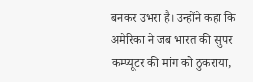बनकर उभरा है। उन्होंने कहा कि अमेरिका ने जब भारत की सुपर कम्प्यूटर की मांग को ठुकराया,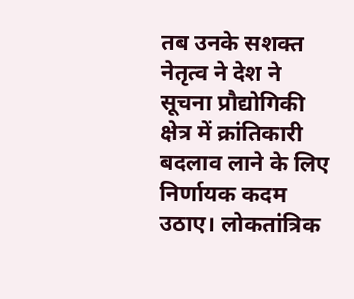तब उनके सशक्त नेतृत्व ने देश ने सूचना प्रौद्योगिकी क्षेत्र में क्रांतिकारी बदलाव लाने के लिए निर्णायक कदम उठाए। लोकतांत्रिक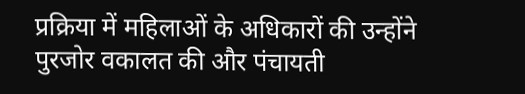प्रक्रिया में महिलाओं के अधिकारों की उन्होंने पुरजोर वकालत की और पंचायती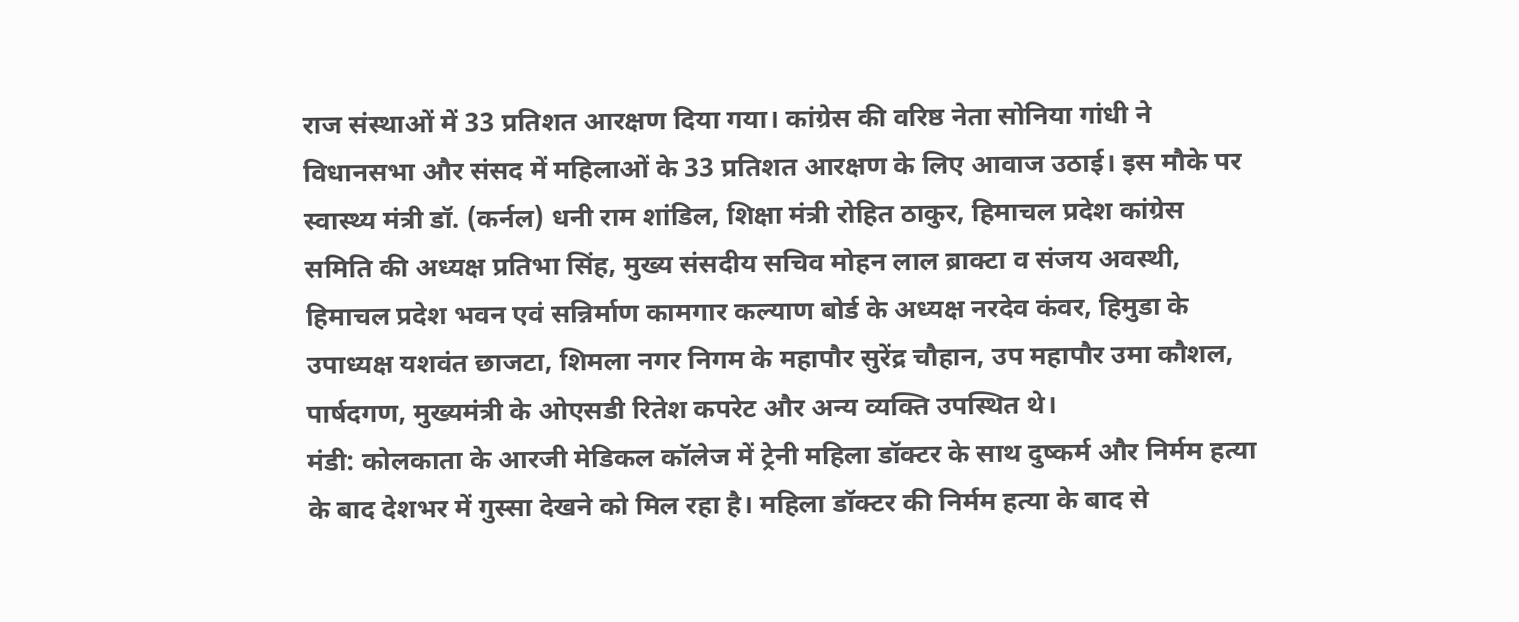राज संस्थाओं में 33 प्रतिशत आरक्षण दिया गया। कांग्रेस की वरिष्ठ नेता सोनिया गांधी ने विधानसभा और संसद में महिलाओं के 33 प्रतिशत आरक्षण के लिए आवाज उठाई। इस मौके पर स्वास्थ्य मंत्री डॉ. (कर्नल) धनी राम शांडिल, शिक्षा मंत्री रोहित ठाकुर, हिमाचल प्रदेश कांग्रेस समिति की अध्यक्ष प्रतिभा सिंह, मुख्य संसदीय सचिव मोहन लाल ब्राक्टा व संजय अवस्थी, हिमाचल प्रदेश भवन एवं सन्निर्माण कामगार कल्याण बोर्ड के अध्यक्ष नरदेव कंवर, हिमुडा के उपाध्यक्ष यशवंत छाजटा, शिमला नगर निगम के महापौर सुरेंद्र चौहान, उप महापौर उमा कौशल, पार्षदगण, मुख्यमंत्री के ओएसडी रितेश कपरेट और अन्य व्यक्ति उपस्थित थे।
मंडी: कोलकाता के आरजी मेडिकल कॉलेज में ट्रेनी महिला डॉक्टर के साथ दुष्कर्म और निर्मम हत्या के बाद देशभर में गुस्सा देखने को मिल रहा है। महिला डॉक्टर की निर्मम हत्या के बाद से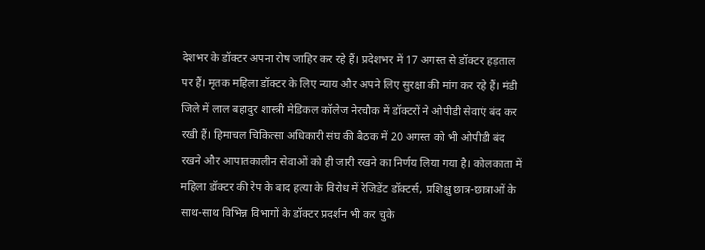देशभर के डॉक्टर अपना रोष जाहिर कर रहे हैं। प्रदेशभर में 17 अगस्त से डॉक्टर हड़ताल पर हैं। मृतक महिला डॉक्टर के लिए न्याय और अपने लिए सुरक्षा की मांग कर रहे हैं। मंडी जिले में लाल बहादुर शास्त्री मेडिकल कॉलेज नेरचौक में डॉक्टरों ने ओपीडी सेवाएं बंद कर रखी हैं। हिमाचल चिकित्सा अधिकारी संघ की बैठक में 20 अगस्त को भी ओपीडी बंद रखने और आपातकालीन सेवाओं को ही जारी रखने का निर्णय लिया गया है। कोलकाता में महिला डॉक्टर की रेप के बाद हत्या के विरोध में रेजिडेंट डॉक्टर्स, प्रशिक्षु छात्र-छात्राओं के साथ-साथ विभिन्न विभागों के डॉक्टर प्रदर्शन भी कर चुके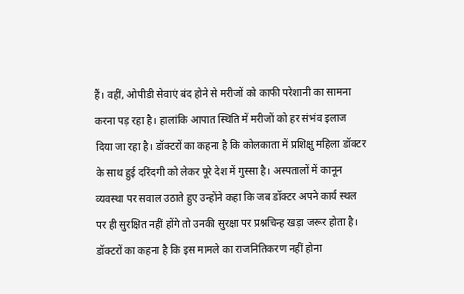हैं। वहीं, ओपीडी सेवाएं बंद होने से मरीजों को काफी परेशानी का सामना करना पड़ रहा है। हालांकि आपात स्थिति में मरीजों को हर संभंव इलाज दिया जा रहा है। डॉक्टरों का कहना है कि कोलकाता में प्रशिक्षु महिला डॉक्टर के साथ हुई दरिंदगी को लेकर पूरे देश में गुस्सा है। अस्पतालों में कानून व्यवस्था पर सवाल उठाते हुए उन्होंने कहा कि जब डॉक्टर अपने कार्य स्थल पर ही सुरक्षित नहीं होंगे तो उनकी सुरक्षा पर प्रश्नचिन्ह खड़ा जरूर होता है। डॉक्टरों का कहना है कि इस मामले का राजनितिकरण नहीं होना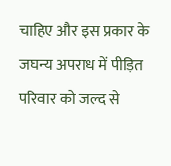चाहिए और इस प्रकार के जघन्य अपराध में पीड़ित परिवार को जल्द से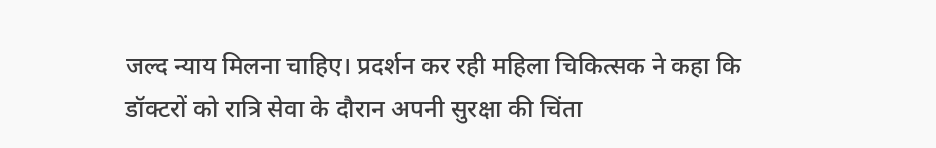जल्द न्याय मिलना चाहिए। प्रदर्शन कर रही महिला चिकित्सक ने कहा कि डॉक्टरों को रात्रि सेवा के दौरान अपनी सुरक्षा की चिंता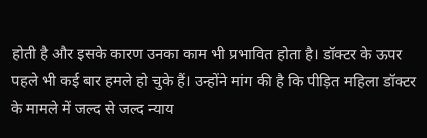होती है और इसके कारण उनका काम भी प्रभावित होता है। डॉक्टर के ऊपर पहले भी कई बार हमले हो चुके हैं। उन्होंने मांग की है कि पीड़ित महिला डॉक्टर के मामले में जल्द से जल्द न्याय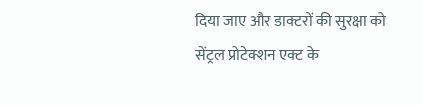दिया जाए और डाक्टरों की सुरक्षा को सेंट्रल प्रोटेक्शन एक्ट के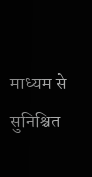माध्यम से सुनिश्चित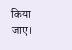किया जाए।